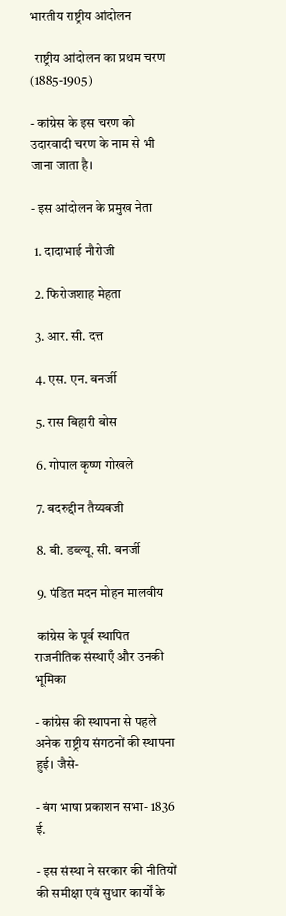भारतीय राष्ट्रीय आंदोलन

  राष्ट्रीय आंदोलन का प्रथम चरण (1885-1905)

- कांग्रेस के इस चरण को उदारवादी चरण के नाम से भी जाना जाता है।

- इस आंदोलन के प्रमुख नेता

 1. दादाभाई नौरोजी

 2. फिरोजशाह मेहता

 3. आर. सी. दत्त

 4. एस. एन. बनर्जी

 5. रास बिहारी बोस

 6. गोपाल कृष्ण गोखले

 7. बदरुद्दीन तैय्यबजी

 8. बी. डब्ल्यू. सी. बनर्जी

 9. पंडित मदन मोहन मालवीय

 कांग्रेस के पूर्व स्थापित राजनीतिक संस्थाएँ और उनकी भूमिका

- कांग्रेस की स्थापना से पहले अनेक राष्ट्रीय संगठनों की स्थापना हुई। जैसे-

- बंग भाषा प्रकाशन सभा- 1836 ई.

- इस संस्था ने सरकार की नीतियों की समीक्षा एवं सुधार कार्यों के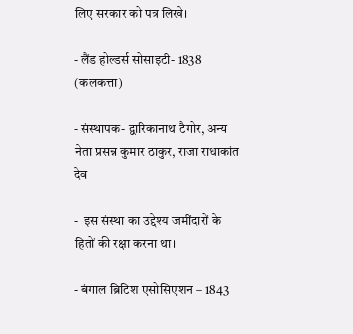लिए सरकार को पत्र लिखे।

- लैंड होल्डर्स सोसाइटी- 1838 (कलकत्ता)

- संस्थापक- द्वारिकानाथ टैगोर, अन्य नेता प्रसन्न कुमार ठाकुर, राजा राधाकांत देव

-  इस संस्था का उद्देश्य जमींदारों के हितों की रक्षा करना था।

- बंगाल ब्रिटिश एसोसिएशन – 1843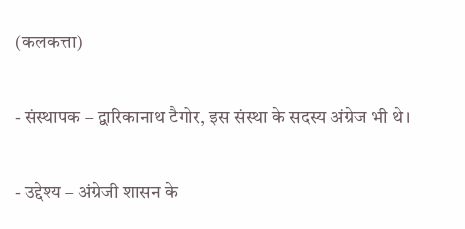(कलकत्ता)

- संस्थापक – द्वारिकानाथ टैगोर, इस संस्था के सदस्य अंग्रेज भी थे।

- उद्देश्य – अंग्रेजी शासन के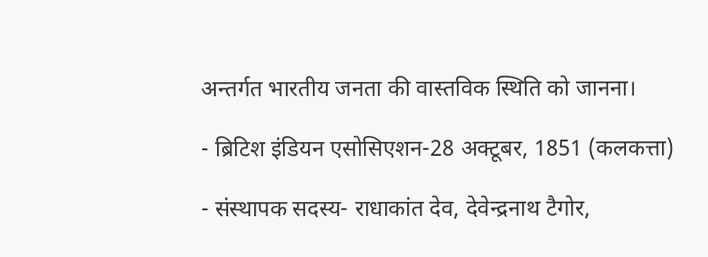अन्तर्गत भारतीय जनता की वास्तविक स्थिति को जानना।

- ब्रिटिश इंडियन एसोसिएशन-28 अक्टूबर, 1851 (कलकत्ता)

- संस्थापक सदस्य- राधाकांत देव, देवेन्द्रनाथ टैगोर,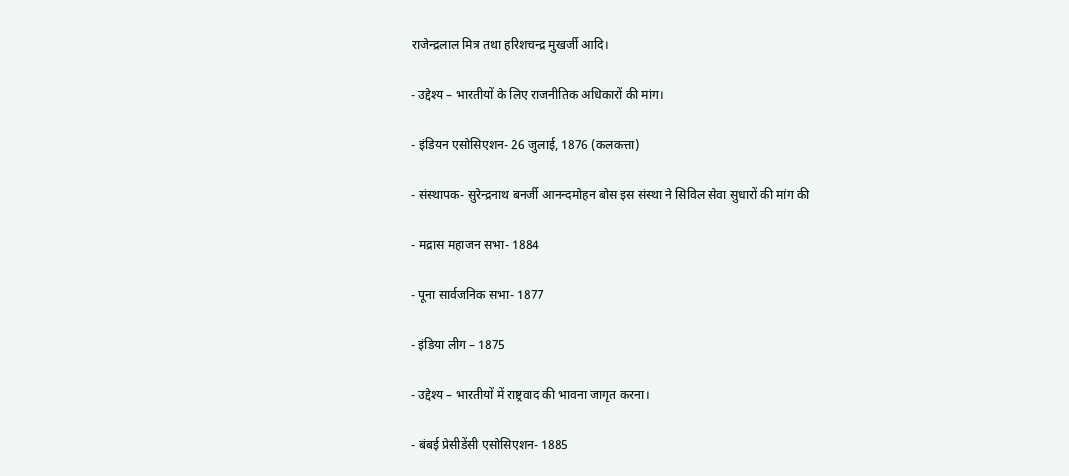राजेन्द्रलाल मित्र तथा हरिशचन्द्र मुखर्जी आदि।

- उद्देश्य – भारतीयों के लिए राजनीतिक अधिकारों की मांग।

- इंडियन एसोसिएशन- 26 जुलाई, 1876 (कलकत्ता)

- संस्थापक- सुरेन्द्रनाथ बनर्जी आनन्दमोहन बोस इस संस्था ने सिविल सेवा सुधारों की मांग की

- मद्रास महाजन सभा- 1884

- पूना सार्वजनिक सभा- 1877

- इंडिया लीग – 1875

- उद्देश्य – भारतीयों में राष्ट्रवाद की भावना जागृत करना।

- बंबई प्रेसीडेंसी एसोसिएशन- 1885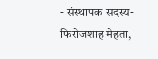- संस्थापक सदस्य- फिरोजशाह मेहता,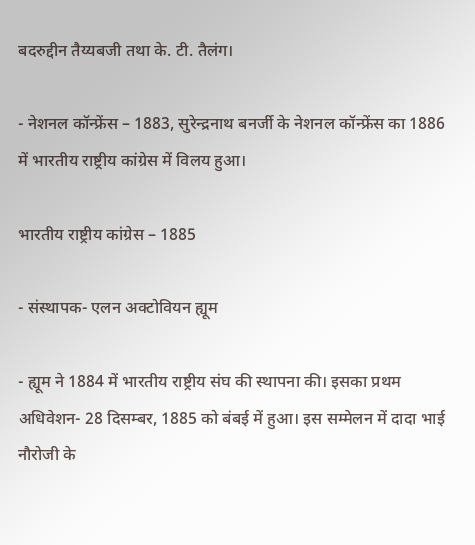बदरुद्दीन तैय्यबजी तथा के. टी. तैलंग।

- नेशनल कॉन्फ्रेंस – 1883, सुरेन्द्रनाथ बनर्जी के नेशनल कॉन्फ्रेंस का 1886 में भारतीय राष्ट्रीय कांग्रेस में विलय हुआ।

भारतीय राष्ट्रीय कांग्रेस – 1885

- संस्थापक- एलन अक्टोवियन ह्यूम

- ह्यूम ने 1884 में भारतीय राष्ट्रीय संघ की स्थापना की। इसका प्रथम अधिवेशन- 28 दिसम्बर, 1885 को बंबई में हुआ। इस सम्मेलन में दादा भाई नौरोजी के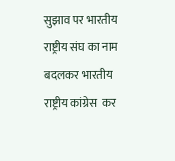सुझाव पर भारतीय राष्ट्रीय संघ का नाम बदलकर भारतीय राष्ट्रीय कांग्रेस  कर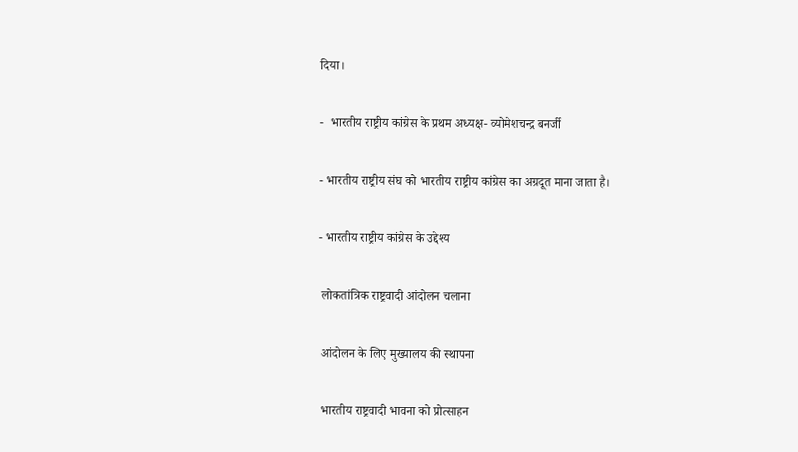दिया।

-  भारतीय राष्ट्रीय कांग्रेस के प्रथम अध्यक्ष- व्योमेशचन्द्र बनर्जी

- भारतीय राष्ट्रीय संघ को भारतीय राष्ट्रीय कांग्रेस का अग्रदूत माना जाता है।

- भारतीय राष्ट्रीय कांग्रेस के उद्देश्य

 लोकतांत्रिक राष्ट्रवादी आंदोलन चलाना

 आंदोलन के लिए मुख्यालय की स्थापना

 भारतीय राष्ट्रवादी भावना को प्रोत्साहन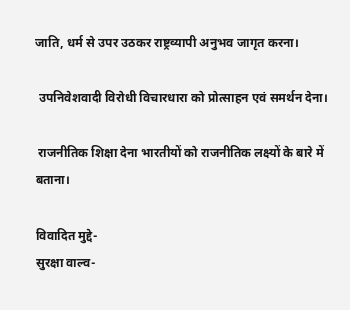जाति, धर्म से उपर उठकर राष्ट्रव्यापी अनुभव जागृत करना।

 उपनिवेशवादी विरोधी विचारधारा को प्रोत्साहन एवं समर्थन देना।

 राजनीतिक शिक्षा देना भारतीयों को राजनीतिक लक्ष्यों के बारे में बताना।

विवादित मुद्दे-
सुरक्षा वाल्व-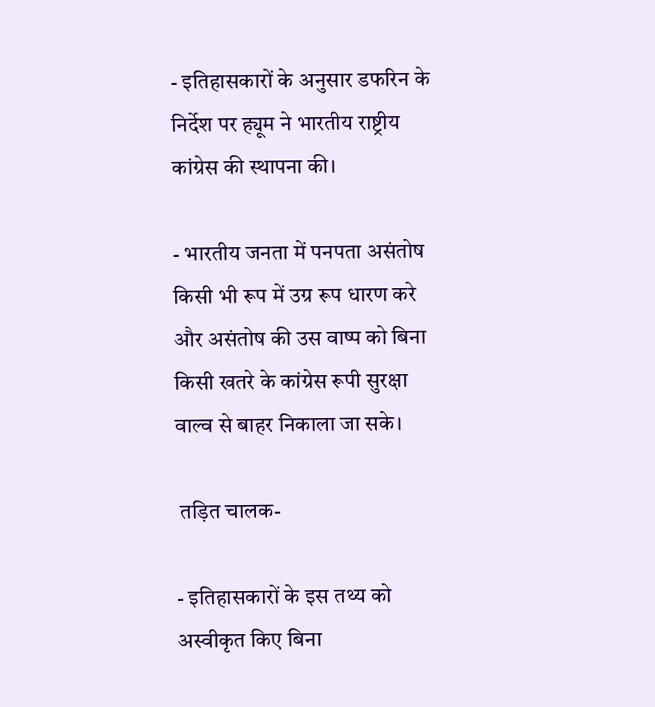- इतिहासकारों के अनुसार डफरिन के निर्देश पर ह‌्यूम ने भारतीय राष्ट्रीय कांग्रेस की स्थापना की।

- भारतीय जनता में पनपता असंतोष किसी भी रूप में उग्र रूप धारण करे और असंतोष की उस वाष्प को बिना किसी खतरे के कांग्रेस रूपी सुरक्षा वाल्व से बाहर निकाला जा सके।

 तड़ित चालक-

- इतिहासकारों के इस तथ्य को अस्वीकृत किए बिना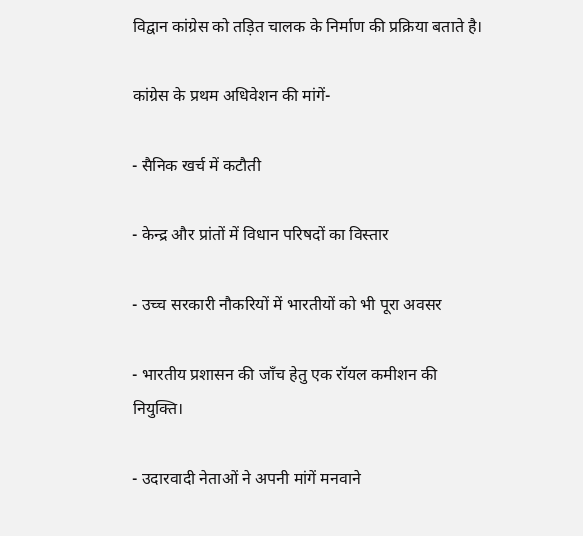विद्वान कांग्रेस को तड़ित चालक के निर्माण की प्रक्रिया बताते है।

कांग्रेस के प्रथम अधिवेशन की मांगें-

- सैनिक खर्च में कटौती

- केन्द्र और प्रांतों में विधान परिषदों का विस्तार

- उच्च सरकारी नौकरियों में भारतीयों को भी पूरा अवसर

- भारतीय प्रशासन की जाँच हेतु एक रॉयल कमीशन की नियुक्ति।

- उदारवादी नेताओं ने अपनी मांगें मनवाने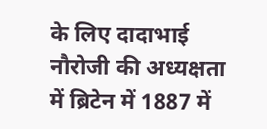के लिए दादाभाई नौरोजी की अध्यक्षता में ब्रिटेन में 1887 में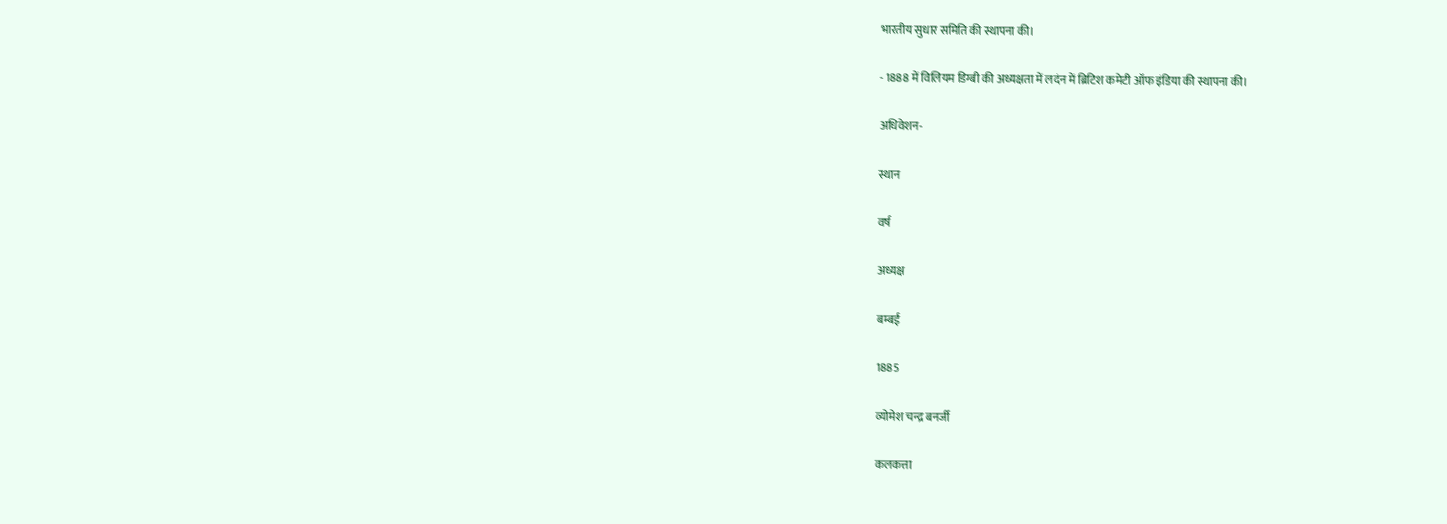भारतीय सुधार समिति की स्थापना की।

- 1888 में विलियम डिग्बी की अध्यक्षता में लदंन में ब्रिटिश कमेटी ऑफ इंडिया की स्थापना की।

अधिवेशन-

स्थान

वर्ष

अध्यक्ष

बम्बई

1885

व्योमेश चन्द्र बनर्जी

कलकत्ता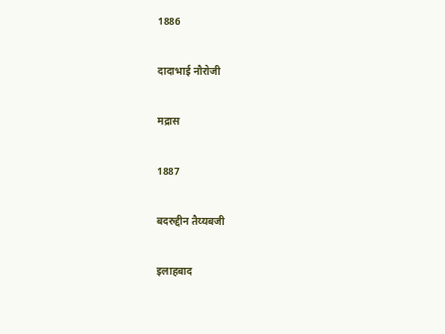1886

दादाभाई नौरोजी

मद्रास

1887

बदरुद्दीन तैय्यबजी

इलाहबाद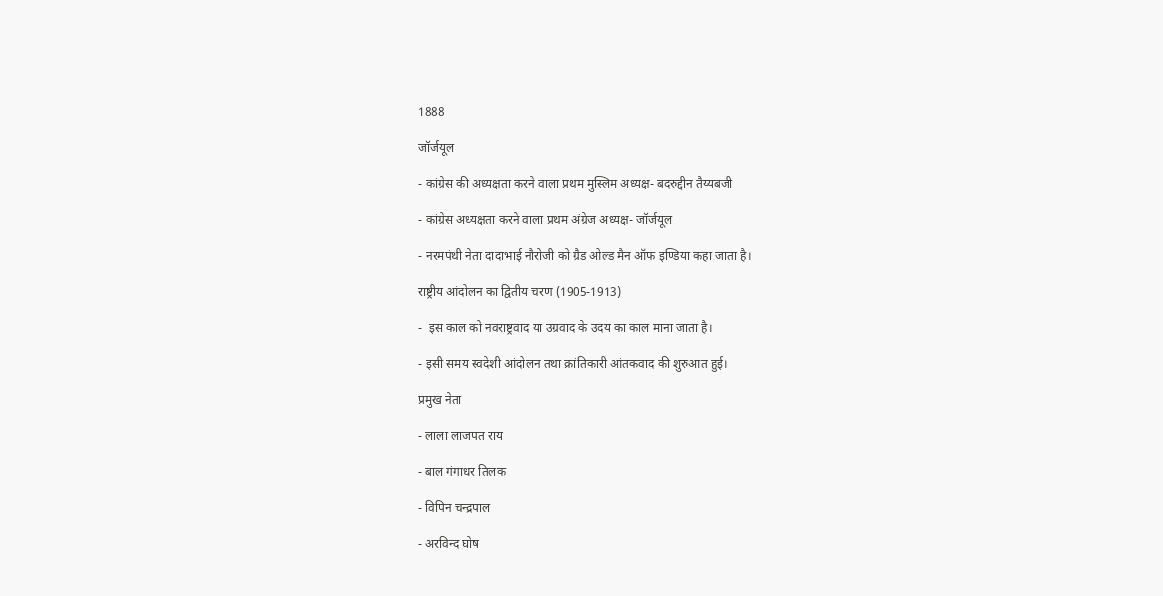1888

जॉर्जयूल

- कांग्रेस की अध्यक्षता करने वाला प्रथम मुस्लिम अध्यक्ष- बदरुद्दीन तैय्यबजी

- कांग्रेस अध्यक्षता करने वाला प्रथम अंग्रेज अध्यक्ष- जॉर्जयूल

- नरमपंथी नेता दादाभाई नौरोजी को ग्रैड ओल्ड मैन ऑफ इण्डिया कहा जाता है।

राष्ट्रीय आंदोलन का द्वितीय चरण (1905-1913)

-  इस काल को नवराष्ट्रवाद या उग्रवाद के उदय का काल माना जाता है।

- इसी समय स्वदेशी आंदोलन तथा क्रांतिकारी आंतकवाद की शुरुआत हुई।

प्रमुख नेता

- लाला लाजपत राय

- बाल गंगाधर तिलक

- विपिन चन्द्रपाल

- अरविन्द घोष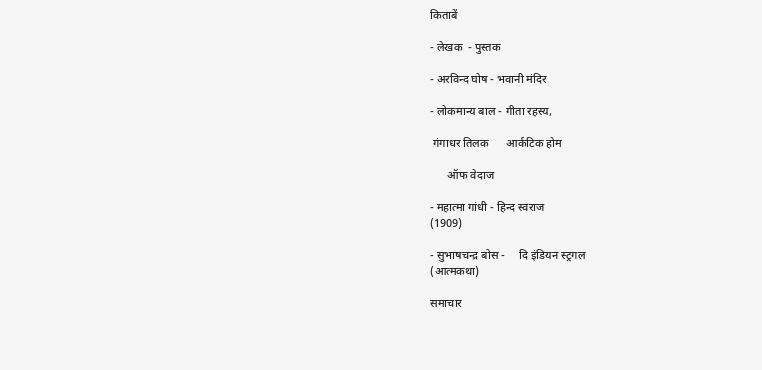किताबें

- लेखक  - पुस्तक

- अरविन्द घोष - भवानी मंदिर

- लोकमान्य बाल - गीता रहस्य,

 गंगाधर तिलक      आर्कटिक होम

      ऑफ वेदाज

- महात्मा गांधी - हिन्द स्वराज
(1909)

- सुभाषचन्द्र बोस -     दि इंडियन स्ट्रगल
(आत्मकथा)

समाचार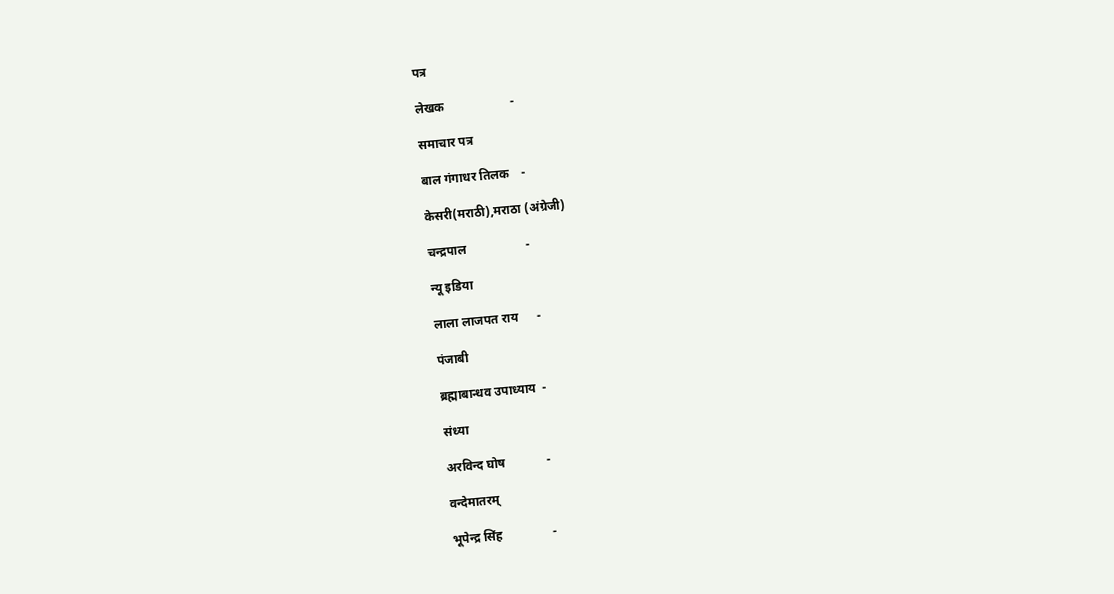पत्र

लेखक                     -

समाचार पत्र

बाल गंगाधर तिलक    -

केसरी(मराठी),मराठा (अंग्रेजी)

चन्द्रपाल                   -

न्यू इडिया

लाला लाजपत राय      -

पंजाबी

ब्रह्माबान्धव उपाध्याय  -

संध्या

अरविन्द घोष             -

वन्देमातरम्

भूपेन्द्र सिंह                -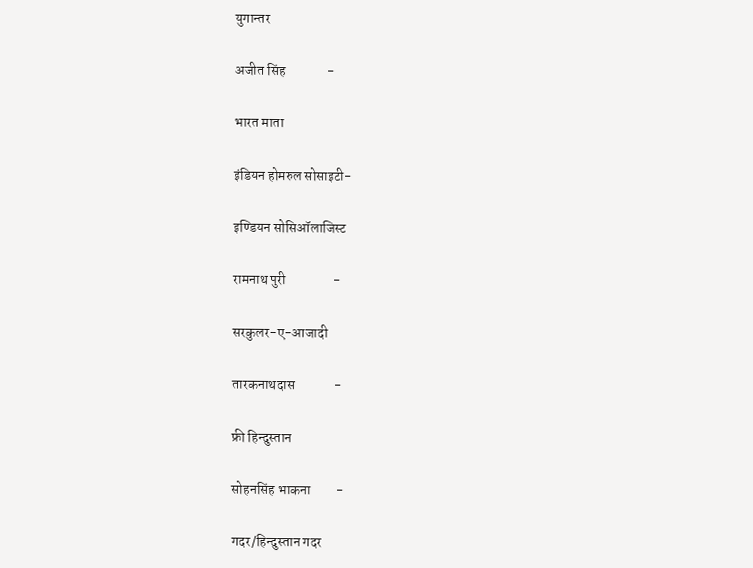युगान्तर

अजीत सिंह               -

भारत माता

इंडियन होमरुल सोसाइटी-

इण्डियन सोसिऑलाजिस्ट

रामनाथ पुरी                 -

सरकुलर-ए-आजादी

तारकनाथदास              -

फ्री हिन्दुस्तान

सोहनसिंह भाकना         -

गदर/हिन्दुस्तान गदर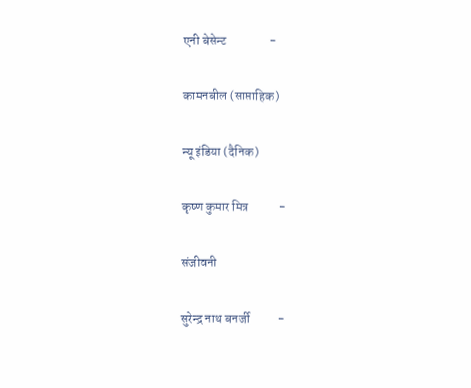एनी बेसेन्ट                 -

कामनबील (साप्ताहिक)

न्यू इंडिया (दैनिक)

कृष्ण कुमार मित्र            -

संजीवनी

सुरेन्द्र नाथ बनर्जी           -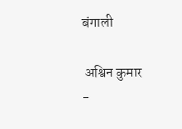बंगाली

 अश्विन कुमार       -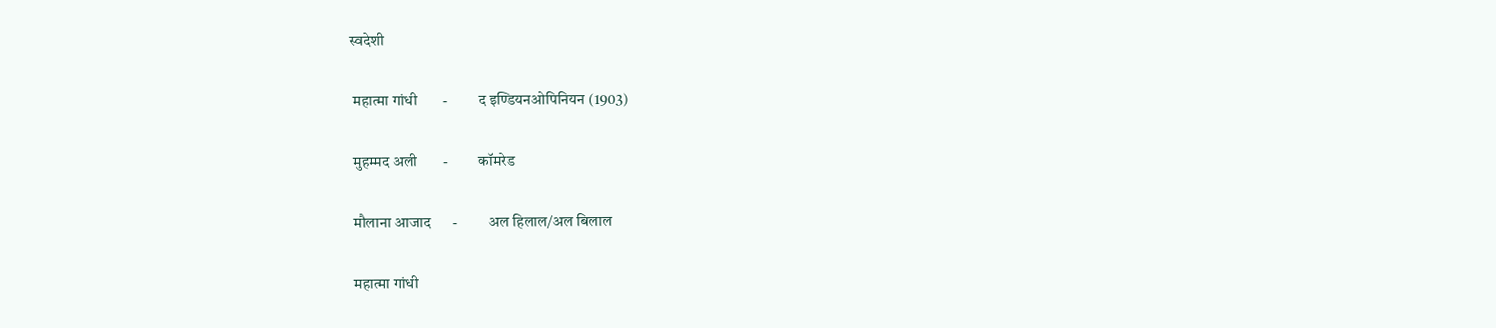स्वदेशी

 महात्मा गांधी       -          द इण्डियनओपिनियन (1903)

 मुहम्मद अली       -          कॉमरेड

 मौलाना आजाद      -          अल हिलाल/अल बिलाल

 महात्मा गांधी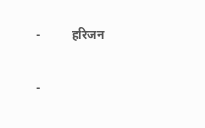-          हरिजन

-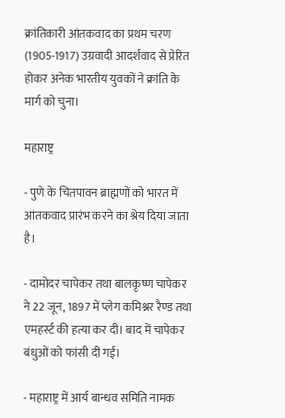क्रांतिकारी आंतकवाद का प्रथम चरण (1905-1917) उग्रवादी आदर्शवाद से प्रेरित होकर अनेक भारतीय युवकों ने क्रांति के मार्ग को चुना।

महाराष्ट्र

- पुणे के चितपावन ब्राह्मणों को भारत में आंतकवाद प्रारंभ करने का श्रेय दिया जाता है।

- दामोदर चापेकर तथा बालकृष्ण चापेकर ने 22 जून, 1897 में प्लेग कमिश्नर रैण्ड तथा एमहर्स्ट की हत्या कर दी। बाद में चापेकर बंधुओं को फांसी दी गई।

- महाराष्ट्र में आर्य बान्धव समिति नामक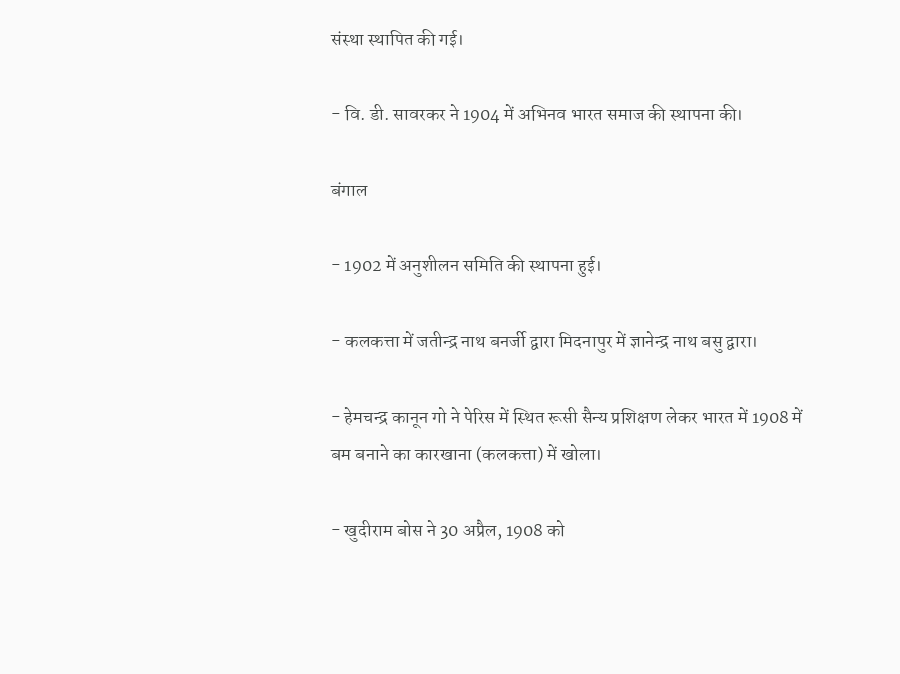संस्था स्थापित की गई।

- वि. डी. सावरकर ने 1904 में अभिनव भारत समाज की स्थापना की।

बंगाल

- 1902 में अनुशीलन समिति की स्थापना हुई।

- कलकत्ता में जतीन्द्र नाथ बनर्जी द्वारा मिदनापुर में ज्ञानेन्द्र नाथ बसु द्वारा।

- हेमचन्द्र कानून गो ने पेरिस में स्थित रूसी सैन्य प्रशिक्षण लेकर भारत में 1908 में बम बनाने का कारखाना (कलकत्ता) में खोला।

- खुदीराम बोस ने 30 अप्रैल, 1908 को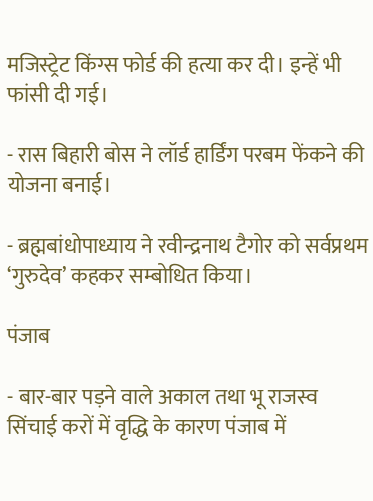मजिस्ट्रेट किंग्स फोर्ड की हत्या कर दी। इन्हें भी फांसी दी गई।

- रास बिहारी बोस ने लॉर्ड हार्डिंग परबम फेंकने की योजना बनाई।

- ब्रह्मबांधोपाध्याय ने रवीन्द्रनाथ टैगोर को सर्वप्रथम ‘गुरुदेव’ कहकर सम्बोधित किया।

पंजाब

- बार-बार पड़ने वाले अकाल तथा भू राजस्व सिंचाई करों में वृद्धि के कारण पंजाब में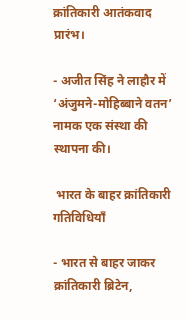क्रांतिकारी आतंकवाद प्रारंभ।

- अजीत सिंह ने लाहौर में ‘अंजुमने-मोहिब्बाने वतन’ नामक एक संस्था की स्थापना की।

 भारत के बाहर क्रांतिकारी गतिविधियाँ

- भारत से बाहर जाकर क्रांतिकारी ब्रिटेन,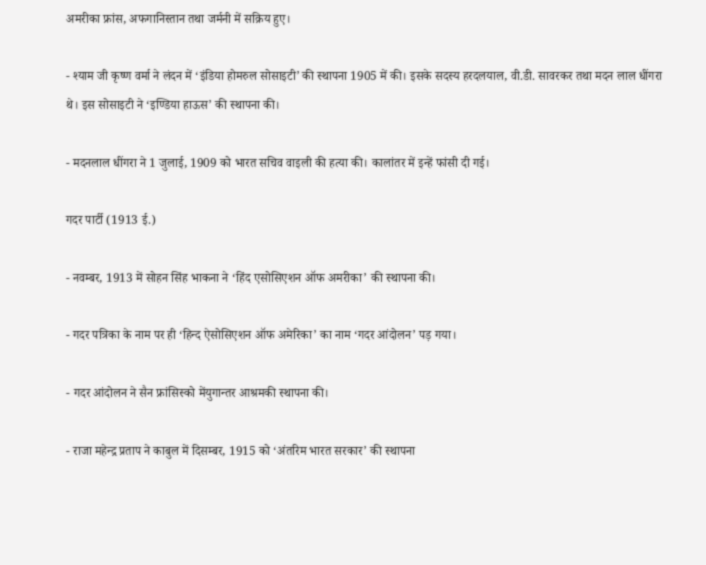अमरीका फ्रांस, अफगानिस्तान तथा जर्मनी में सक्रिय हुए।

- श्याम जी कृष्ण वर्मा ने लंदन में ‘इंडिया होमरुल सोसाइटी’ की स्थापना 1905 में की। इसके सदस्य हरदलयाल, वी.डी. सावरकर तथा मदन लाल धींगरा थे। इस सोसाइटी ने ‘इण्डिया हाऊस’ की स्थापना की।

- मदनलाल धींगरा ने 1 जुलाई, 1909 को भारत सचिव वाइली की हत्या की। कालांतर में इन्हें फांसी दी गई।

गदर पार्टी (1913 ई.)

- नवम्बर, 1913 में सोहन सिंह भाकना ने ‘हिंद एसोसिएशन ऑफ अमरीका’ की स्थापना की।

- गदर पत्रिका के नाम पर ही ‘हिन्द ऐसोसिएशन ऑफ अमेरिका’ का नाम ‘गदर आंदोलन’ पड़ गया।

- गदर आंदोलन ने सैन फ्रांसिस्को मेंयुगान्तर आश्रमकी स्थापना की।

- राजा महेन्द्र प्रताप ने काबुल में दिसम्बर, 1915 को ‘अंतरिम भारत सरकार’ की स्थापना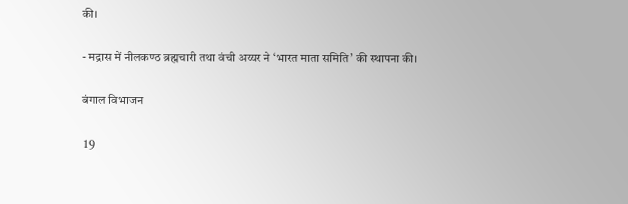की।

- मद्रास में नीलकण्ठ ब्रह्मचारी तथा वंची अय्यर ने ‘भारत माता समिति’ की स्थापना की।

बंगाल विभाजन

 19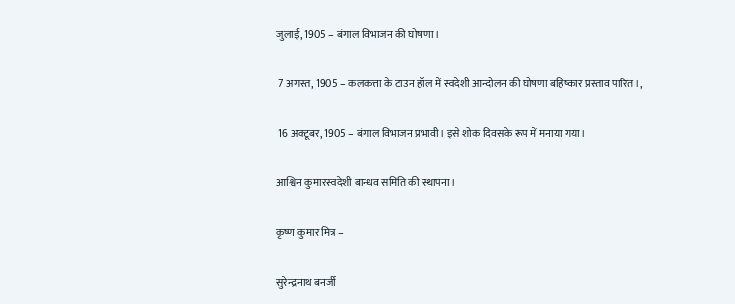जुलाई, 1905 – बंगाल विभाजन की घोषणा।

 7 अगस्त, 1905 – कलकत्ता के टाउन हॉल में स्वदेशी आन्दोलन की घोषणा बहिष्कार प्रस्ताव पारित।,

 16 अक्टूबर, 1905 – बंगाल विभाजन प्रभावी। इसे शोक दिवसके रूप में मनाया गया।

आश्विन कुमारस्वदेशी बान्धव समिति की स्थापना।

कृष्ण कुमार मित्र –

सुरेन्द्रनाथ बनर्जी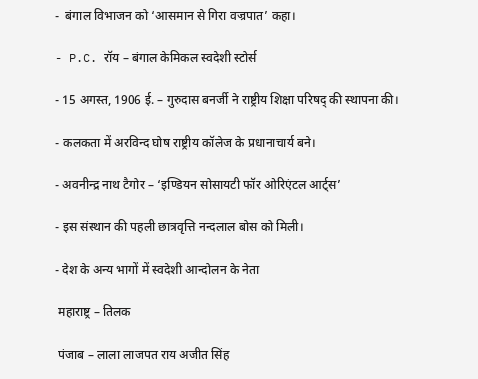-  बंगाल विभाजन को ‘आसमान से गिरा वज्रपात’ कहा।

- P.C. रॉय – बंगाल केमिकल स्वदेशी स्टोर्स

- 15 अगस्त, 1906 ई. – गुरुदास बनर्जी ने राष्ट्रीय शिक्षा परिषद् की स्थापना की।

- कलकता में अरविन्द घोष राष्ट्रीय कॉलेज के प्रधानाचार्य बने।

- अवनीन्द्र नाथ टैगोर – ‘इण्डियन सोसायटी फॉर ओरिएंटल आर्ट्स’

- इस संस्थान की पहली छात्रवृत्ति नन्दलाल बोस को मिली।

- देश के अन्य भागों में स्वदेशी आन्दोलन के नेता

 महाराष्ट्र – तिलक

 पंजाब – लाला लाजपत राय अजीत सिंह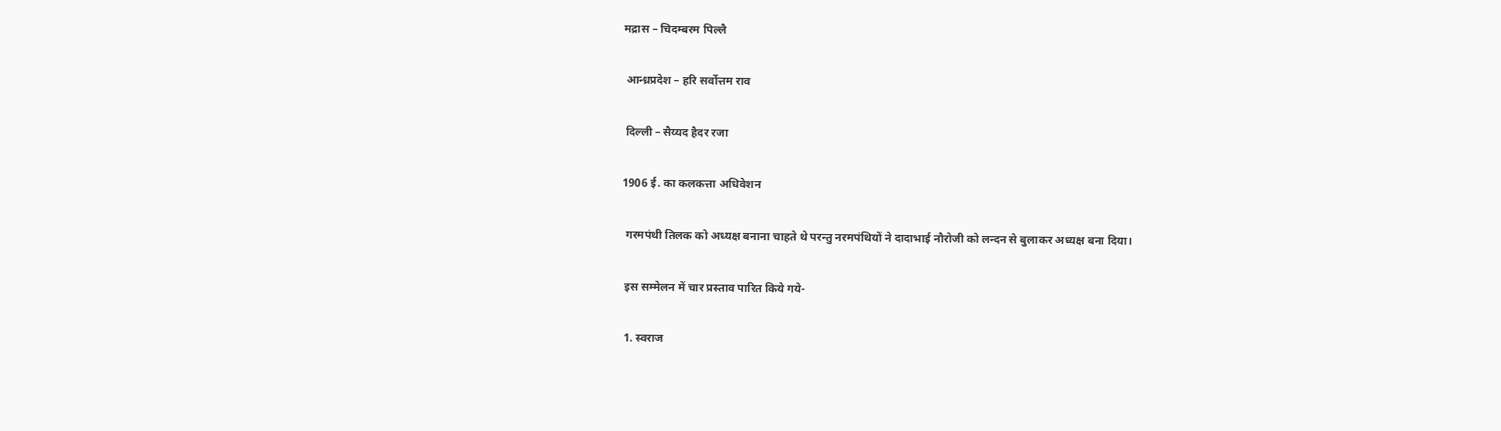मद्रास – चिदम्बरम पिल्लै

 आन्ध्रप्रदेश – हरि सर्वोत्तम राव

 दिल्ली – सैय्यद हैदर रजा

1906 ई. का कलकत्ता अधिवेशन

 गरमपंथी तिलक को अध्यक्ष बनाना चाहते थे परन्तु नरमपंथियों ने दादाभाई नौरोजी को लन्दन से बुलाकर अध्यक्ष बना दिया।

 इस सम्मेलन में चार प्रस्ताव पारित किये गये-

 1. स्वराज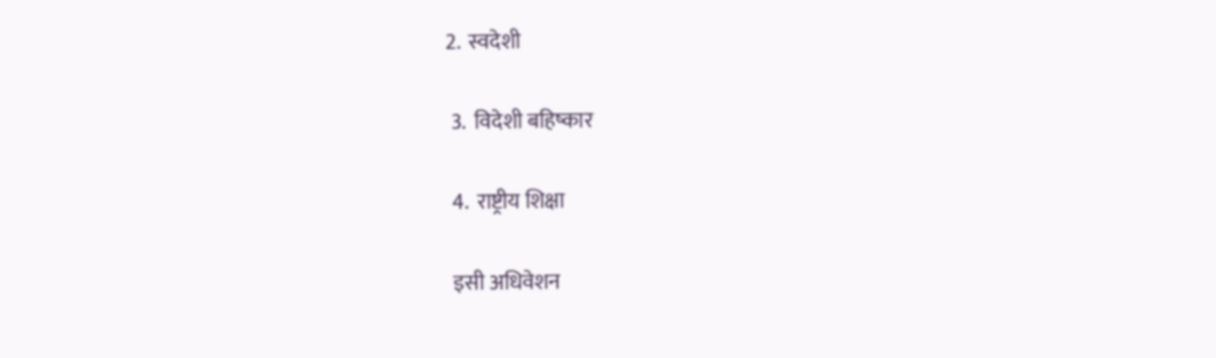2.  स्वदेशी

 3.  विदेशी बहिष्कार

 4.  राष्ट्रीय शिक्षा

 इसी अधिवेशन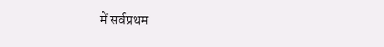में सर्वप्रथम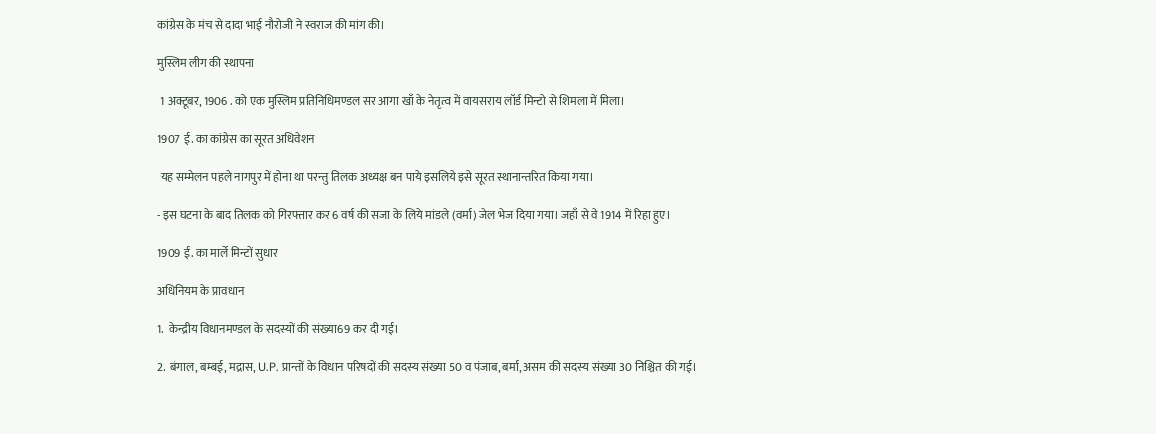कांग्रेस के मंच से दादा भाई नौरोजी ने स्वराज की मांग की।

मुस्लिम लीग की स्थापना

 1 अक्टूबर, 1906 . को एक मुस्लिम प्रतिनिधिमण्डल सर आगा खाँ के नेतृत्व में वायसराय लॉर्ड मिन्टो से शिमला में मिला।

1907 ई. का कांग्रेस का सूरत अधिवेशन

 यह सम्मेलन पहले नागपुर में होना था परन्तु तिलक अध्यक्ष बन पाये इसलिये इसे सूरत स्थानान्तरित किया गया।

- इस घटना के बाद तिलक को गिरफ्तार कर 6 वर्ष की सजा के लिये मांडले (वर्मा) जेल भेज दिया गया। जहाँ से वे 1914 में रिहा हुए।

1909 ई. का मार्ले मिन्टों सुधार

अधिनियम के प्रावधान

1.  केन्द्रीय विधानमण्डल के सदस्यों की संख्या69 कर दी गई।

2.  बंगाल, बम्बई, मद्रास, U.P. प्रान्तों के विधान परिषदों की सदस्य संख्या 50 व पंजाब, बर्मा, असम की सदस्य संख्या 30 निश्चित की गई।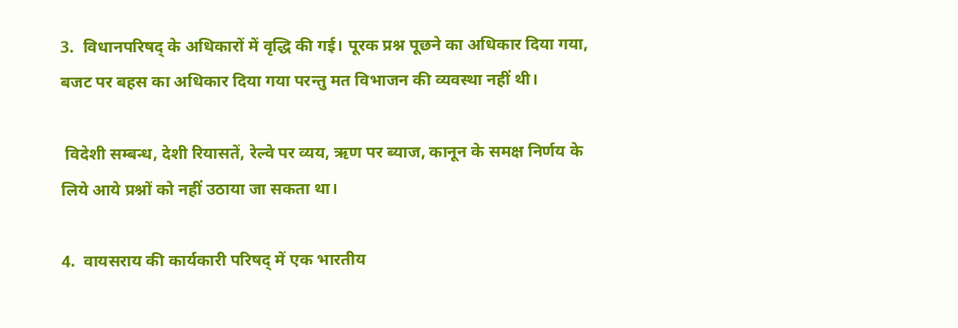3.  विधानपरिषद् के अधिकारों में वृद्धि की गई। पूरक प्रश्न पूछने का अधिकार दिया गया, बजट पर बहस का अधिकार दिया गया परन्तु मत विभाजन की व्यवस्था नहीं थी।

 विदेशी सम्बन्ध, देशी रियासतें, रेल्वे पर व्यय, ऋण पर ब्याज, कानून के समक्ष निर्णय के लिये आये प्रश्नों को नहीं उठाया जा सकता था।

4.  वायसराय की कार्यकारी परिषद् में एक भारतीय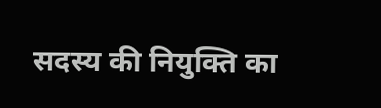सदस्य की नियुक्ति का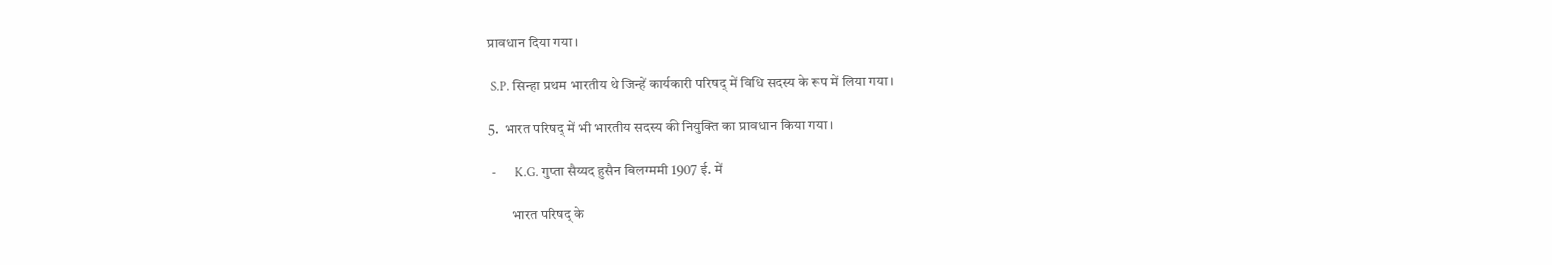प्रावधान दिया गया।

 S.P. सिन्हा प्रथम भारतीय थे जिन्हें कार्यकारी परिषद् में विधि सदस्य के रूप में लिया गया।

5.  भारत परिषद् में भी भारतीय सदस्य की नियुक्ति का प्रावधान किया गया।

 -      K.G. गुप्ता सैय्यद हुसैन बिलग्ममी 1907 ई. में

        भारत परिषद् के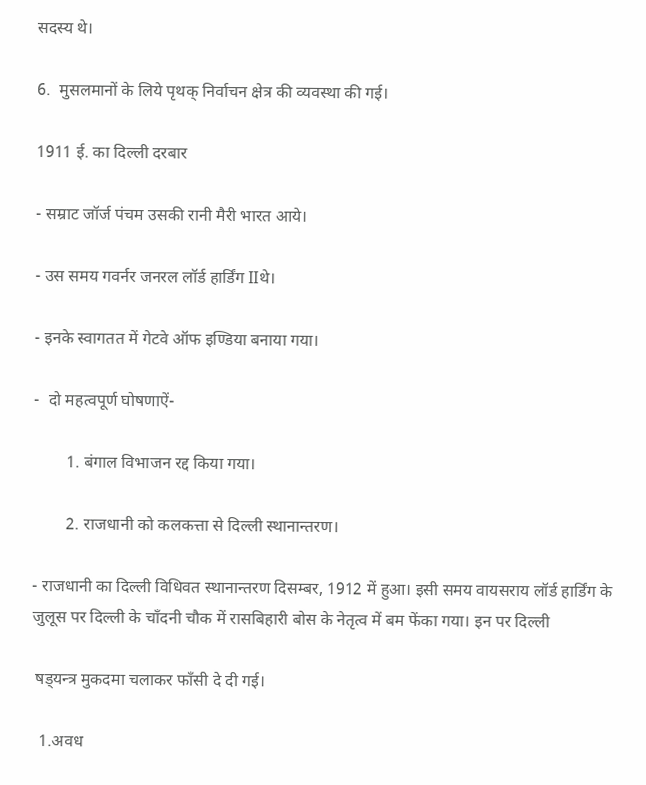सदस्य थे।

6.  मुसलमानों के लिये पृथक् निर्वाचन क्षेत्र की व्यवस्था की गई।

1911 ई. का दिल्ली दरबार

- सम्राट जॉर्ज पंचम उसकी रानी मैरी भारत आये।

- उस समय गवर्नर जनरल लॉर्ड हार्डिंग IIथे।

- इनके स्वागतत में गेटवे ऑफ इण्डिया बनाया गया।

-  दो महत्वपूर्ण घोषणाऐं-

        1. बंगाल विभाजन रद्द किया गया।

        2. राजधानी को कलकत्ता से दिल्ली स्थानान्तरण।

- राजधानी का दिल्ली विधिवत स्थानान्तरण दिसम्बर, 1912 में हुआ। इसी समय वायसराय लॉर्ड हार्डिंग के जुलूस पर दिल्ली के चाँदनी चौक में रासबिहारी बोस के नेतृत्व में बम फेंका गया। इन पर दिल्ली

 षड्‌यन्त्र मुकदमा चलाकर फाँसी दे दी गई।

  1.अवध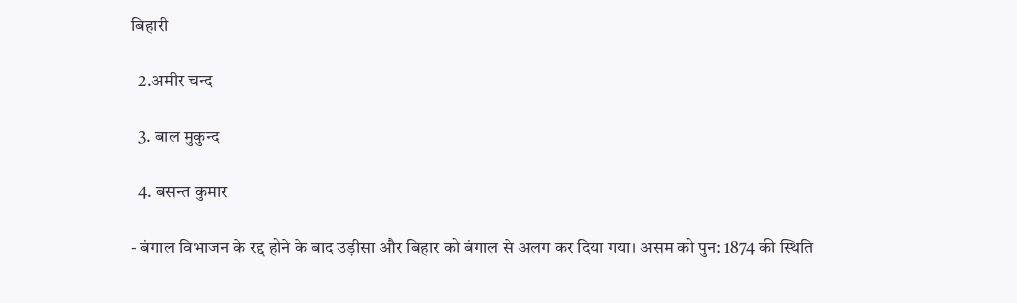बिहारी

  2.अमीर चन्द

  3. बाल मुकुन्द

  4. बसन्त कुमार

- बंगाल विभाजन के रद्द होने के बाद उड़ीसा और बिहार को बंगाल से अलग कर दिया गया। असम को पुन: 1874 की स्थिति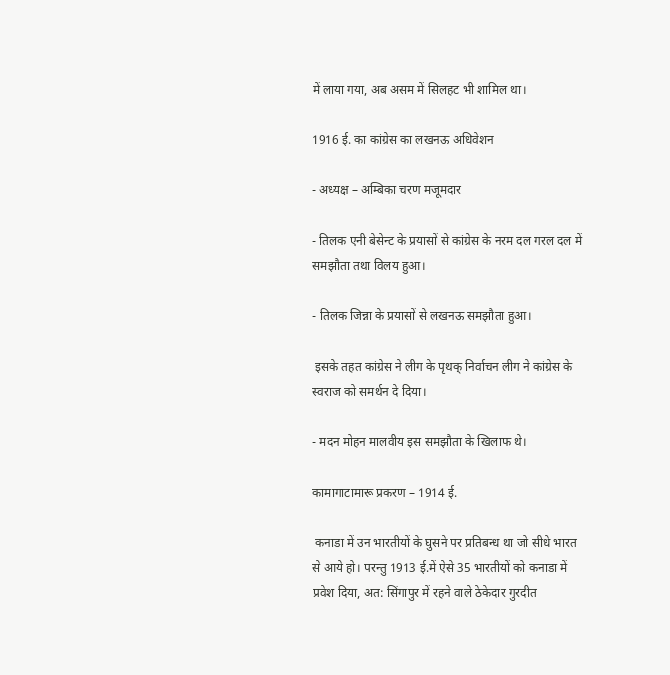में लाया गया, अब असम में सिलहट भी शामिल था।

1916 ई. का कांग्रेस का लखनऊ अधिवेशन

- अध्यक्ष – अम्बिका चरण मजूमदार

- तिलक एनी बेसेन्ट के प्रयासों से कांग्रेस के नरम दल गरल दल में समझौता तथा विलय हुआ।

- तिलक जिन्ना के प्रयासों से लखनऊ समझौता हुआ।

 इसके तहत कांग्रेस ने लीग के पृथक् निर्वाचन लीग ने कांग्रेस के स्वराज को समर्थन दे दिया।

- मदन मोहन मालवीय इस समझौता के खिलाफ थे।

कामागाटामारू प्रकरण – 1914 ई.

 कनाडा में उन भारतीयों के घुसने पर प्रतिबन्ध था जो सीधे भारत से आये हो। परन्तु 1913 ई.में ऐसे 35 भारतीयों को कनाडा में प्रवेश दिया, अत: सिंगापुर में रहने वाले ठेकेदार गुरदीत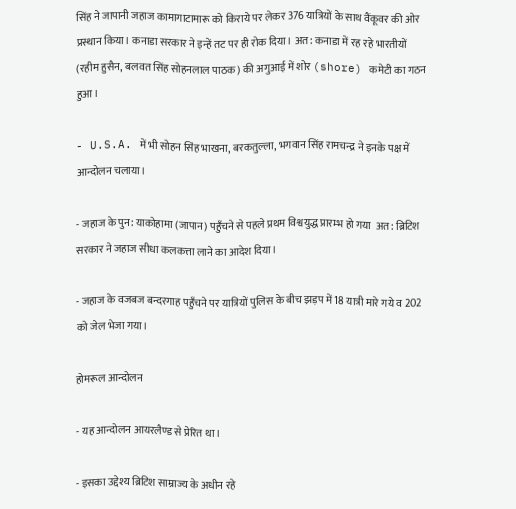सिंह ने जापानी जहाज कामागाटामारू को किराये पर लेकर 376 यात्रियों के साथ वैंकूवर की ओर प्रस्थान किया। कनाडा सरकार ने इन्हें तट पर ही रोक दिया। अत: कनाडा में रह रहे भारतीयों (रहीम हुसैन, बलवत सिंह सोहनलाल पाठक) की अगुआई में शोर (shore) कमेटी का गठन हुआ।

- U.S.A. में भी सोहन सिंह भाखना, बरकतुल्ला, भगवान सिंह रामचन्द्र ने इनके पक्ष में आन्दोलन चलाया।

- जहाज के पुन: याकोहामा (जापान) पहुँचने से पहले प्रथम विश्वयुद्ध प्रारम्भ हो गया  अत: ब्रिटिश सरकार ने जहाज सीधा कलकत्ता लाने का आदेश दिया।

- जहाज के वजबज बन्दरगाह पहुँचने पर यात्रियों पुलिस के बीच झड़प में 18 यात्री मारे गये व 202 को जेल भेजा गया।

होमरूल आन्दोलन

- यह आन्दोलन आयरलैण्ड से प्रेरित था।

- इसका उद्देश्य ब्रिटिश साम्राज्य के अधीन रहे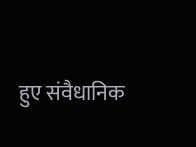हुए संवैधानिक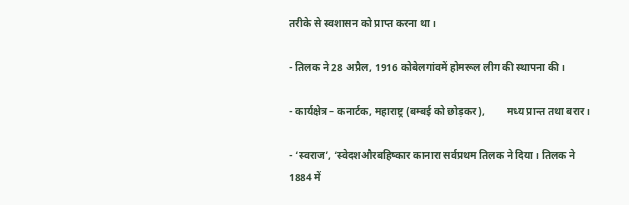तरीके से स्वशासन को प्राप्त करना था।

- तिलक ने 28 अप्रैल, 1916 कोबेलगांवमें होमरूल लीग की स्थापना की।

- कार्यक्षेत्र – कनार्टक, महाराष्ट्र (बम्बई को छोड़कर),        मध्य प्रान्त तथा बरार।

- ‘स्वराज’, ‘स्वेदशऔरबहिष्कार कानारा सर्वप्रथम तिलक ने दिया। तिलक ने 1884 में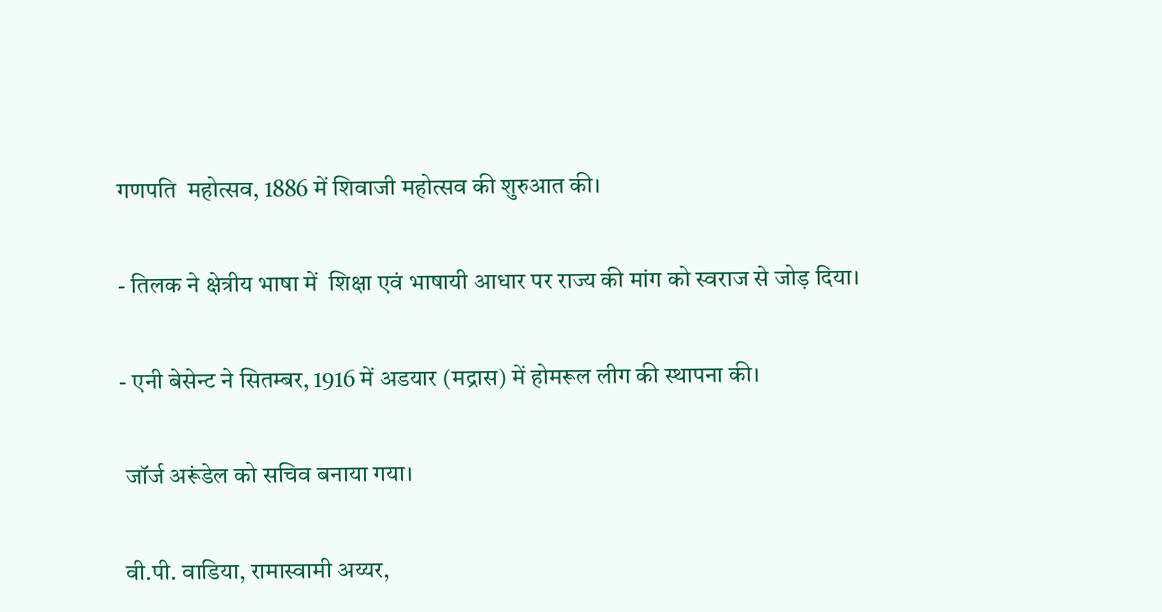गणपति  महोत्सव, 1886 में शिवाजी महोत्सव की शुरुआत की।

- तिलक ने क्षेत्रीय भाषा में  शिक्षा एवं भाषायी आधार पर राज्य की मांग को स्वराज से जोड़ दिया।

- एनी बेसेन्ट ने सितम्बर, 1916 में अडयार (मद्रास) में होमरूल लीग की स्थापना की।

 जॉर्ज अरूंडेल को सचिव बनाया गया।

 वी.पी. वाडिया, रामास्वामी अय्यर,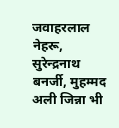जवाहरलाल नेहरू, सुरेन्द्रनाथ बनर्जी, मुहम्मद अली जिन्ना भी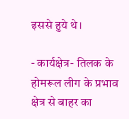इससे हुये थे।

- कार्यक्षेत्र- तिलक के होमरूल लीग के प्रभाव क्षेत्र से बाहर का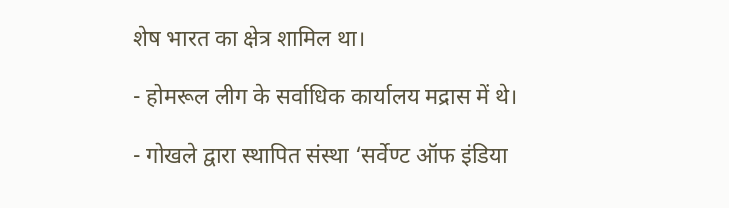शेष भारत का क्षेत्र शामिल था।

- होमरूल लीग के सर्वाधिक कार्यालय मद्रास में थे।

- गोखले द्वारा स्थापित संस्था ‘सर्वेण्ट ऑफ इंडिया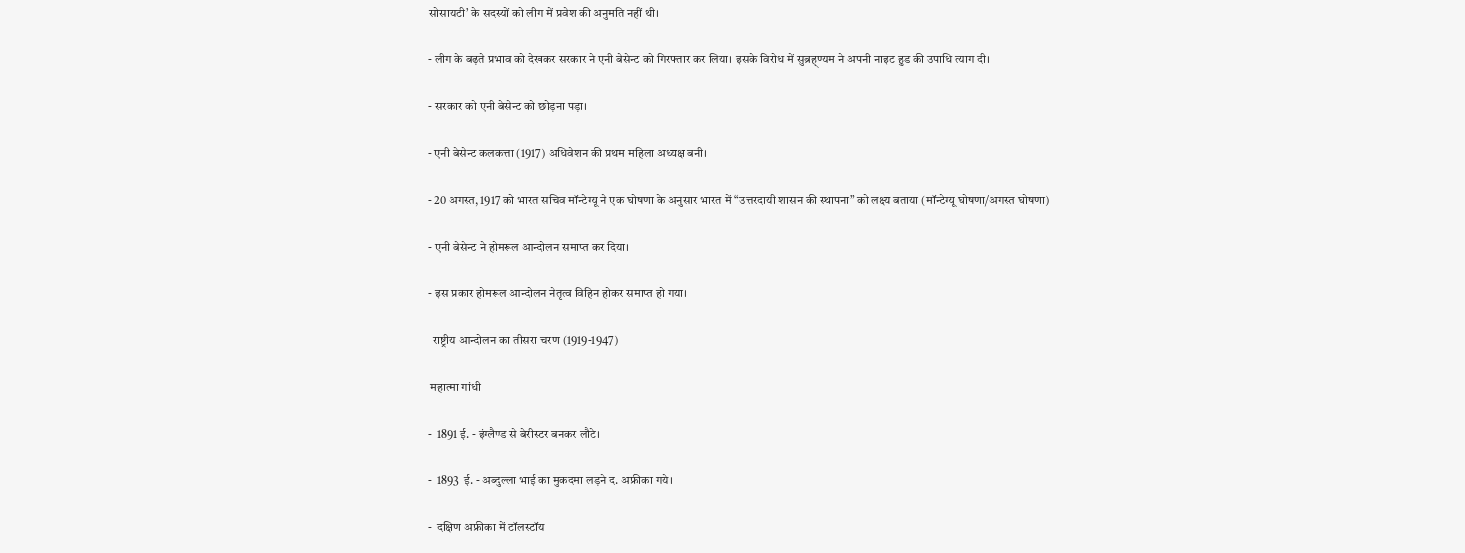सोसायटी’ के सदस्यों को लीग में प्रवेश की अनुमति नहीं थी।

- लीग के बढ़ते प्रभाव को देखकर सरकार ने एनी बेसेन्ट को गिरफ्तार कर लिया। इसके विरोध में सुब्रह्ण्यम ने अपनी नाइट हुड की उपाधि त्याग दी।

- सरकार को एनी बेसेन्ट को छोड़ना पड़ा।

- एनी बेसेन्ट कलकत्ता (1917) अधिवेशन की प्रथम महिला अध्यक्ष बनी।

- 20 अगस्त, 1917 को भारत सचिव मॉन्टेग्यू ने एक घोषणा के अनुसार भारत में “उत्तरदायी शासन की स्थापना” को लक्ष्य बताया (मॉन्टेग्यू घोषणा/अगस्त घोषणा)

- एनी बेसेन्ट ने होमरूल आन्दोलन समाप्त कर दिया।

- इस प्रकार होमरूल आन्दोलन नेतृत्व विहिन होकर समाप्त हो गया।

  राष्ट्रीय आन्दोलन का तीसरा चरण (1919-1947)

 महात्मा गांधी

-  1891 ई. - इंग्लैण्ड से बेरीस्टर बनकर लौटे।

-  1893  ई. - अब्दुल्ला भाई का मुकदमा लड़ने द. अफ्रीका गये।

-  दक्षिण अफ्रीका में टॉलस्टॉय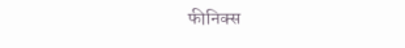फीनिक्स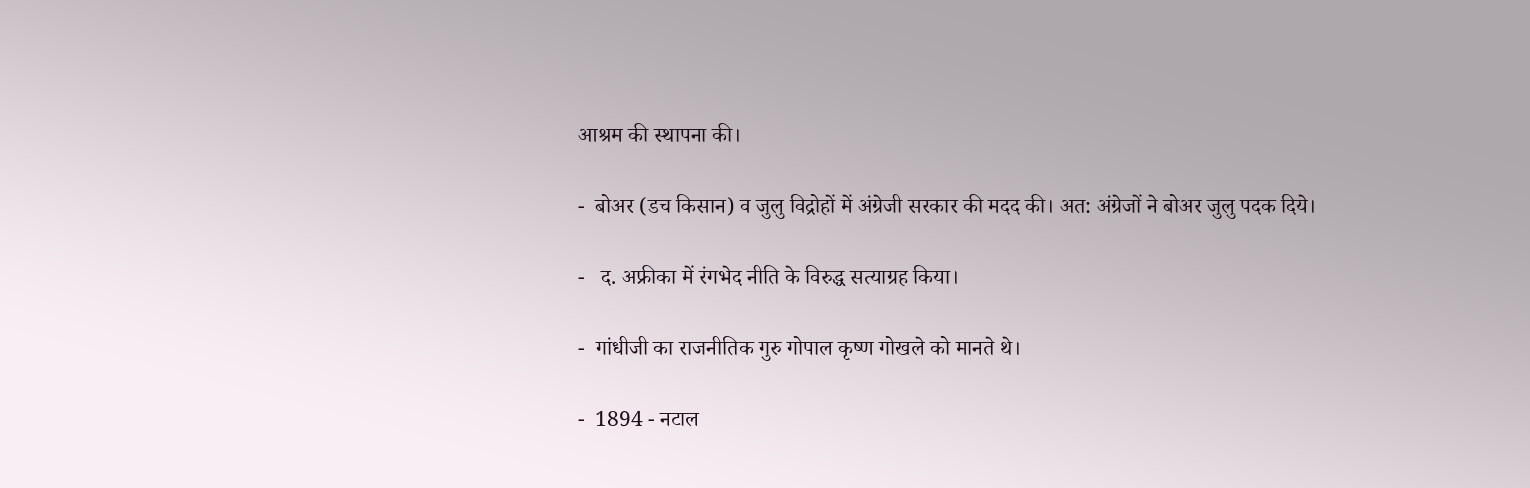आश्रम की स्थापना की।

-  बोअर (डच किसान) व जुलु विद्रोहों में अंग्रेजी सरकार की मदद की। अत: अंग्रेजों ने बोअर जुलु पदक दिये।

-   द. अफ्रीका में रंगभेद नीति के विरुद्ध सत्याग्रह किया।

-  गांधीजी का राजनीतिक गुरु गोपाल कृष्ण गोखले को मानते थे।

-  1894 - नटाल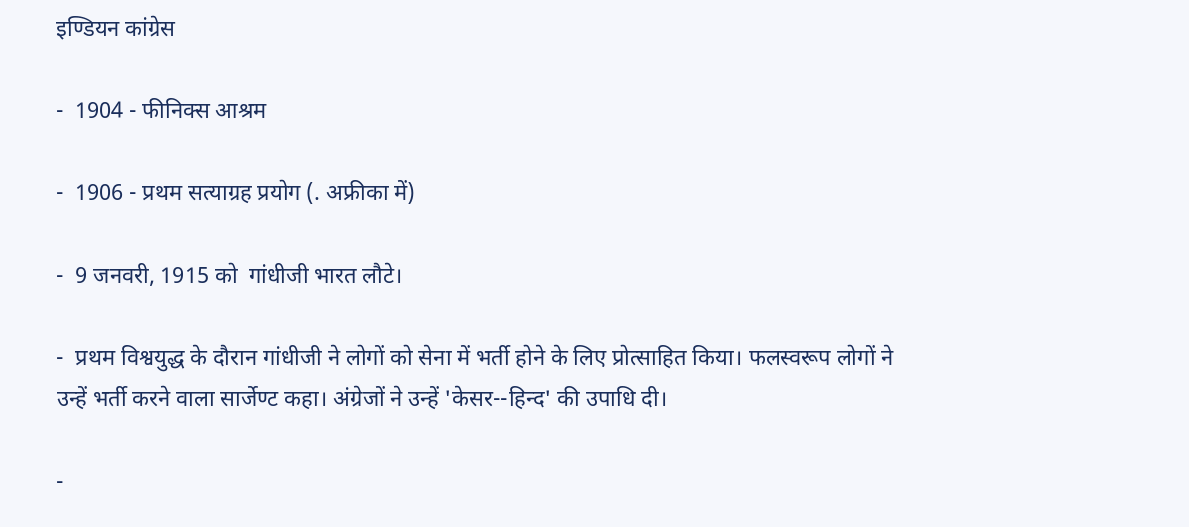इण्डियन कांग्रेस

-  1904 - फीनिक्स आश्रम

-  1906 - प्रथम सत्याग्रह प्रयोग (. अफ्रीका में)

-  9 जनवरी, 1915 को  गांधीजी भारत लौटे।

-  प्रथम विश्वयुद्ध के दौरान गांधीजी ने लोगों को सेना में भर्ती होने के लिए प्रोत्साहित किया। फलस्वरूप लोगों ने उन्हें भर्ती करने वाला सार्जेण्ट कहा। अंग्रेजों ने उन्हें 'केसर--हिन्द' की उपाधि दी।

-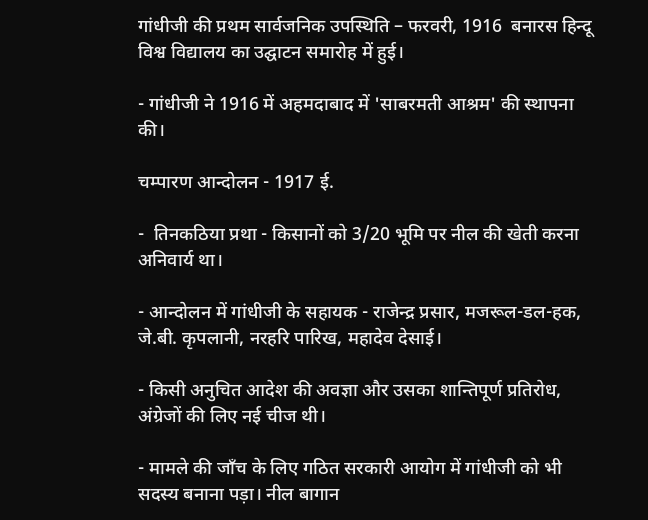गांधीजी की प्रथम सार्वजनिक उपस्थिति – फरवरी, 1916  बनारस हिन्दू विश्व विद्यालय का उद्घाटन समारोह में हुई।

- गांधीजी ने 1916 में अहमदाबाद में 'साबरमती आश्रम' की स्थापना की।

चम्पारण आन्दोलन - 1917 ई.

-  तिनकठिया प्रथा - किसानों को 3/20 भूमि पर नील की खेती करना अनिवार्य था।

- आन्दोलन में गांधीजी के सहायक - राजेन्द्र प्रसार, मजरूल-डल-हक, जे.बी. कृपलानी, नरहरि पारिख, महादेव देसाई।

- किसी अनुचित आदेश की अवज्ञा और उसका शान्तिपूर्ण प्रतिरोध, अंग्रेजों की लिए नई चीज थी।

- मामले की जाँच के लिए गठित सरकारी आयोग में गांधीजी को भी सदस्य बनाना पड़ा। नील बागान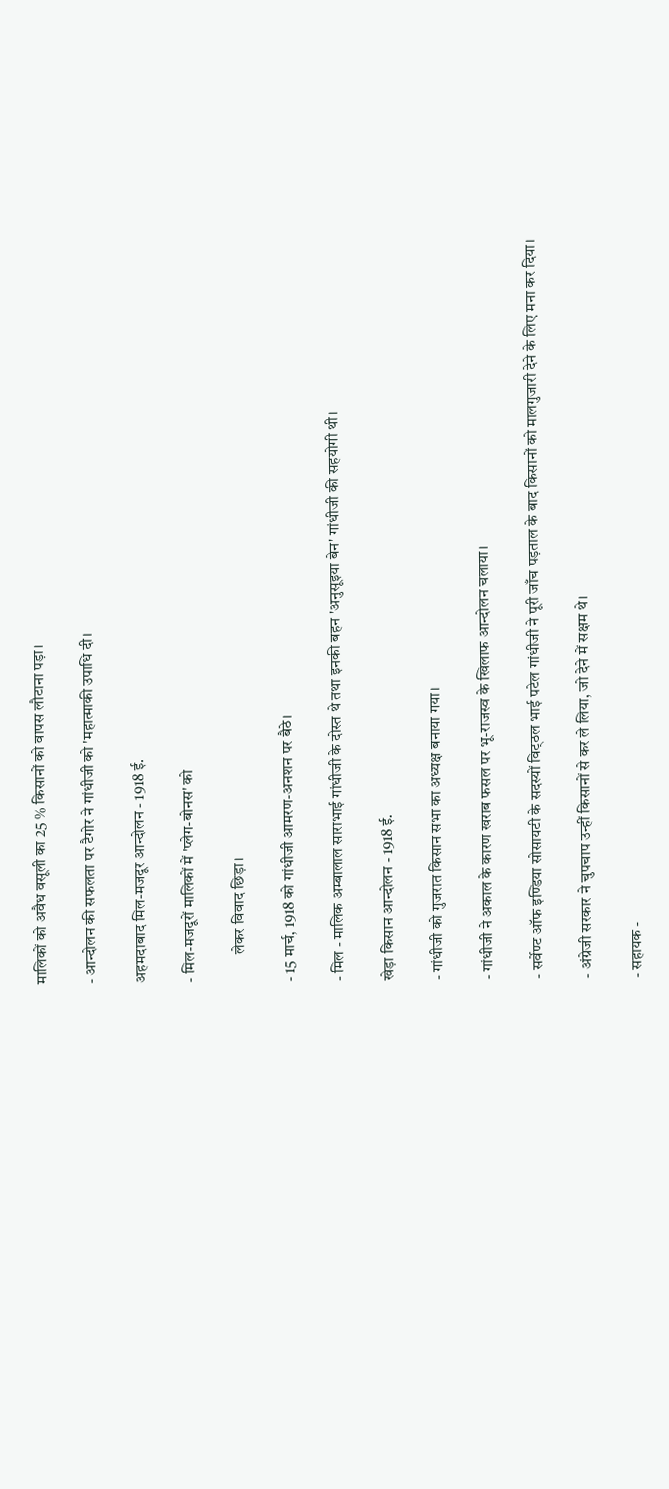मालिकों को अवैध वसूली का 25 % किसानों को वापस लौटाना पड़ा।

- आन्दोलन की सफलता पर टैगोर ने गांधीजी को 'महात्माकी उपाधि दी।

अहमदाबाद मिल-मजदूर आन्दोलन - 1918 ई.

- मिल-मजदूरों मालिकों में 'प्लेग-बोनस' को

         लेकर विवाद छिड़ा।

- 15 मार्च, 1918 को गांधीजी आमरण-अनशन पर बैठे।

- मिल - मालिक अम्बालाल साराभाई गांधीजी के दोस्त थे तथा इनकी बहन 'अनुसूइया बेन' गांधीजी की सहयोगी थी।

खेड़ा किसान आन्दोलन - 1918 ई.

- गांधीजी को गुजरात किसान सभा का अध्यक्ष बनाया गया।

- गांधीजी ने अकाल के कारण खराब फसल पर भू-राजस्व के खिलाफ आन्दोलन चलाया।

- सर्वेण्ट ऑफ इण्डिया सोसायटी के सदस्यों विट्‌ठल भाई पटेल गांधीजी ने पूरी जाँच पड़ताल के बाद किसानों को मालगुजारी देने के लिए मना कर दिया।

- अंग्रेजी सरकार ने चुपचाप उन्हीं किसानों से कर ले लिया, जो देने में सक्षम थे।

- सहायक -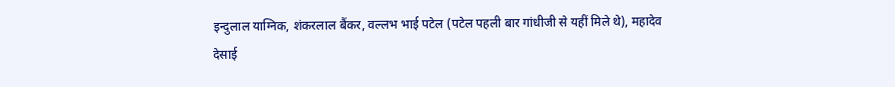इन्दुलाल याग्निक, शंकरलाल बैंकर, वल्लभ भाई पटेल (पटेल पहली बार गांधीजी से यहीं मिले थे), महादेव देसाई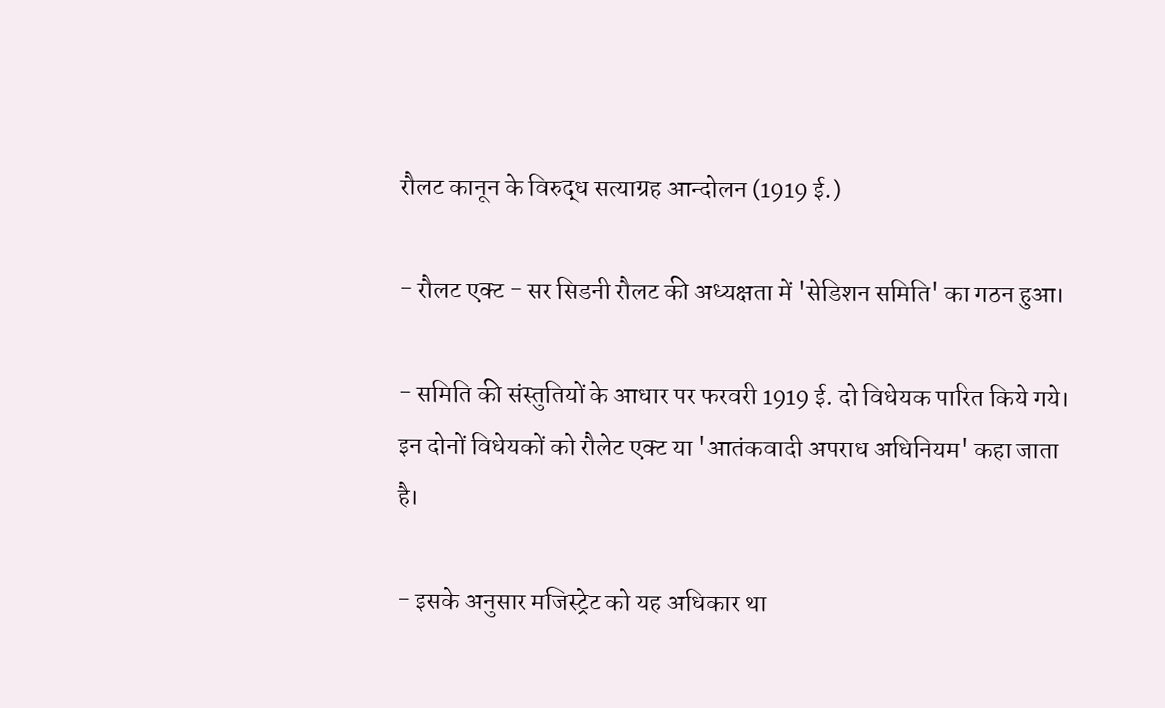रौलट कानून के विरुद्ध सत्याग्रह आन्दोलन (1919 ई.)

- रौलट एक्ट - सर सिडनी रौलट की अध्यक्षता में 'सेडिशन समिति' का गठन हुआ।

- समिति की संस्तुतियों के आधार पर फरवरी 1919 ई. दो विधेयक पारित किये गये। इन दोनों विधेयकों को रौलेट एक्ट या 'आतंकवादी अपराध अधिनियम' कहा जाता है।

- इसके अनुसार मजिस्ट्रेट को यह अधिकार था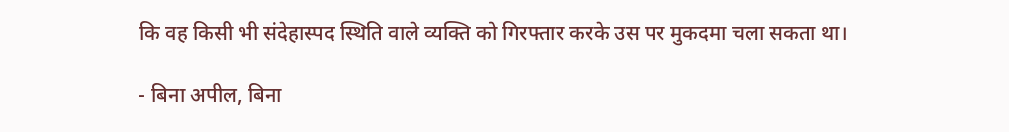कि वह किसी भी संदेहास्पद स्थिति वाले व्यक्ति को गिरफ्तार करके उस पर मुकदमा चला सकता था।

- बिना अपील, बिना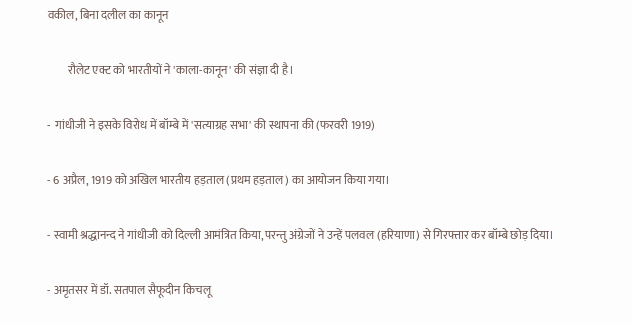वकील, बिना दलील का कानून

         रौलेट एक्ट को भारतीयों ने 'काला-कानून' की संज्ञा दी है।

-  गांधीजी ने इसके विरोध में बॉम्बे में 'सत्याग्रह सभा' की स्थापना की (फरवरी 1919)

- 6 अप्रैल, 1919 को अखिल भारतीय हड़ताल (प्रथम हड़ताल) का आयोजन किया गया।

- स्वामी श्रद्धानन्द ने गांधीजी को दिल्ली आमंत्रित किया, परन्तु अंग्रेजों ने उन्हें पलवल (हरियाणा) से गिरफ्तार कर बॉम्बे छोड़ दिया।

- अमृतसर में डॉ. सतपाल सैफूदीन किचलू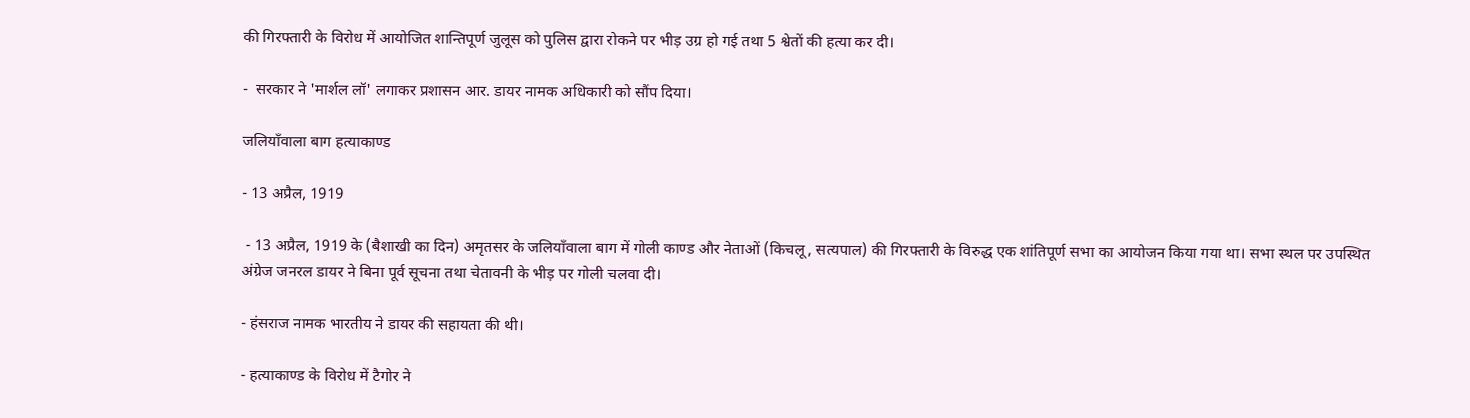की गिरफ्तारी के विरोध में आयोजित शान्तिपूर्ण जुलूस को पुलिस द्वारा रोकने पर भीड़ उग्र हो गई तथा 5 श्वेतों की हत्या कर दी।

-  सरकार ने 'मार्शल लॉ' लगाकर प्रशासन आर. डायर नामक अधिकारी को सौंप दिया।

जलियाँवाला बाग हत्याकाण्ड

- 13 अप्रैल, 1919

 - 13 अप्रैल, 1919 के (बैशाखी का दिन) अमृतसर के जलियाँवाला बाग में गोली काण्ड और नेताओं (किचलू, सत्यपाल) की गिरफ्तारी के विरुद्ध एक शांतिपूर्ण सभा का आयोजन किया गया था। सभा स्थल पर उपस्थित अंग्रेज जनरल डायर ने बिना पूर्व सूचना तथा चेतावनी के भीड़ पर गोली चलवा दी।

- हंसराज नामक भारतीय ने डायर की सहायता की थी।

- हत्याकाण्ड के विरोध में टैगोर ने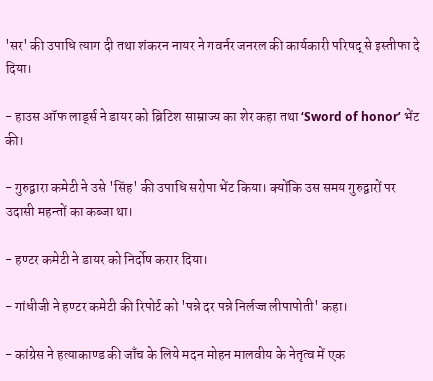'सर' की उपाधि त्याग दी तथा शंकरन नायर ने गवर्नर जनरल की कार्यकारी परिषद् से इस्तीफा दे दिया।

- हाउस ऑफ लार्ड्स ने डायर को ब्रिटिश साम्राज्य का शेर कहा तथा ‘Sword of honor’ भेंट की।

- गुरुद्वारा कमेटी ने उसे 'सिंह' की उपाधि सरोपा भेंट किया। क्योंकि उस समय गुरुद्वारों पर उदासी महन्तों का कब्जा था।

- हण्टर कमेटी ने डायर को निर्दोष करार दिया।

- गांधीजी ने हण्टर कमेटी की रिपोर्ट को 'पन्ने दर पन्ने निर्लज्ज लीपापोती' कहा।

- कांग्रेस ने हत्याकाण्ड की जाँच के लिये मदन मोहन मालवीय के नेतृत्व में एक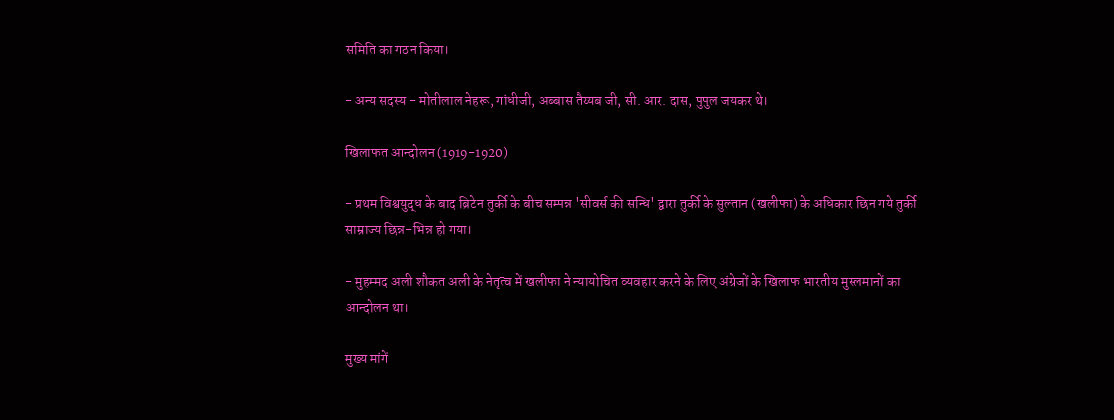समिति का गठन किया।

- अन्य सदस्य - मोतीलाल नेहरू, गांधीजी, अब्बास तैय्यब जी, सी. आर. दास, पुपुल जयकर थे।

खिलाफत आन्दोलन (1919-1920)

- प्रथम विश्वयुद्ध के बाद ब्रिटेन तुर्की के बीच सम्पन्न 'सीवर्स की सन्धि' द्वारा तुर्की के सुल्तान (खलीफा) के अधिकार छिन गये तुर्की साम्राज्य छिन्न-भिन्न हो गया।

- मुहम्मद अली शौकत अली के नेतृत्व में खलीफा ने न्यायोचित व्यवहार करने के लिए अंग्रेजों के खिलाफ भारतीय मुस्लमानों का आन्दोलन था।

मुख्य मांगें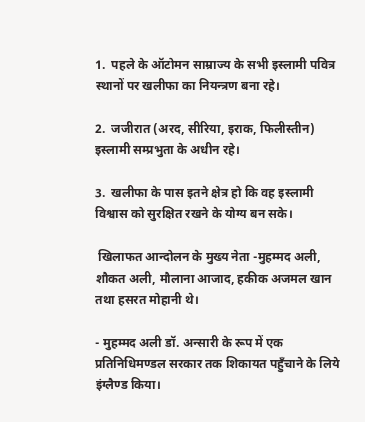1.  पहले के ऑटोमन साम्राज्य के सभी इस्लामी पवित्र स्थानों पर खलीफा का नियन्त्रण बना रहे।

2.  जजीरात (अरद, सीरिया, इराक, फिलीस्तीन) इस्लामी सम्प्रभुता के अधीन रहे।

3.  खलीफा के पास इतने क्षेत्र हो कि वह इस्लामी विश्वास को सुरक्षित रखने के योग्य बन सके।

 खिलाफत आन्दोलन के मुख्य नेता -मुहम्मद अली, शौकत अली, मौलाना आजाद, हकीक अजमल खान तथा हसरत मोहानी थे।

- मुहम्मद अली डॉ. अन्सारी के रूप में एक प्रतिनिधिमण्डल सरकार तक शिकायत पहुँचाने के लिये इंग्लैण्ड किया।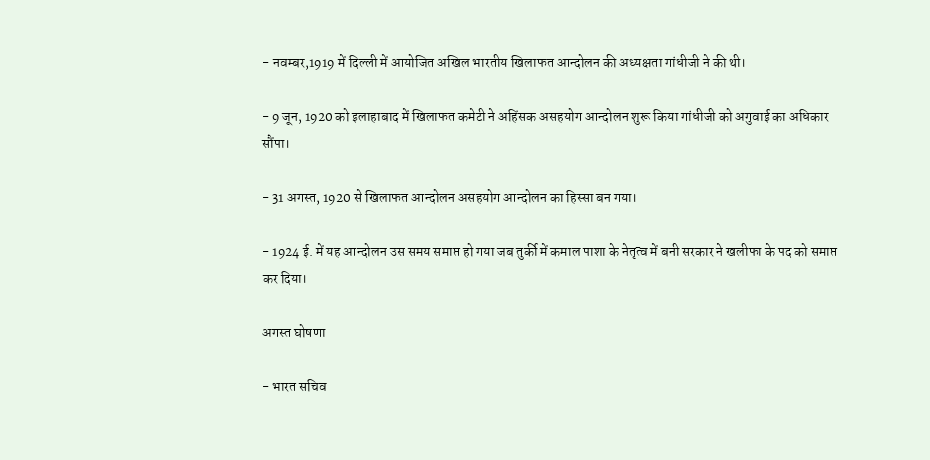- नवम्बर,1919 में दिल्ली में आयोजित अखिल भारतीय खिलाफत आन्दोलन की अध्यक्षता गांधीजी ने की थी।

- 9 जून, 1920 को इलाहाबाद में खिलाफत कमेटी ने अहिंसक असहयोग आन्दोलन शुरू किया गांधीजी को अगुवाई का अधिकार सौंपा।

- 31 अगस्त, 1920 से खिलाफत आन्दोलन असहयोग आन्दोलन का हिस्सा बन गया।

- 1924 ई. में यह आन्दोलन उस समय समाप्त हो गया जब तुर्की में कमाल पाशा के नेतृत्व में बनी सरकार ने खलीफा के पद को समाप्त कर दिया।

अगस्त घोषणा

- भारत सचिव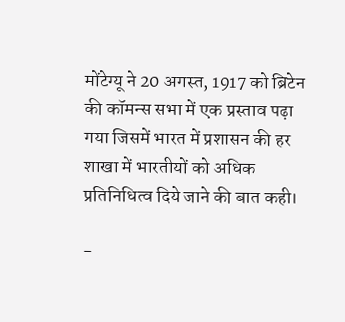मोंटेग्यू ने 20 अगस्त, 1917 को ब्रिटेन की कॉमन्स सभा में एक प्रस्ताव पढ़ा गया जिसमें भारत में प्रशासन की हर शाखा में भारतीयों को अधिक प्रतिनिधित्व दिये जाने की बात कही।

-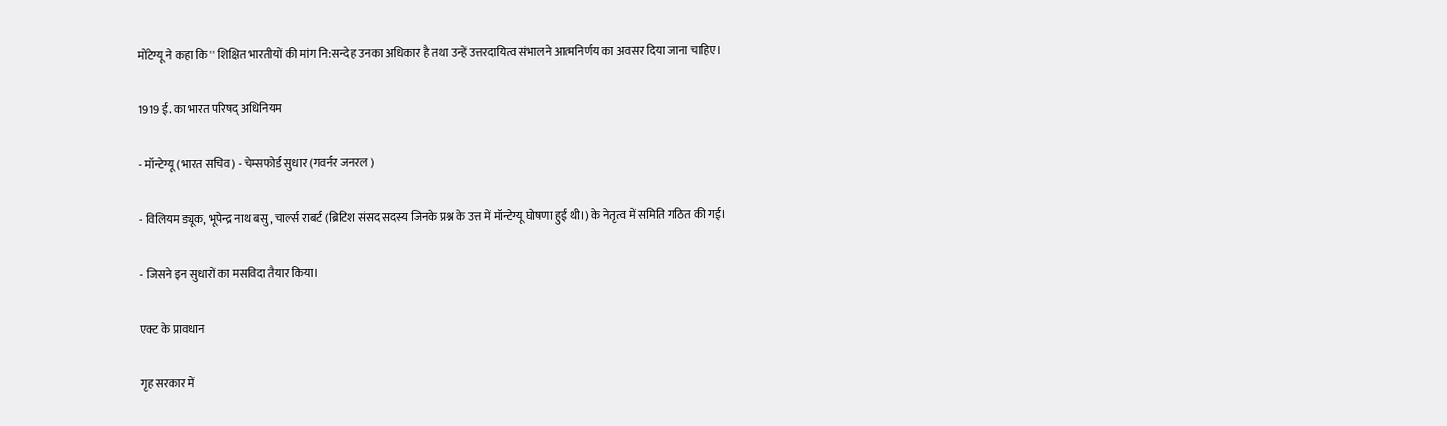मोंटेग्यू ने कहा कि '' शिक्षित भारतीयों की मांग नि:सन्देह उनका अधिकार है तथा उन्हें उत्तरदायित्व संभालने आत्मनिर्णय का अवसर दिया जाना चाहिए।

1919 ई. का भारत परिषद् अधिनियम

- मॉन्टेग्यू (भारत सचिव) - चेम्सफोर्ड सुधार (गवर्नर जनरल )

- विलियम ड्यूक, भूपेन्द्र नाथ बसु, चार्ल्स राबर्ट (ब्रिटिश संसद सदस्य जिनके प्रश्न के उत्त में मॉन्टेग्यू घोषणा हुई थी।) के नेतृत्व में समिति गठित की गई।

- जिसने इन सुधारों का मसविदा तैयार किया।

एक्ट के प्रावधान

गृह सरकार में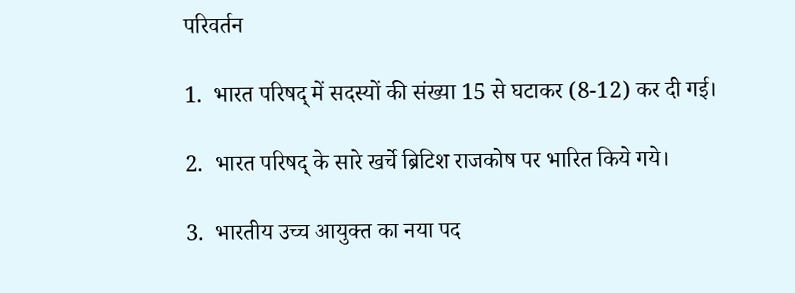परिवर्तन

1.  भारत परिषद् में सदस्यों की संख्या 15 से घटाकर (8-12) कर दी गई।

2.  भारत परिषद् के सारे खर्चे ब्रिटिश राजकोष पर भारित किये गये।

3.  भारतीय उच्च आयुक्त का नया पद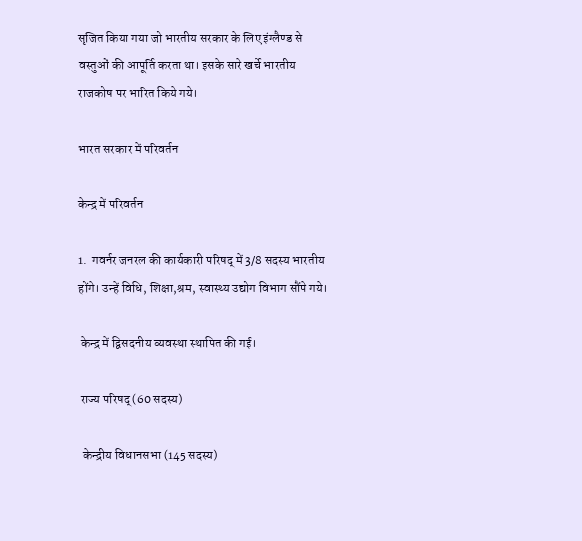सृजित किया गया जो भारतीय सरकार के लिए इंग्लैण्ड से वस्तुओं की आपूर्ति करता था। इसके सारे खर्चे भारतीय राजकोष पर भारित किये गये।

भारत सरकार में परिवर्तन

केन्द्र में परिवर्तन

1.  गवर्नर जनरल की कार्यकारी परिषद् में 3/8 सदस्य भारतीय होंगे। उन्हें विधि, शिक्षा,श्रम, स्वास्थ्य उद्योग विभाग सौंपे गये।

 केन्द्र में द्विसदनीय व्यवस्था स्थापित की गई।

 राज्य परिषद् (60 सदस्य)

  केन्द्रीय विधानसभा (145 सदस्य)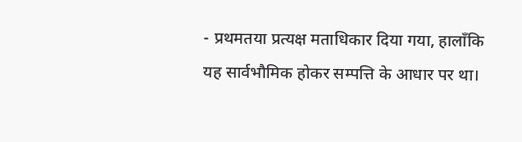- प्रथमतया प्रत्यक्ष मताधिकार दिया गया, हालाँकि यह सार्वभौमिक होकर सम्पत्ति के आधार पर था।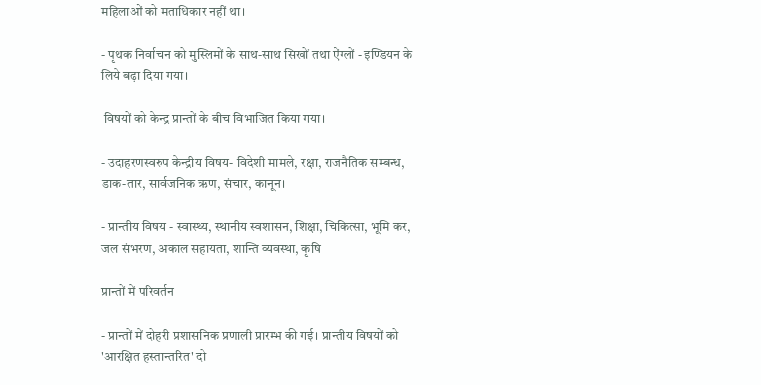महिलाओं को मताधिकार नहीं था।

- पृथक निर्वाचन को मुस्लिमों के साथ-साथ सिखों तथा ऐंग्लों - इण्डियन के लिये बढ़ा दिया गया।

 विषयों को केन्द्र प्रान्तों के बीच विभाजित किया गया।

- उदाहरणस्वरुप केन्द्रीय विषय- विदेशी मामले, रक्षा, राजनैतिक सम्बन्ध, डाक-तार, सार्वजनिक ऋण, संचार, कानून।

- प्रान्तीय विषय - स्वास्थ्य, स्थानीय स्वशासन, शिक्षा, चिकित्सा, भूमि कर, जल संभरण, अकाल सहायता, शान्ति व्यवस्था, कृषि

प्रान्तों में परिवर्तन

- प्रान्तों में दोहरी प्रशासनिक प्रणाली प्रारम्भ की गई। प्रान्तीय विषयों को 'आरक्षित हस्तान्तरित' दो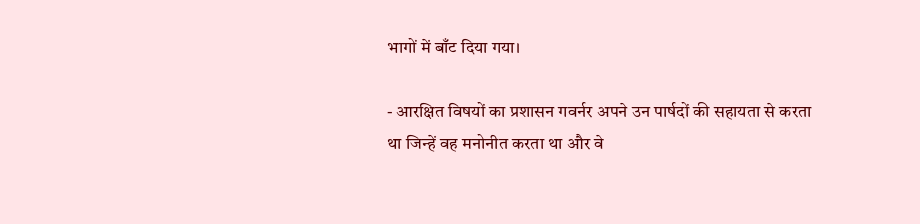भागों में बाँट दिया गया।

- आरक्षित विषयों का प्रशासन गवर्नर अपने उन पार्षदों की सहायता से करता था जिन्हें वह मनोनीत करता था और वे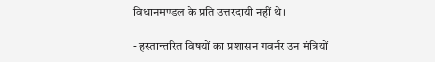विधानमण्डल के प्रति उत्तरदायी नहीं थे।

- हस्तान्तरित विषयों का प्रशासन गवर्नर उन मंत्रियों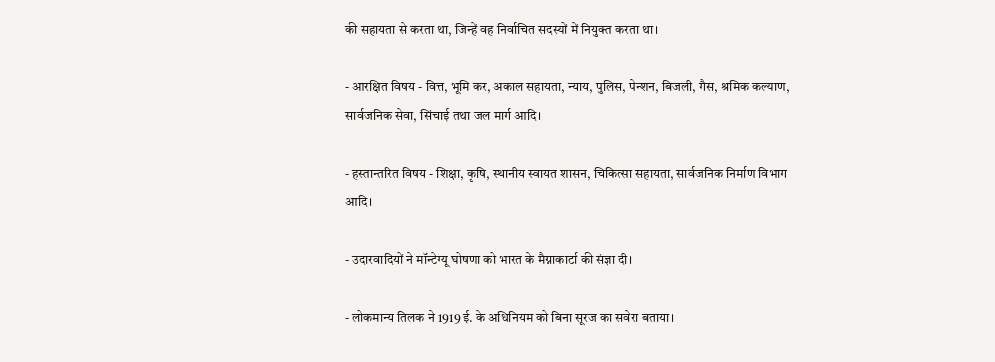की सहायता से करता था, जिन्हें वह निर्वाचित सदस्यों में नियुक्त करता था।

- आरक्षित विषय - वित्त, भूमि कर, अकाल सहायता, न्याय, पुलिस, पेन्शन, बिजली, गैस, श्रमिक कल्याण, सार्वजनिक सेवा, सिंचाई तथा जल मार्ग आदि।

- हस्तान्तरित विषय - शिक्षा, कृषि, स्थानीय स्वायत शासन, चिकित्सा सहायता, सार्वजनिक निर्माण विभाग आदि।

- उदारवादियों ने मॉन्टेग्यू घोषणा को भारत के मैग्नाकार्टा की संज्ञा दी।

- लोकमान्य तिलक ने 1919 ई. के अधिनियम को बिना सूरज का सवेरा बताया।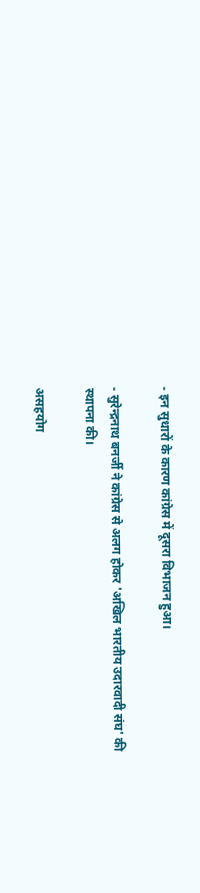- इन सुधारों के कारण कांग्रेस में दूसरा विभाजन हुआ।

- सुरेन्द्रनाथ बनर्जी ने कांग्रेस से अलग होकर 'अखिल भारतीय उदारवादी संघ' की स्थापना की।

असहयोग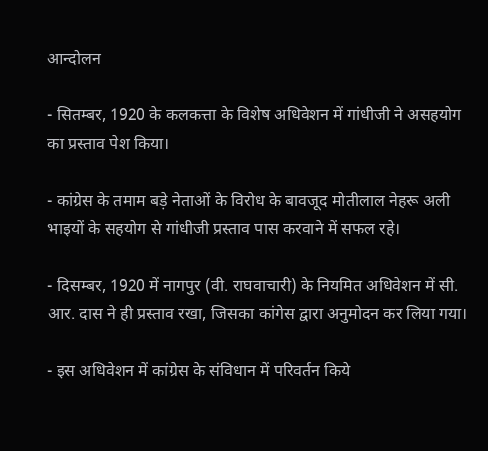आन्दोलन

- सितम्बर, 1920 के कलकत्ता के विशेष अधिवेशन में गांधीजी ने असहयोग का प्रस्ताव पेश किया।

- कांग्रेस के तमाम बड़े नेताओं के विरोध के बावजूद मोतीलाल नेहरू अली भाइयों के सहयोग से गांधीजी प्रस्ताव पास करवाने में सफल रहे।

- दिसम्बर, 1920 में नागपुर (वी. राघवाचारी) के नियमित अधिवेशन में सी. आर. दास ने ही प्रस्ताव रखा, जिसका कांगेस द्वारा अनुमोदन कर लिया गया।

- इस अधिवेशन में कांग्रेस के संविधान में परिवर्तन किये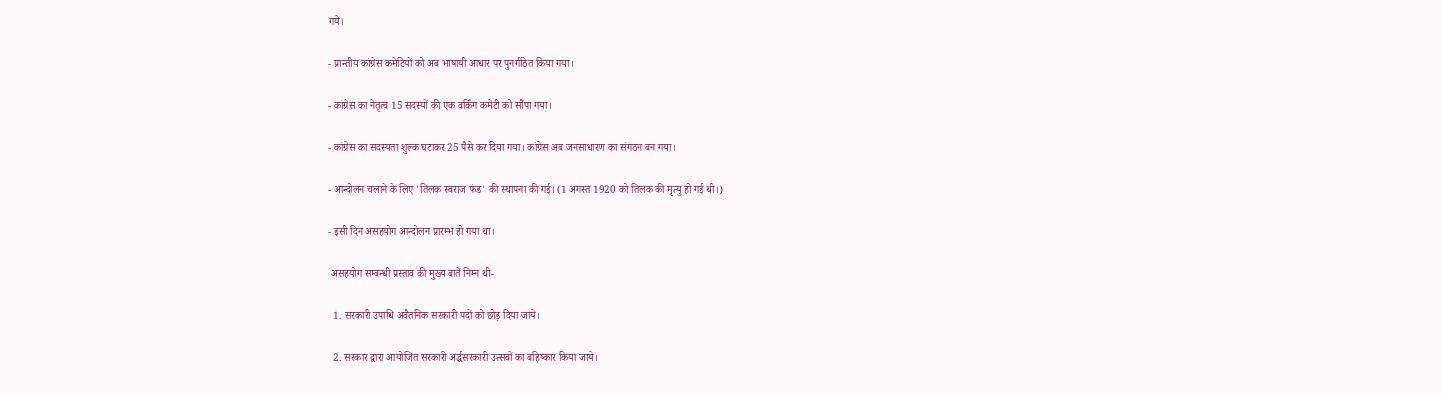गये।

- प्रान्तीय कांग्रेस कमेटियों को अब भाषायी आधार पर पुनर्गठित किया गया।

- कांग्रेस का नेतृत्व 15 सदस्यों की एक वर्किंग कमेटी को सौंपा गया।

- कांग्रेस का सदस्यता शुल्क घटाकर 25 पैसे कर दिया गया। कांग्रेस अब जनसाधारण का संगठन बन गया।

- आन्दोलन चलाने के लिए 'तिलक स्वराज फंड' की स्थापना की गई। (1 अगस्त 1920 को तिलक की मृत्यु हो गई थी।)

- इसी दिन असहयोग आन्दोलन प्रारम्भ हो गया था।

 असहयोग सम्बन्धी प्रस्ताव की मुख्य बातें निम्न थी-

  1. सरकारी उपाधि अवैतनिक सरकारी पदों को छोड़ दिया जाये।

  2. सरकार द्वारा आयोजित सरकारी अर्द्धसरकारी उत्सवों का बहिष्कार किया जाये।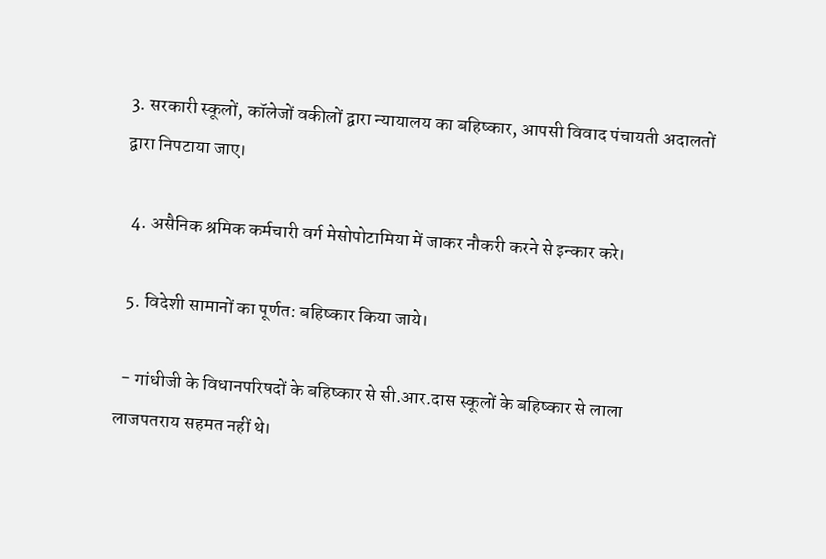3. सरकारी स्कूलों, कॉलेजों वकीलों द्वारा न्यायालय का बहिष्कार, आपसी विवाद पंचायती अदालतों द्वारा निपटाया जाए।

  4. असैनिक श्रमिक कर्मचारी वर्ग मेसोपोटामिया में जाकर नौकरी करने से इन्कार करे।

  5. विदेशी सामानों का पूर्णत: बहिष्कार किया जाये।

  - गांधीजी के विधानपरिषदों के बहिष्कार से सी.आर.दास स्कूलों के बहिष्कार से लाला   लाजपतराय सहमत नहीं थे।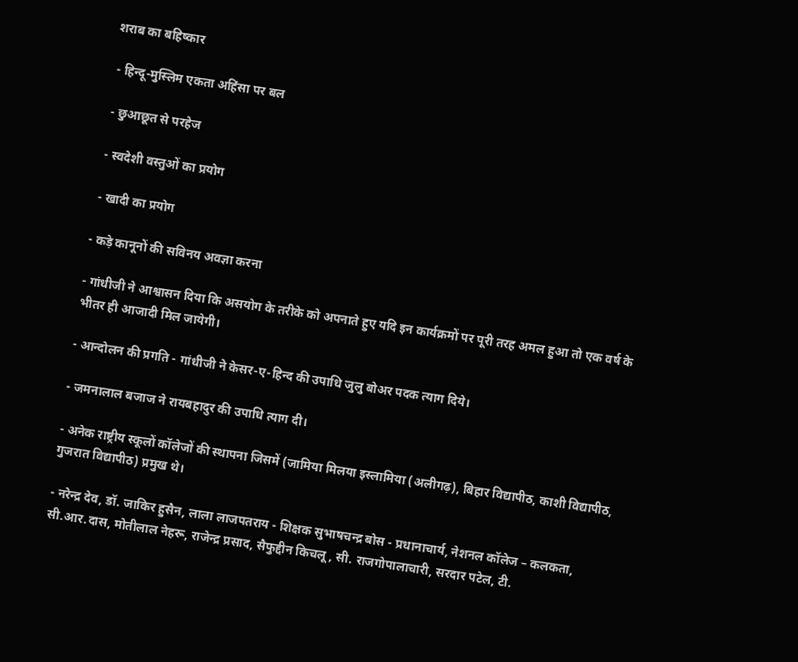शराब का बहिष्कार

 - हिन्दू-मुस्लिम एकता अहिंसा पर बल

 - छुआछूत से परहेज

 - स्वदेशी वस्तुओं का प्रयोग

 - खादी का प्रयोग

- कड़े कानूनों की सविनय अवज्ञा करना

- गांधीजी ने आश्वासन दिया कि असयोग के तरीके को अपनाते हुए यदि इन कार्यक्रमों पर पूरी तरह अमल हुआ तो एक वर्ष के भीतर ही आजादी मिल जायेगी।

- आन्दोलन की प्रगति - गांधीजी ने केसर-ए-हिन्द की उपाधि जुलु बोअर पदक त्याग दिये।

- जमनालाल बजाज ने रायबहादुर की उपाधि त्याग दी।

- अनेक राष्ट्रीय स्कूलों कॉलेजों की स्थापना जिसमें (जामिया मिलया इस्लामिया (अलीगढ़), बिहार विद्यापीठ, काशी विद्यापीठ, गुजरात विद्यापीठ) प्रमुख थे।

- नरेन्द्र देव, डॉ. जाकिर हुसैन, लाला लाजपतराय - शिक्षक सुभाषचन्द्र बोस - प्रधानाचार्य, नेशनल कॉलेज – कलकता, सी.आर.दास, मोतीलाल नेहरू, राजेन्द्र प्रसाद, सैफुद्दीन किचलू, सी. राजगोपालाचारी, सरदार पटेल, टी.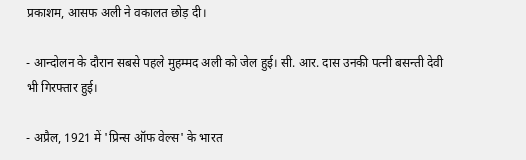प्रकाशम, आसफ अली ने वकालत छोड़ दी।

- आन्दोलन के दौरान सबसे पहले मुहम्मद अली को जेल हुई। सी. आर. दास उनकी पत्नी बसन्ती देवी भी गिरफ्तार हुई।

- अप्रैल, 1921 में 'प्रिन्स ऑफ वेल्स' के भारत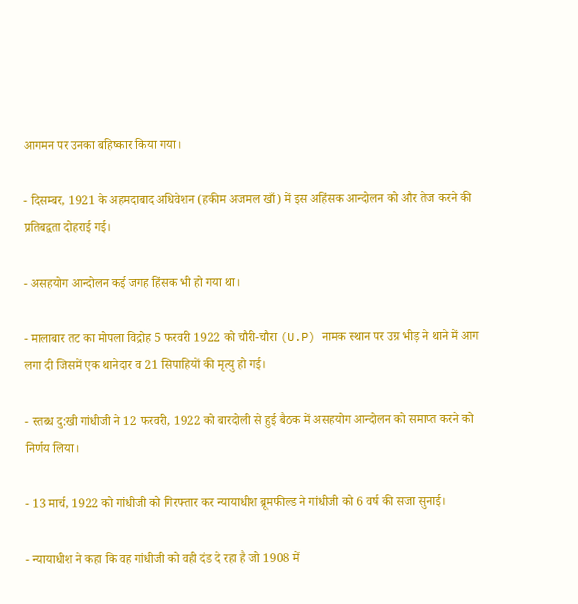आगमन पर उनका बहिष्कार किया गया।

- दिसम्बर, 1921 के अहमदाबाद अधिवेशन (हकीम अजमल खाँ) में इस अहिंसक आन्दोलन को और तेज करने की प्रतिबद्वता दोहराई गई।

- असहयोग आन्दोलन कई जगह हिंसक भी हो गया था।

- मालाबार तट का मोपला विद्रोह 5 फरवरी 1922 को चौरी-चौरा (U.P) नामक स्थान पर उग्र भीड़ ने थाने में आग लगा दी जिसमें एक थानेदार व 21 सिपाहियों की मृत्यु हो गई।

- स्तब्ध दु:खी गांधीजी ने 12 फरवरी, 1922 को बारदोली से हुई बैठक में असहयोग आन्दोलन को समाप्त करने को निर्णय लिया।

- 13 मार्च, 1922 को गांधीजी को गिरफ्तार कर न्यायाधीश ब्रूमफील्ड ने गांधीजी को 6 वर्ष की सजा सुनाई।

- न्यायाधीश ने कहा कि वह गांधीजी को वही दंड दे रहा है जो 1908 में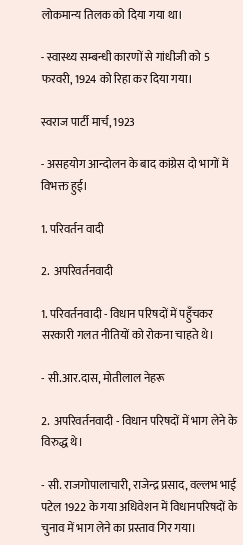लोकमान्य तिलक को दिया गया था।

- स्वास्थ्य सम्बन्धी कारणों से गांधीजी को 5 फरवरी, 1924 को रिहा कर दिया गया।

स्वराज पार्टी मार्च, 1923

- असहयोग आन्दोलन के बाद कांग्रेस दो भागों में विभक्त हुई।

1. परिवर्तन वादी

2.  अपरिवर्तनवादी

1. परिवर्तनवादी - विधान परिषदों में पहुँचकर सरकारी गलत नीतियों को रोकना चाहते थे।

- सी.आर.दास, मोतीलाल नेहरू

2.  अपरिवर्तनवादी - विधान परिषदों में भाग लेने के विरुद्ध थे।

- सी. राजगोपालाचारी, राजेन्द्र प्रसाद, वल्लभ भाई पटेल 1922 के गया अधिवेशन में विधानपरिषदों के चुनाव में भाग लेने का प्रस्ताव गिर गया।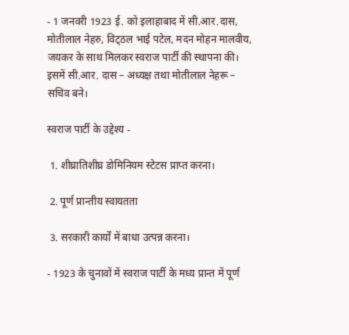- 1 जनवरी 1923 ई. को इलाहाबाद में सी.आर.दास, मोतीलाल नेहरु, विट्‌ठल भाई पटेल, मदन मोहन मालवीय, जयकर के साथ मिलकर स्वराज पार्टी की स्थापना की। इसमें सी.आर. दास – अध्यक्ष तथा मोतीलाल नेहरू – सचिव बने।

स्वराज पार्टी के उद्देश्य -

 1. शीघ्रातिशीघ्र डोमिनियम स्टेटस प्राप्त करना।

 2. पूर्ण प्रान्तीय स्वायतता

 3. सरकारी कार्यों में बाधा उत्पन्न करना।

- 1923 के चुनावों में स्वराज पार्टी के मध्य प्रान्त में पूर्ण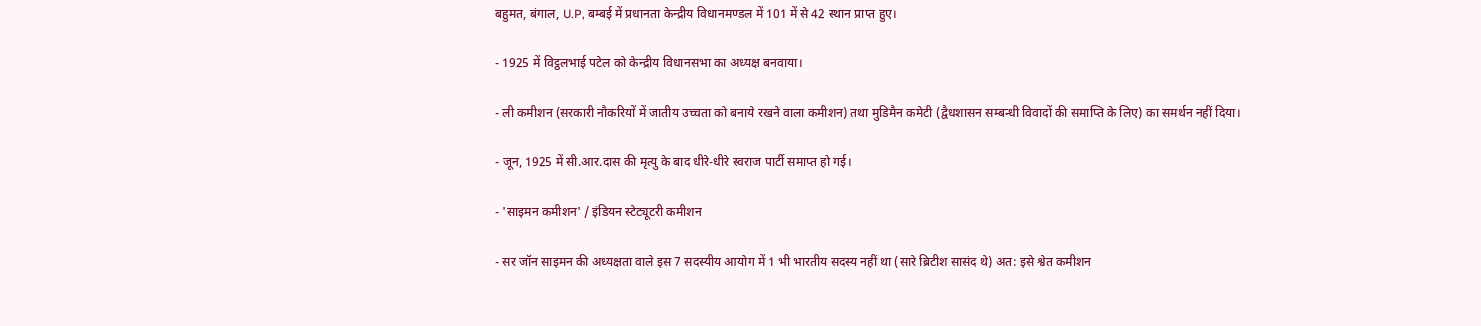बहुमत, बंगाल, U.P, बम्बई में प्रधानता केन्द्रीय विधानमण्डल में 101 में से 42 स्थान प्राप्त हुए।

- 1925 में विट्ठलभाई पटेल को केन्द्रीय विधानसभा का अध्यक्ष बनवाया।

- ली कमीशन (सरकारी नौकरियों में जातीय उच्चता को बनाये रखने वाला कमीशन) तथा मुडिमैन कमेटी (द्वैधशासन सम्बन्धी विवादों की समाप्ति के लिए) का समर्थन नहीं दिया।

- जून, 1925 में सी.आर.दास की मृत्यु के बाद धीरे-धीरे स्वराज पार्टी समाप्त हो गई।

- 'साइमन कमीशन' / इंडियन स्टेट्यूटरी कमीशन

- सर जॉन साइमन की अध्यक्षता वाले इस 7 सदस्यीय आयोग में 1 भी भारतीय सदस्य नहीं था (सारे ब्रिटीश सासंद थे) अत: इसे श्वेत कमीशन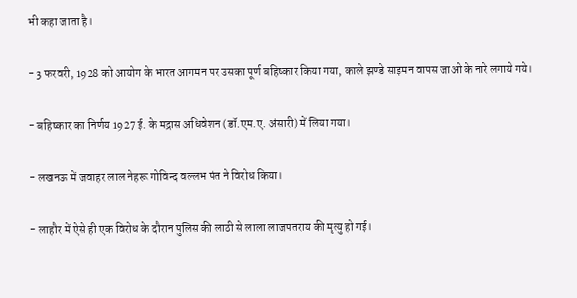भी कहा जाता है।

- 3 फरवरी, 1928 को आयोग के भारत आगमन पर उसका पूर्ण बहिष्कार किया गया, काले झण्डे साइमन वापस जाओ के नारे लगाये गये।

- बहिष्कार का निर्णय 1927 ई. के मद्रास अधिवेशन (डॉ.एम.ए. अंसारी) में लिया गया।

- लखनऊ में जवाहर लाल नेहरू गोविन्द वल्लभ पंत ने विरोध किया।

- लाहौर में ऐसे ही एक विरोध के दौरान पुलिस की लाठी से लाला लाजपतराय की मृत्यु हो गई।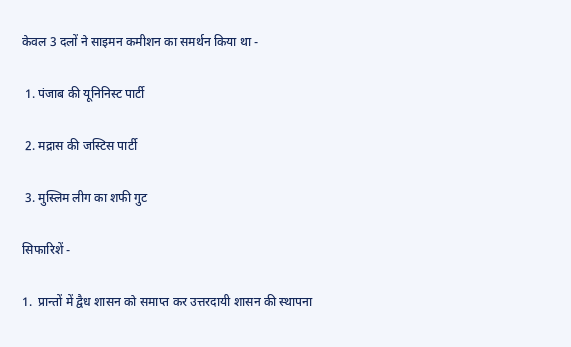केवल 3 दलों ने साइमन कमीशन का समर्थन किया था -

 1. पंजाब की यूनिनिस्ट पार्टी

 2. मद्रास की जस्टिस पार्टी

 3. मुस्लिम लीग का शफी गुट

सिफारिशें -

1.  प्रान्तों में द्वैध शासन को समाप्त कर उत्तरदायी शासन की स्थापना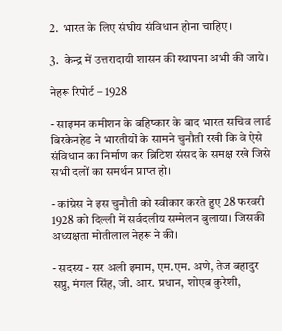2.  भारत के लिए संघीय संविधान होना चाहिए।

3.  केन्द्र में उत्तरादायी शासन की स्थापना अभी की जाये।

नेहरू रिपोर्ट – 1928

- साइमन कमीशन के बहिष्कार के बाद भारत सचिव लार्ड बिरकेनहेड ने भारतीयों के सामने चुनौती रखी कि वे ऐसे संविधान का निर्माण कर ब्रिटिश संसद के समक्ष रखे जिसे सभी दलों का समर्थन प्राप्त हो।

- कांग्रेस ने इस चुनौती को स्वीकार करते हुए 28 फरवरी 1928 को दिल्ली में सर्वदलीय सम्मेलन बुलाया। जिसकी अध्यक्षता मोतीलाल नेहरू ने की।

- सदस्य - सर अली इमाम, एम.एम. अणे, तेज बहादुर सप्रु, मंगल सिंह, जी. आर. प्रधान, शोएब कुरेशी,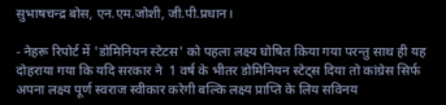सुभाषचन्द्र बोस, एन.एम.जोशी, जी.पी.प्रधान।

- नेहरू रिपोर्ट में 'डोमिनियन स्टेटस' को पहला लक्ष्य घोषित किया गया परन्तु साथ ही यह दोहराया गया कि यदि सरकार ने  1 वर्ष के भीतर डोमिनियन स्टेट्स दिया तो कांग्रेस सिर्फ अपना लक्ष्य पूर्ण स्वराज स्वीकार करेगी बल्कि लक्ष्य प्राप्ति के लिय सविनय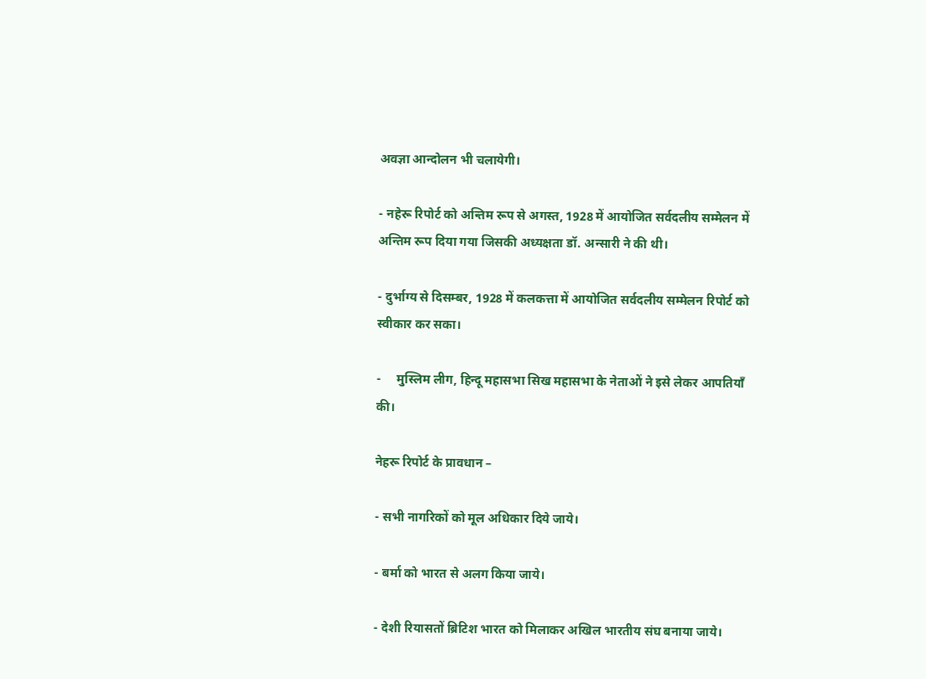अवज्ञा आन्दोलन भी चलायेगी।

- नहेरू रिपोर्ट को अन्तिम रूप से अगस्त, 1928 में आयोजित सर्वदलीय सम्मेलन में अन्तिम रूप दिया गया जिसकी अध्यक्षता डॉ. अन्सारी ने की थी।

- दुर्भाग्य से दिसम्बर, 1928 में कलकत्ता में आयोजित सर्वदलीय सम्मेलन रिपोर्ट को स्वीकार कर सका।

-     मुस्लिम लीग, हिन्दू महासभा सिख महासभा के नेताओं ने इसे लेकर आपतियाँ की।

नेहरू रिपोर्ट के प्रावधान –

- सभी नागरिकों को मूल अधिकार दिये जाये।

- बर्मा को भारत से अलग किया जाये।

- देशी रियासतों ब्रिटिश भारत को मिलाकर अखिल भारतीय संघ बनाया जाये।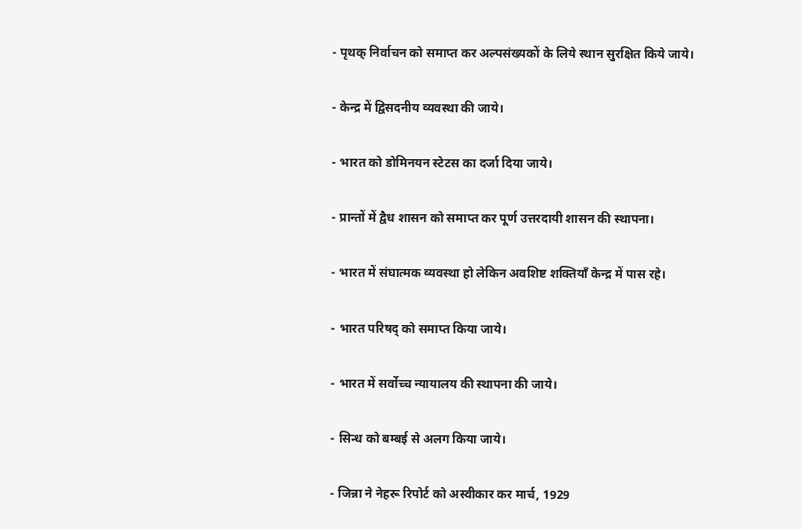- पृथक् निर्वाचन को समाप्त कर अल्पसंख्यकों के लिये स्थान सुरक्षित किये जाये।

- केन्द्र में द्विसदनीय व्यवस्था की जाये।

- भारत को डोमिनयन स्टेटस का दर्जा दिया जाये।

- प्रान्तों में द्वैध शासन को समाप्त कर पूर्ण उत्तरदायी शासन की स्थापना।

- भारत में संघात्मक व्यवस्था हो लेकिन अवशिष्ट शक्तियाँ केन्द्र में पास रहे।

- भारत परिषद् को समाप्त किया जाये।

- भारत में सर्वोच्च न्यायालय की स्थापना की जाये।

- सिन्ध को बम्बई से अलग किया जाये।

- जिन्ना ने नेहरू रिपोर्ट को अस्वीकार कर मार्च, 1929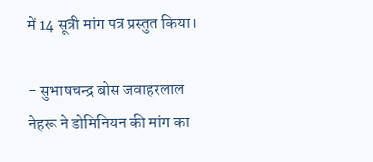में 14 सूत्री मांग पत्र प्रस्तुत किया।

- सुभाषचन्द्र बोस जवाहरलाल नेहरू ने डोमिनियन की मांग का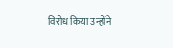विरोध किया उन्होंने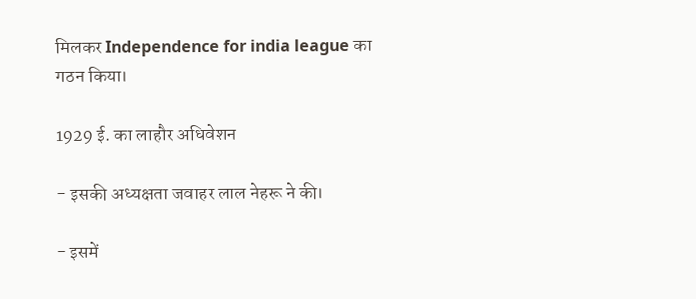मिलकर Independence for india league का गठन किया।

1929 ई. का लाहौर अधिवेशन

- इसकी अध्यक्षता जवाहर लाल नेहरू ने की।

- इसमें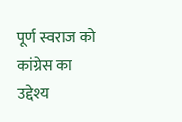पूर्ण स्वराज को कांग्रेस का उद्देश्य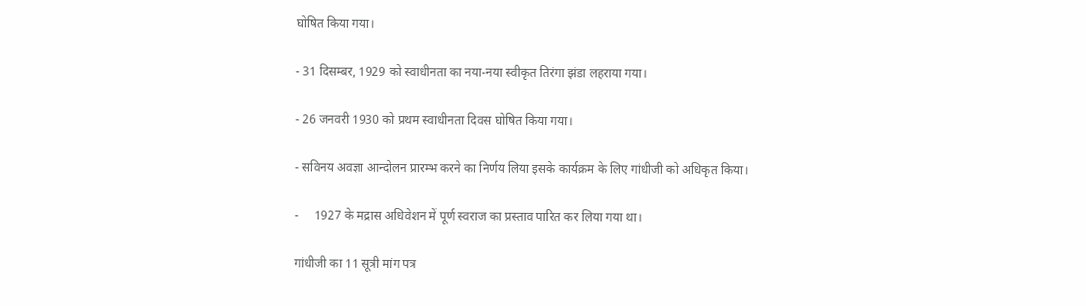घोषित किया गया।

- 31 दिसम्बर, 1929 को स्वाधीनता का नया-नया स्वीकृत तिरंगा झंडा लहराया गया।

- 26 जनवरी 1930 को प्रथम स्वाधीनता दिवस घोषित किया गया।

- सविनय अवज्ञा आन्दोलन प्रारम्भ करने का निर्णय लिया इसके कार्यक्रम के लिए गांधीजी को अधिकृत किया।

-     1927 के मद्रास अधिवेशन में पूर्ण स्वराज का प्रस्ताव पारित कर लिया गया था।

गांधीजी का 11 सूत्री मांग पत्र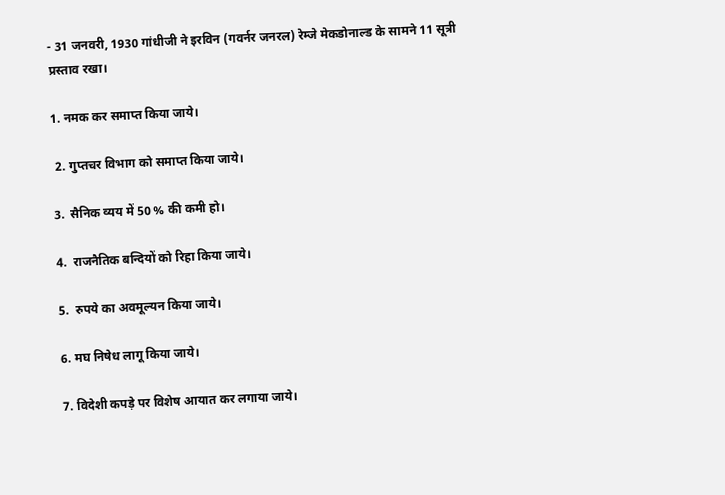- 31 जनवरी, 1930 गांधीजी ने इरविन (गवर्नर जनरल) रेम्जे मेकडोनाल्ड के सामने 11 सूत्री प्रस्ताव रखा।

1. नमक कर समाप्त किया जाये।

 2. गुप्तचर विभाग को समाप्त किया जाये।

3.  सैनिक व्यय में 50 % की कमी हो।

4.  राजनैतिक बन्दियों को रिहा किया जाये।

5.  रुपये का अवमूल्यन किया जाये।

6. मघ निषेध लागू किया जाये।

7. विदेशी कपड़े पर विशेष आयात कर लगाया जाये।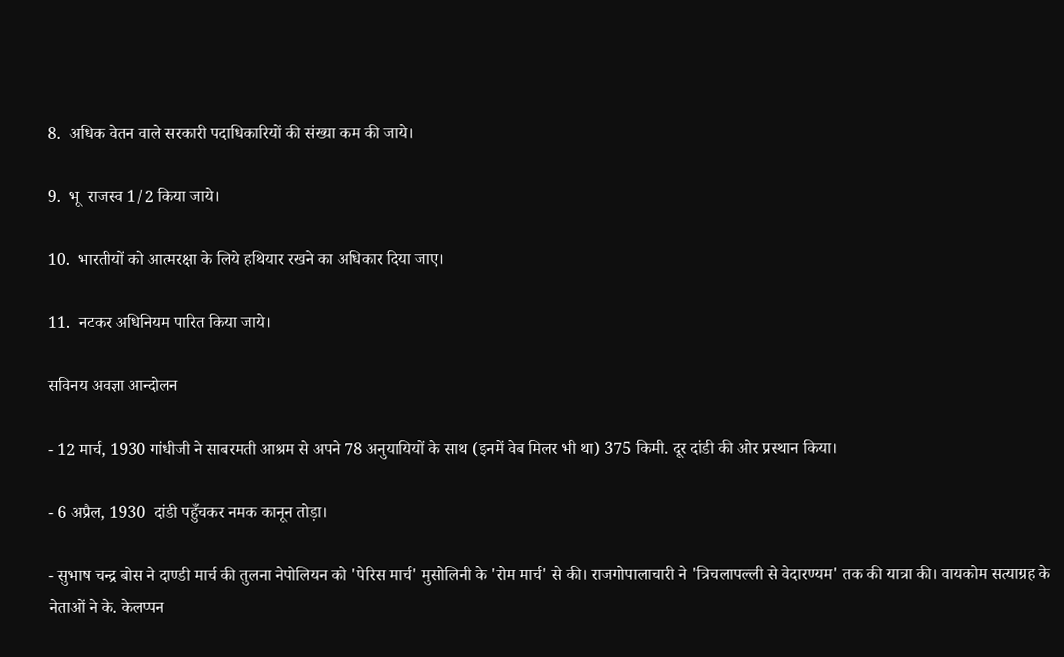8.  अधिक वेतन वाले सरकारी पदाधिकारियों की संख्या कम की जाये।

9.  भू  राजस्व 1/2 किया जाये।

10.  भारतीयों को आत्मरक्षा के लिये हथियार रखने का अधिकार दिया जाए।

11.  नटकर अधिनियम पारित किया जाये।

सविनय अवज्ञा आन्दोलन

- 12 मार्च, 1930 गांधीजी ने साबरमती आश्रम से अपने 78 अनुयायियों के साथ (इनमें वेब मिलर भी था) 375 किमी. दूर दांडी की ओर प्रस्थान किया।

- 6 अप्रैल, 1930  दांडी पहुँचकर नमक कानून तोड़ा।

- सुभाष चन्द्र बोस ने दाण्डी मार्च की तुलना नेपोलियन को 'पेरिस मार्च' मुसोलिनी के 'रोम मार्च' से की। राजगोपालाचारी ने 'त्रिचलापल्ली से वेदारण्यम' तक की यात्रा की। वायकोम सत्याग्रह के नेताओं ने के. केलप्पन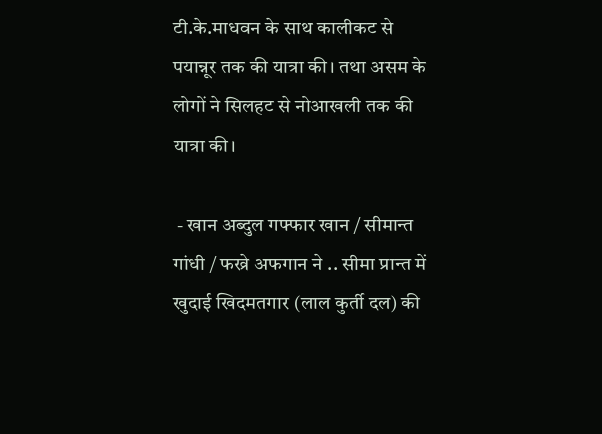टी.के.माधवन के साथ कालीकट से पयान्नूर तक की यात्रा की। तथा असम के लोगों ने सिलहट से नोआखली तक की यात्रा की।

 - खान अब्दुल गफ्फार खान / सीमान्त गांधी / फख्रे अफगान ने .. सीमा प्रान्त में खुदाई खिदमतगार (लाल कुर्ती दल) की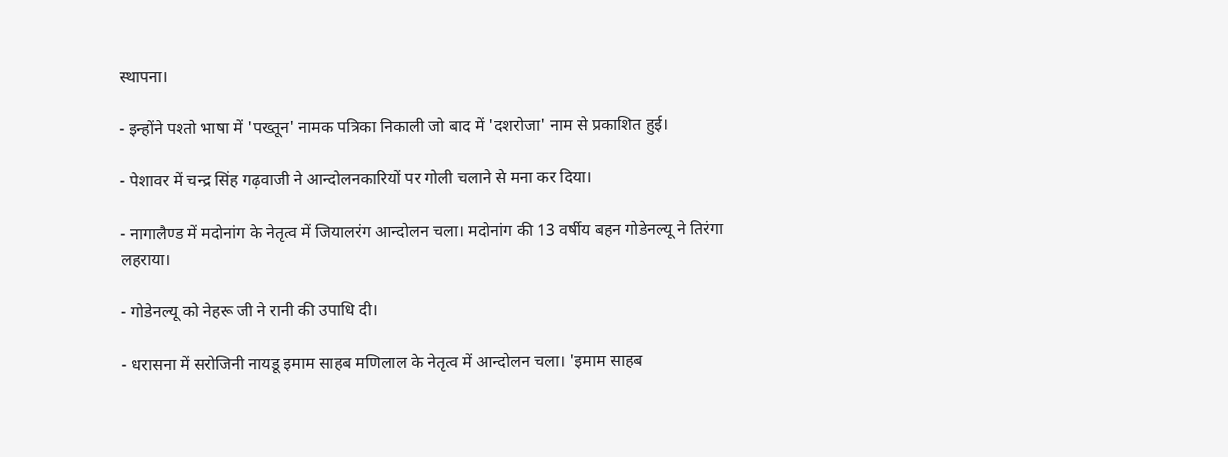स्थापना।

- इन्होंने पश्तो भाषा में 'पख्तून' नामक पत्रिका निकाली जो बाद में 'दशरोजा' नाम से प्रकाशित हुई।

- पेशावर में चन्द्र सिंह गढ़वाजी ने आन्दोलनकारियों पर गोली चलाने से मना कर दिया।

- नागालैण्ड में मदोनांग के नेतृत्व में जियालरंग आन्दोलन चला। मदोनांग की 13 वर्षीय बहन गोडेनल्यू ने तिरंगा लहराया।

- गोडेनल्यू को नेहरू जी ने रानी की उपाधि दी।

- धरासना में सरोजिनी नायडू इमाम साहब मणिलाल के नेतृत्व में आन्दोलन चला। 'इमाम साहब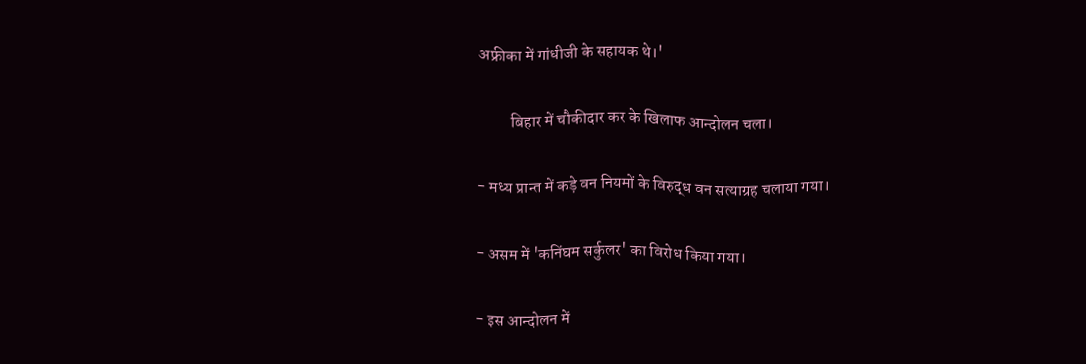अफ्रीका में गांधीजी के सहायक थे।'

          बिहार में चौकीदार कर के खिलाफ आन्दोलन चला।

- मध्य प्रान्त में कड़े वन नियमों के विरुद्ध वन सत्याग्रह चलाया गया।

- असम में 'कनिंघम सर्कुलर' का विरोध किया गया।

- इस आन्दोलन में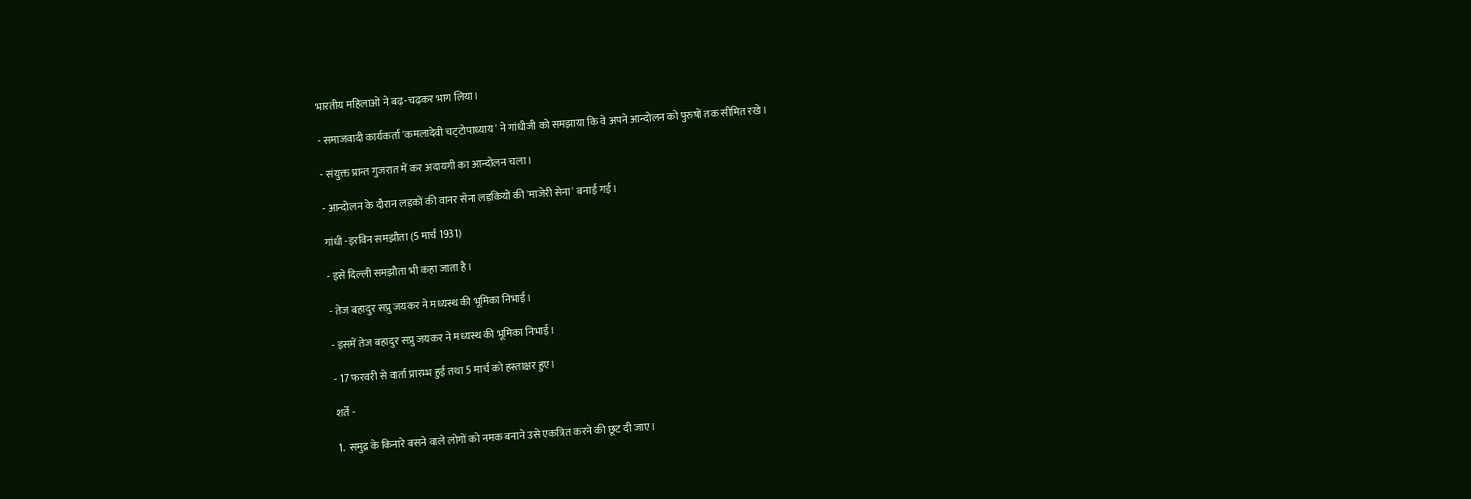भारतीय महिलाओं ने बढ़-चढ़कर भाग लिया।

- समाजवादी कार्यकर्ता 'कमलादेवी चट्‌टोपाध्याय' ने गांधीजी को समझाया कि वे अपने आन्दोलन को पुरुषों तक सीमित रखे।

- संयुक्त प्रान्त गुजरात में कर अदायगी का आन्दोलन चला।

- आन्दोलन के दौरान लड़कों की वानर सेना लड़कियों की 'माजेरी सेना' बनाई गई।

गांधी -इरविन समझौता (5 मार्च 1931)

- इसे दिल्ली समझौता भी कहा जाता है।

- तेज बहादुर सप्रु जयकर ने मध्यस्थ की भूमिका निभाई।

- इसमें तेज बहादुर सप्रु जयकर ने मध्यस्थ की भूमिका निभाई।

- 17 फरवरी से वार्ता प्रारम्भ हुई तथा 5 मार्च को हस्ताक्षर हुए।

शर्तें -

1.  समुद्र के किनारे बसने वाले लोगों को नमक बनाने उसे एकत्रित करने की छूट दी जाए।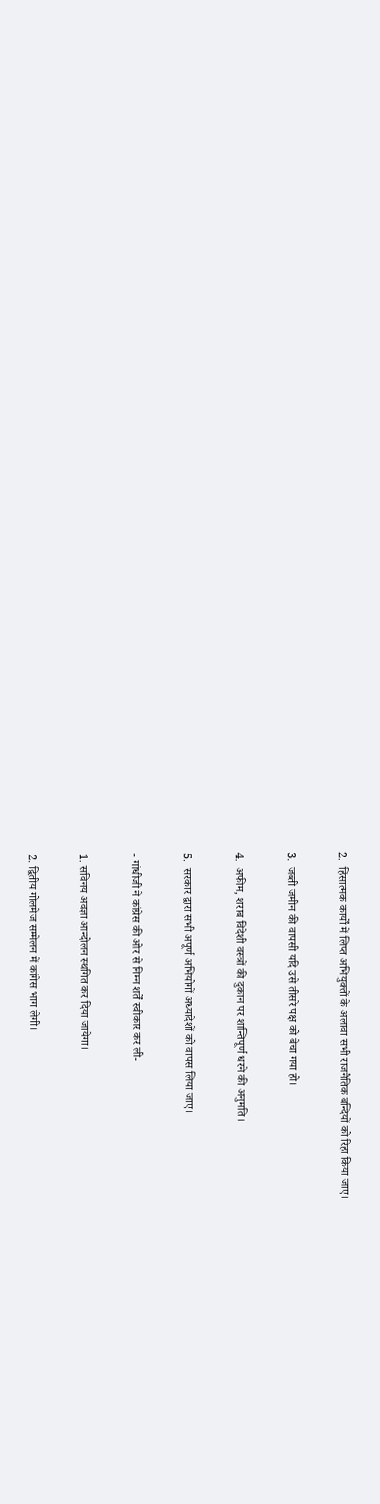2.  हिंसात्मक कार्यों में लिप्त अभियुक्तों के अलावा सभी राजनैतिक बन्दियों को रिहा किया जाए।

3.  जब्ती जमीन की वापसी यदि उसे तीसरे पक्ष को बेचा गया हो।

4.  अफीम, शराब विदेशी वस्त्रों की दुकान पर शान्तिपूर्ण धरने की अनुमति।

5.  सरकार द्वारा सभी अपूर्ण अभियोगों अध्यादेशों को वापस लिया जाए।

- गांधीजी ने कांग्रेस की ओर से निम्न शर्तें स्वीकार कर ली-

1. सविनय अवज्ञा आन्दोलन स्थगित कर दिया जायेगा।

2. द्वितीय गोलमेज सम्मेलन में कांगेस भाग लेगी।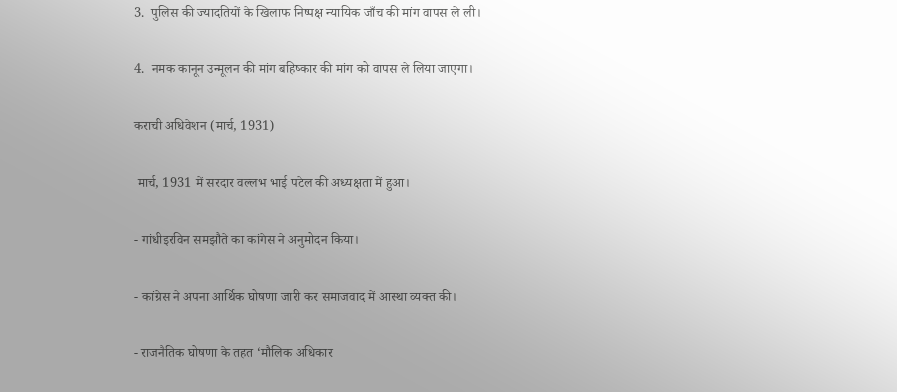3.  पुलिस की ज्यादतियों के खिलाफ निष्पक्ष न्यायिक जाँच की मांग वापस ले ली।

4.  नमक कानून उन्मूलन की मांग बहिष्कार की मांग को वापस ले लिया जाएगा।

कराची अधिवेशन (मार्च, 1931)

 मार्च, 1931 में सरदार वल्लभ भाई पटेल की अध्यक्षता में हुआ।

- गांधीइरविन समझौते का कांगेस ने अनुमोदन किया।

- कांग्रेस ने अपना आर्थिक घोषणा जारी कर समाजवाद में आस्था व्यक्त की।

- राजनैतिक घोषणा के तहत ‘मौलिक अधिकार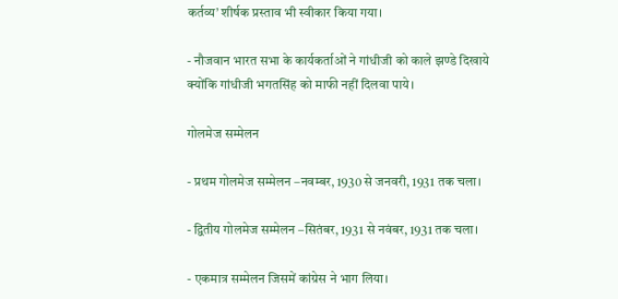कर्तव्य’ शीर्षक प्रस्ताव भी स्वीकार किया गया।

- नौजवान भारत सभा के कार्यकर्ताओं ने गांधीजी को काले झण्डे दिखाये क्योंकि गांधीजी भगतसिंह को माफी नहीं दिलवा पाये।

गोलमेज सम्मेलन

- प्रथम गोलमेज सम्मेलन –नवम्बर, 1930 से जनवरी, 1931 तक चला।

- द्वितीय गोलमेज सम्मेलन –सितंबर, 1931 से नवंबर, 1931 तक चला।

- एकमात्र सम्मेलन जिसमें कांग्रेस ने भाग लिया।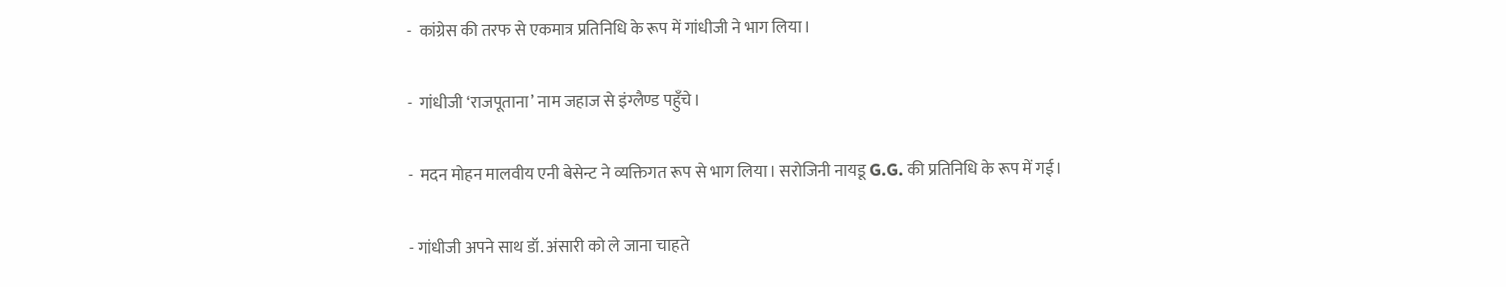-  कांग्रेस की तरफ से एकमात्र प्रतिनिधि के रूप में गांधीजी ने भाग लिया।

-  गांधीजी ‘राजपूताना’ नाम जहाज से इंग्लैण्ड पहुँचे।

-  मदन मोहन मालवीय एनी बेसेन्ट ने व्यक्तिगत रूप से भाग लिया। सरोजिनी नायडू G.G. की प्रतिनिधि के रूप में गई।

- गांधीजी अपने साथ डॉ. अंसारी को ले जाना चाहते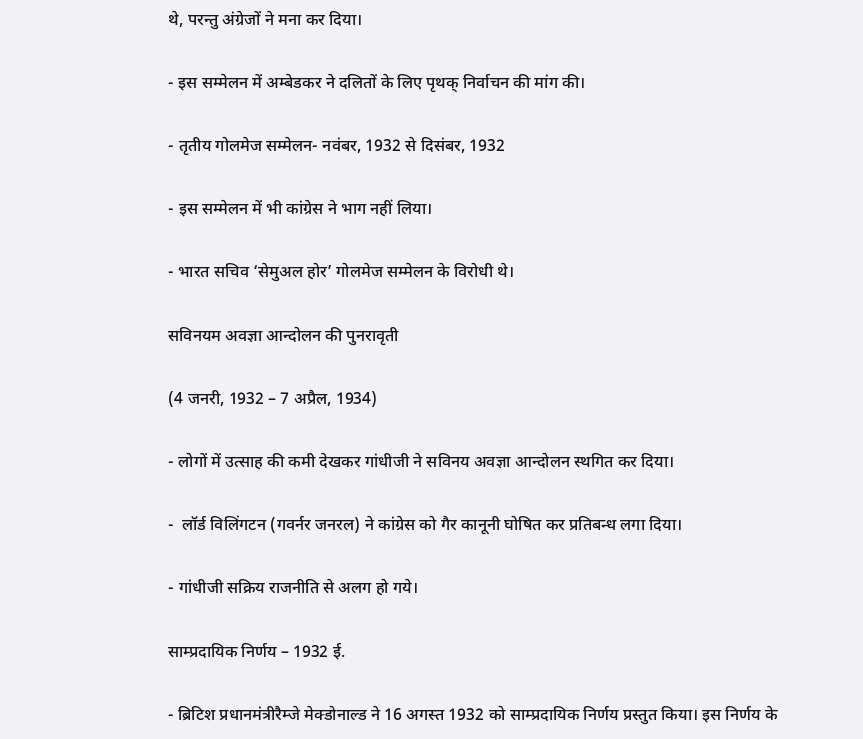थे, परन्तु अंग्रेजों ने मना कर दिया।

- इस सम्मेलन में अम्बेडकर ने दलितों के लिए पृथक् निर्वाचन की मांग की।

- तृतीय गोलमेज सम्मेलन- नवंबर, 1932 से दिसंबर, 1932

- इस सम्मेलन में भी कांग्रेस ने भाग नहीं लिया।

- भारत सचिव ‘सेमुअल होर’ गोलमेज सम्मेलन के विरोधी थे।

सविनयम अवज्ञा आन्दोलन की पुनरावृती

(4 जनरी, 1932 – 7 अप्रैल, 1934)

- लोगों में उत्साह की कमी देखकर गांधीजी ने सविनय अवज्ञा आन्दोलन स्थगित कर दिया।

-  लॉर्ड विलिंगटन (गवर्नर जनरल) ने कांग्रेस को गैर कानूनी घोषित कर प्रतिबन्ध लगा दिया।

- गांधीजी सक्रिय राजनीति से अलग हो गये।

साम्प्रदायिक निर्णय – 1932 ई.

- ब्रिटिश प्रधानमंत्रीरैम्जे मेक्डोनाल्ड ने 16 अगस्त 1932 को साम्प्रदायिक निर्णय प्रस्तुत किया। इस निर्णय के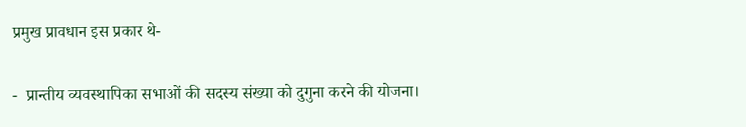प्रमुख प्रावधान इस प्रकार थे-

-  प्रान्तीय व्यवस्थापिका सभाओं की सदस्य संख्या को दुगुना करने की योजना।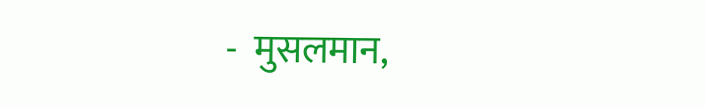-  मुसलमान,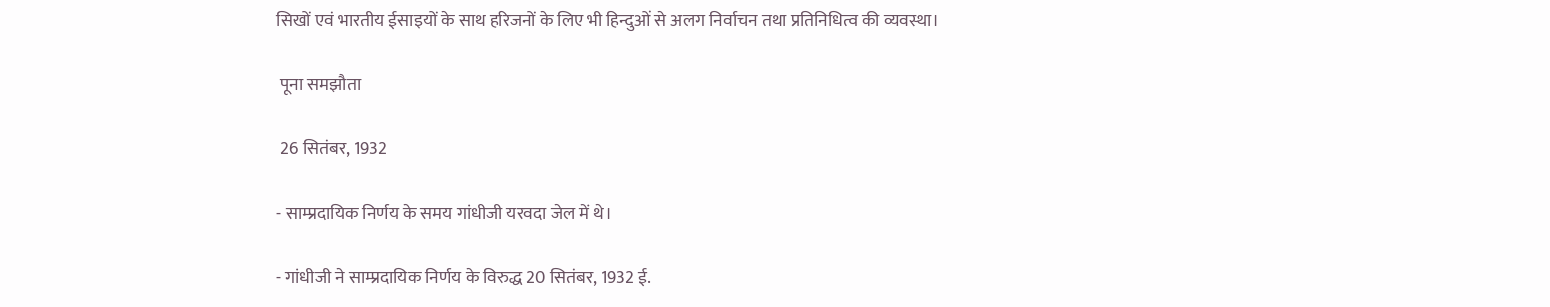सिखों एवं भारतीय ईसाइयों के साथ हरिजनों के लिए भी हिन्दुओं से अलग निर्वाचन तथा प्रतिनिधित्व की व्यवस्था।

 पूना समझौता

 26 सितंबर, 1932

- साम्प्रदायिक निर्णय के समय गांधीजी यरवदा जेल में थे।

- गांधीजी ने साम्प्रदायिक निर्णय के विरुद्ध 20 सितंबर, 1932 ई.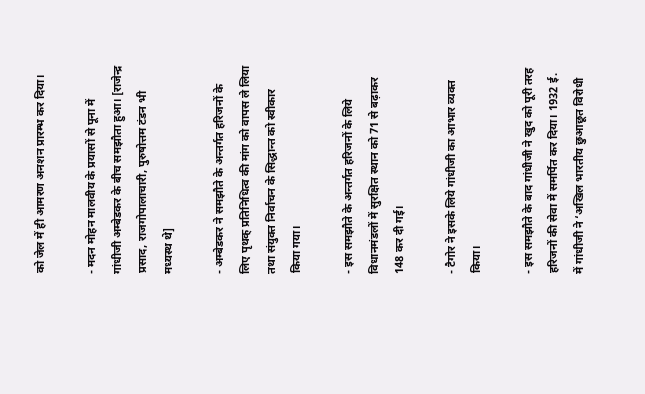को जेल में ही आमरण अनशन प्रारम्भ कर दिया।

- मदन मोहन मालवीय के प्रयासों से पूना में गांधीजी अम्बेडकर के बीच समझौता हुआ। [राजेन्द्र प्रसाद, राजगोपालाचारी, पुरुषोत्तम टंडन भी मध्यस्थ थे]

- अम्बेडकर ने समझौते के अन्तर्गत हरिजनों के लिए पृथक् प्रतिनिधित्व की मांग को वापस ले लिया तथा संयुक्त निर्वाचन के सिद्धान्त को स्वीकार किया गया।

- इस समझौते के अन्तर्गत हरिजनों के लिये विधानमंडलों में सुरक्षित स्थान को 71 से बढ़ाकर 148 कर दी गई।

- टैगोर ने इसके लिये गांधीजी का आभार व्यक्त किया।

- इस समझौते के बाद गांधीजी ने खुद को पूरी तरह हरिजनों की सेवा में समर्पित कर दिया। 1932 ई. में गांधीजी ने ‘अखिल भारतीय छुआछूत विरोधी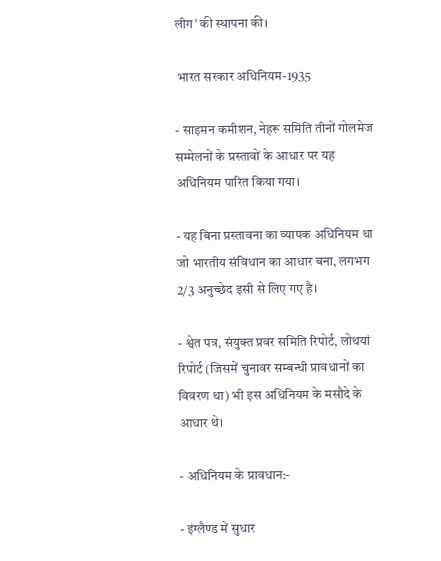लीग’ की स्थापना की।

 भारत सरकार अधिनियम-1935

- साइमन कमीशन, नेहरू समिति तीनों गोलमेज सम्मेलनों के प्रस्तावों के आधार पर यह अधिनियम पारित किया गया।

- यह बिना प्रस्तावना का व्यापक अधिनियम था जो भारतीय संविधान का आधार बना, लगभग 2/3 अनुच्छेद इसी से लिए गए है।

- श्वेत पत्र, संयुक्त प्रवर समिति रिपोर्ट, लोथयां रिपोर्ट (जिसमें चुनावर सम्बन्धी प्रावधानों का विवरण था) भी इस अधिनियम के मसौदे के आधार थे।

- अधिनियम के प्रावधान:-

- इंग्लैण्ड में सुधार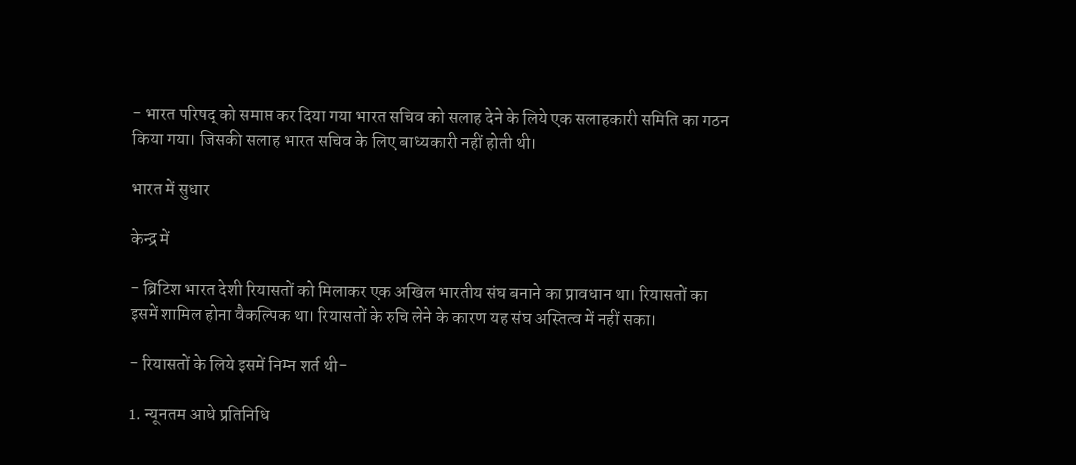- भारत परिषद् को समाप्त कर दिया गया भारत सचिव को सलाह देने के लिये एक सलाहकारी समिति का गठन किया गया। जिसकी सलाह भारत सचिव के लिए बाध्यकारी नहीं होती थी।

भारत में सुधार

केन्द्र में

- ब्रिटिश भारत देशी रियासतों को मिलाकर एक अखिल भारतीय संघ बनाने का प्रावधान था। रियासतों का इसमें शामिल होना वैकल्पिक था। रियासतों के रुचि लेने के कारण यह संघ अस्तित्व में नहीं सका।

- रियासतों के लिये इसमें निम्न शर्त थी-

1. न्यूनतम आधे प्रतिनिधि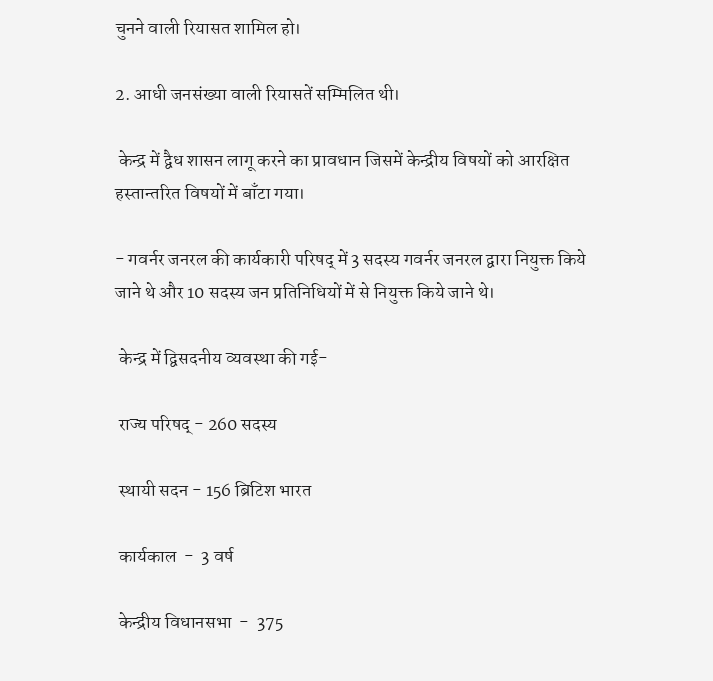चुनने वाली रियासत शामिल हो।

2. आधी जनसंख्या वाली रियासतें सम्मिलित थी।

 केन्द्र में द्वैध शासन लागू करने का प्रावधान जिसमें केन्द्रीय विषयों को आरक्षित हस्तान्तरित विषयों में बाँटा गया।

- गवर्नर जनरल की कार्यकारी परिषद् में 3 सदस्य गवर्नर जनरल द्वारा नियुक्त किये जाने थे और 10 सदस्य जन प्रतिनिधियों में से नियुक्त किये जाने थे।

 केन्द्र में द्विसदनीय व्यवस्था की गई-

 राज्य परिषद् - 260 सदस्य

 स्थायी सदन - 156 ब्रिटिश भारत

 कार्यकाल  -  3 वर्ष

 केन्द्रीय विधानसभा  -  375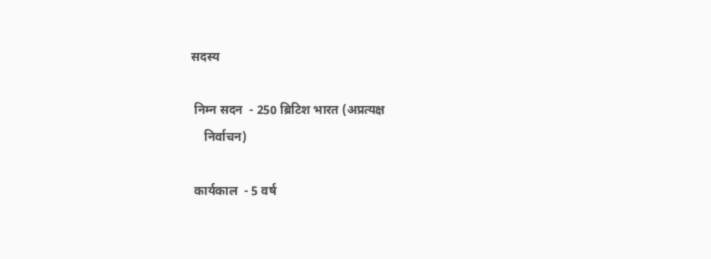सदस्य

 निम्न सदन  - 250 ब्रिटिश भारत (अप्रत्यक्ष
    निर्वाचन)

 कार्यकाल  - 5 वर्ष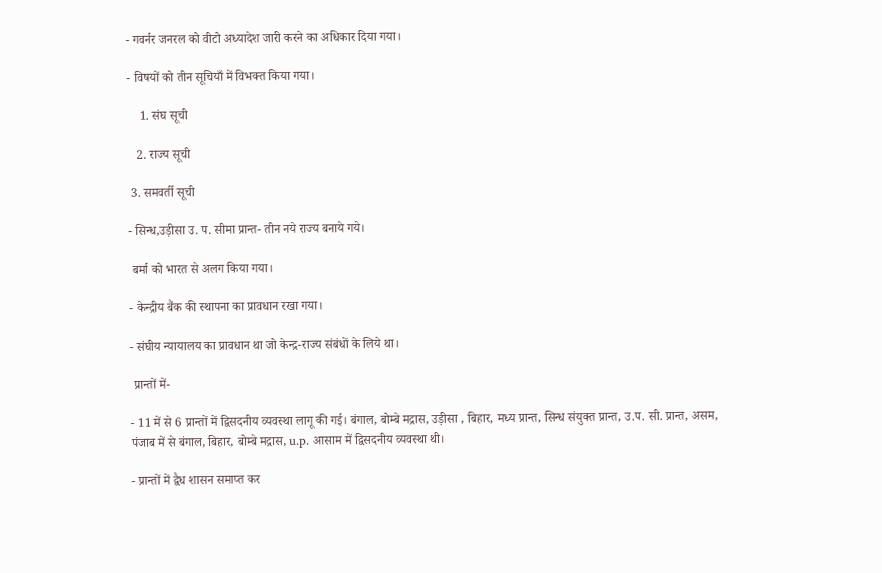- गवर्नर जनरल को वीटो अध्यादेश जारी करने का अधिकार दिया गया।

- विषयों को तीन सूचियाँ में विभक्त किया गया।

    1. संघ सूची

   2. राज्य सूची

 3. समवर्ती सूची

- सिन्ध,उड़ीसा उ. प. सीमा प्रान्त- तीन नये राज्य बनाये गये।

 बर्मा को भारत से अलग किया गया।

- केन्द्रीय बैंक की स्थापना का प्रावधान रखा गया।

- संघीय न्यायालय का प्रावधान था जो केन्द्र-राज्य संबंधों के लिये था।

 प्रान्तों में-

- 11 में से 6 प्रान्तों में द्विसदनीय व्यवस्था लागू की गई। बंगाल, बोम्बे मद्रास, उड़ीसा , बिहार, मध्य प्रान्त, सिन्ध संयुक्त प्रान्त, उ.प. सी. प्रान्त, असम, पंजाब में से बंगाल, बिहार, बोम्बे मद्रास, u.p. आसाम में द्विसदनीय व्यवस्था थी।

- प्रान्तों में द्वैध शासन समाप्त कर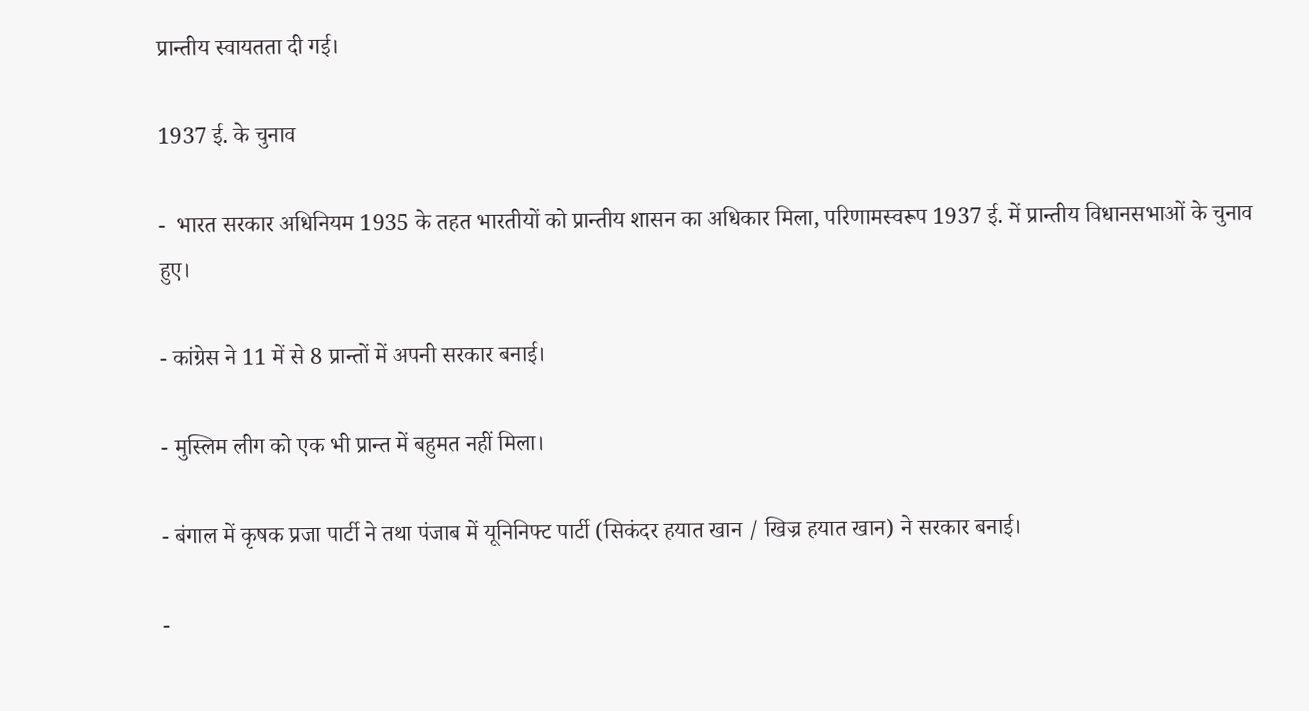प्रान्तीय स्वायतता दी गई।

1937 ई. के चुनाव

-  भारत सरकार अधिनियम 1935 के तहत भारतीयों को प्रान्तीय शासन का अधिकार मिला, परिणामस्वरूप 1937 ई. में प्रान्तीय विधानसभाओं के चुनाव हुए।

- कांग्रेस ने 11 में से 8 प्रान्तों में अपनी सरकार बनाई।

- मुस्लिम लीग को एक भी प्रान्त में बहुमत नहीं मिला।

- बंगाल में कृषक प्रजा पार्टी ने तथा पंजाब में यूनिनिफ्ट पार्टी (सिकंदर हयात खान / खिज्र हयात खान) ने सरकार बनाई।

-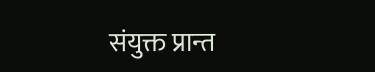संयुक्त प्रान्त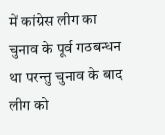में कांग्रेस लीग का चुनाव के पूर्व गठबन्धन था परन्तु चुनाव के बाद लीग को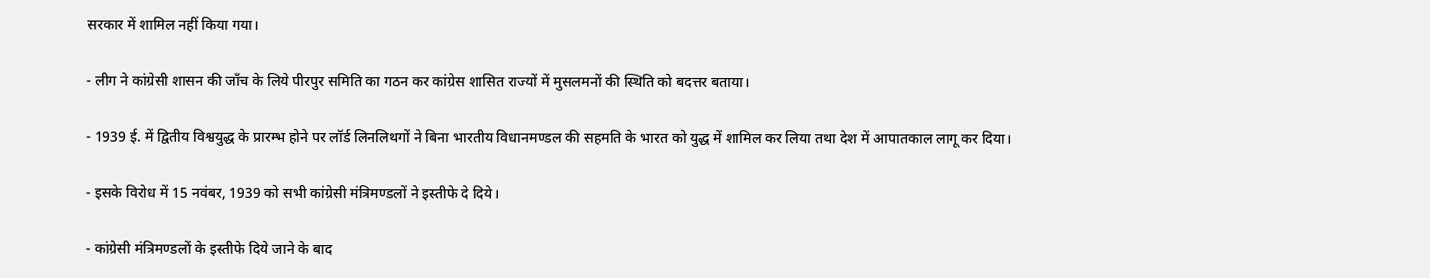सरकार में शामिल नहीं किया गया।

- लीग ने कांग्रेसी शासन की जाँच के लिये पीरपुर समिति का गठन कर कांग्रेस शासित राज्यों में मुसलमनों की स्थिति को बदत्तर बताया।

- 1939 ई. में द्वितीय विश्वयुद्ध के प्रारम्भ होने पर लॉर्ड लिनलिथगों ने बिना भारतीय विधानमण्डल की सहमति के भारत को युद्ध में शामिल कर लिया तथा देश में आपातकाल लागू कर दिया।

- इसके विरोध में 15 नवंबर, 1939 को सभी कांग्रेसी मंत्रिमण्डलों ने इस्तीफे दे दिये।

- कांग्रेसी मंत्रिमण्डलों के इस्तीफे दिये जाने के बाद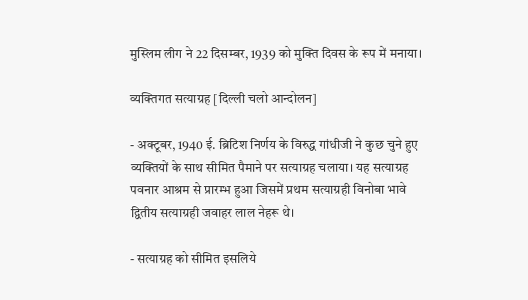मुस्लिम लीग ने 22 दिसम्बर, 1939 को मुक्ति दिवस के रूप में मनाया।

व्यक्तिगत सत्याग्रह [दिल्ली चलो आन्दोलन]

- अक्टूबर, 1940 ई. ब्रिटिश निर्णय के विरुद्ध गांधीजी ने कुछ चुने हुए व्यक्तियों के साथ सीमित पैमाने पर सत्याग्रह चलाया। यह सत्याग्रह पवनार आश्रम से प्रारम्भ हुआ जिसमें प्रथम सत्याग्रही विनोबा भावे द्वितीय सत्याग्रही जवाहर लाल नेहरू थे।

- सत्याग्रह को सीमित इसलिये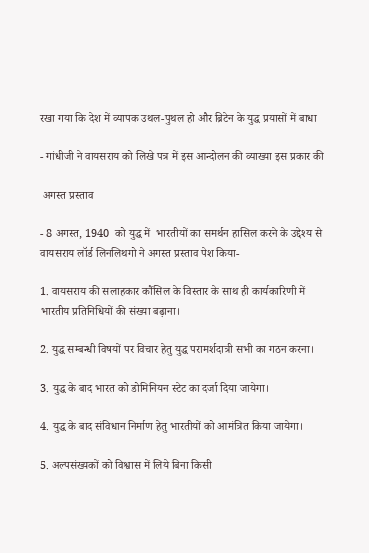रखा गया कि देश में व्यापक उथल-पुथल हो और ब्रिटेन के युद्ध प्रयासों में बाधा

- गांधीजी ने वायसराय को लिखे पत्र में इस आन्दोलन की व्याख्या इस प्रकार की

 अगस्त प्रस्ताव

- 8 अगस्त, 1940  को युद्ध में  भारतीयों का समर्थन हासिल करने के उद्देश्य से वायसराय लॉर्ड लिनलिथगो ने अगस्त प्रस्ताव पेश किया-

1. वायसराय की सलाहकार कौंसिल के विस्तार के साथ ही कार्यकारिणी में भारतीय प्रतिनिधियों की संख्या बढ़ाना।

2. युद्ध सम्बन्धी विषयों पर विचार हेतु युद्ध परामर्शदात्री सभी का गठन करना।

3. युद्ध के बाद भारत को डोमिनियन स्टेट का दर्जा दिया जायेगा।

4. युद्ध के बाद संविधान निर्माण हेतु भारतीयों को आमंत्रित किया जायेगा।

5. अल्पसंख्यकों को विश्वास में लिये बिना किसी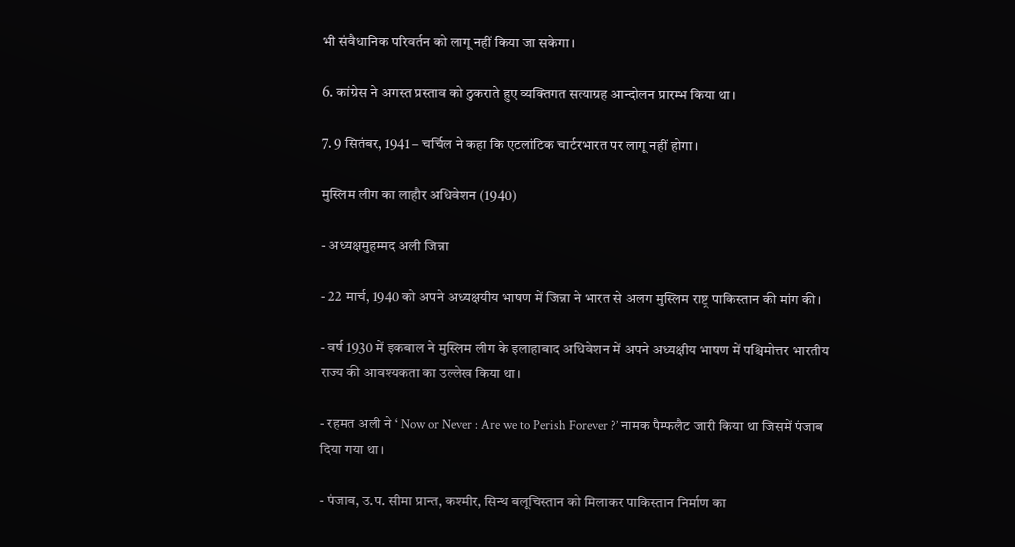भी संवैधानिक परिवर्तन को लागू नहीं किया जा सकेगा।

6. कांग्रेस ने अगस्त प्रस्ताव को ठुकराते हुए व्यक्तिगत सत्याग्रह आन्दोलन प्रारम्भ किया था।

7. 9 सितंबर, 1941 – चर्चिल ने कहा कि एटलांटिक चार्टरभारत पर लागू नहीं होगा।

मुस्लिम लीग का लाहौर अधिवेशन (1940)

- अध्यक्षमुहम्मद अली जिन्ना

- 22 मार्च, 1940 को अपने अध्यक्षयीय भाषण में जिन्ना ने भारत से अलग मुस्लिम राष्ट्र पाकिस्तान की मांग की।

- वर्ष 1930 में इकबाल ने मुस्लिम लीग के इलाहाबाद अधिवेशन में अपने अध्यक्षीय भाषण में पश्चिमोत्तर भारतीय राज्य की आवश्यकता का उल्लेख किया था।

- रहमत अली ने ‘ Now or Never : Are we to Perish Forever ?’ नामक पैम्फलैट जारी किया था जिसमें पंजाब दिया गया था।

- पंजाब, उ.प. सीमा प्रान्त, कश्मीर, सिन्थ बलूचिस्तान को मिलाकर पाकिस्तान निर्माण का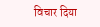विचार दिया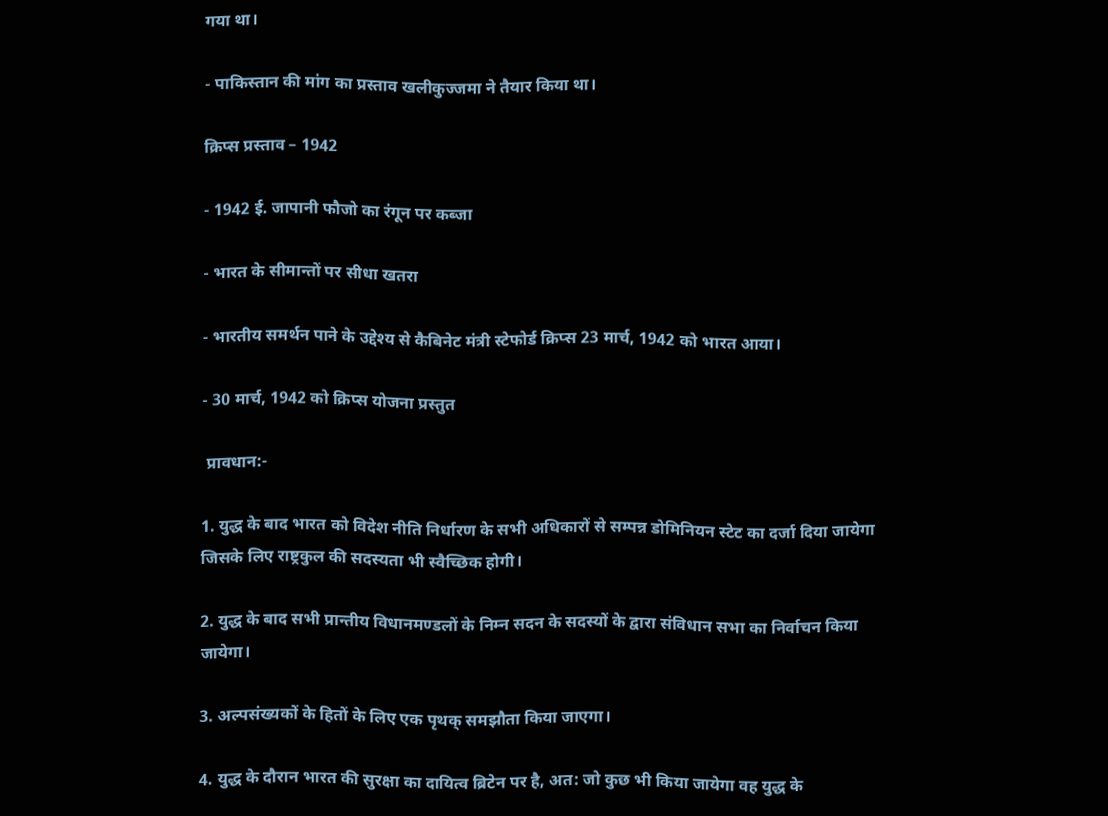गया था।

- पाकिस्तान की मांग का प्रस्ताव खलीकुज्जमा ने तैयार किया था।

क्रिप्स प्रस्ताव – 1942

- 1942 ई. जापानी फौजो का रंगून पर कब्जा

- भारत के सीमान्तों पर सीधा खतरा

- भारतीय समर्थन पाने के उद्देश्य से कैबिनेट मंत्री स्टेफोर्ड क्रिप्स 23 मार्च, 1942 को भारत आया।

- 30 मार्च, 1942 को क्रिप्स योजना प्रस्तुत

 प्रावधान:-

1. युद्ध के बाद भारत को विदेश नीति निर्धारण के सभी अधिकारों से सम्पन्न डोमिनियन स्टेट का दर्जा दिया जायेगा जिसके लिए राष्ट्रकुल की सदस्यता भी स्वैच्छिक होगी।

2. युद्ध के बाद सभी प्रान्तीय विधानमण्डलों के निम्न सदन के सदस्यों के द्वारा संविधान सभा का निर्वाचन किया जायेगा।

3. अल्पसंख्यकों के हितों के लिए एक पृथक् समझौता किया जाएगा।

4. युद्ध के दौरान भारत की सुरक्षा का दायित्व ब्रिटेन पर है, अत: जो कुछ भी किया जायेगा वह युद्ध के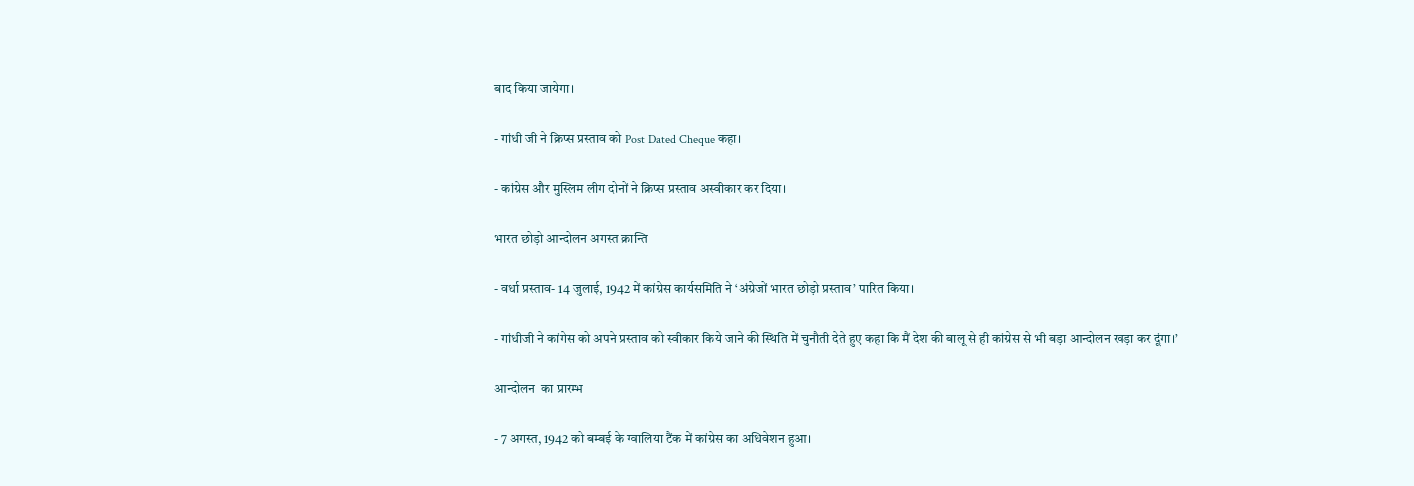बाद किया जायेगा।

- गांधी जी ने क्रिप्स प्रस्ताव को Post Dated Cheque कहा।

- कांग्रेस और मुस्लिम लीग दोनों ने क्रिप्स प्रस्ताव अस्वीकार कर दिया।

भारत छोड़ो आन्दोलन अगस्त क्रान्ति

- वर्धा प्रस्ताव- 14 जुलाई, 1942 में कांग्रेस कार्यसमिति ने ‘अंग्रेजों भारत छोड़ो प्रस्ताव’ पारित किया।

- गांधीजी ने कांगेस को अपने प्रस्ताव को स्वीकार किये जाने की स्थिति में चुनौती देते हुए कहा कि मैं देश की बालू से ही कांग्रेस से भी बड़ा आन्दोलन खड़ा कर दूंगा।’

आन्दोलन  का प्रारम्भ

- 7 अगस्त, 1942 को बम्बई के ग्वालिया टैंक में कांग्रेस का अधिवेशन हुआ।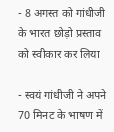- 8 अगस्त को गांधीजी के भारत छोड़ो प्रस्ताव को स्वीकार कर लिया

- स्वयं गांधीजी ने अपने 70 मिनट के भाषण में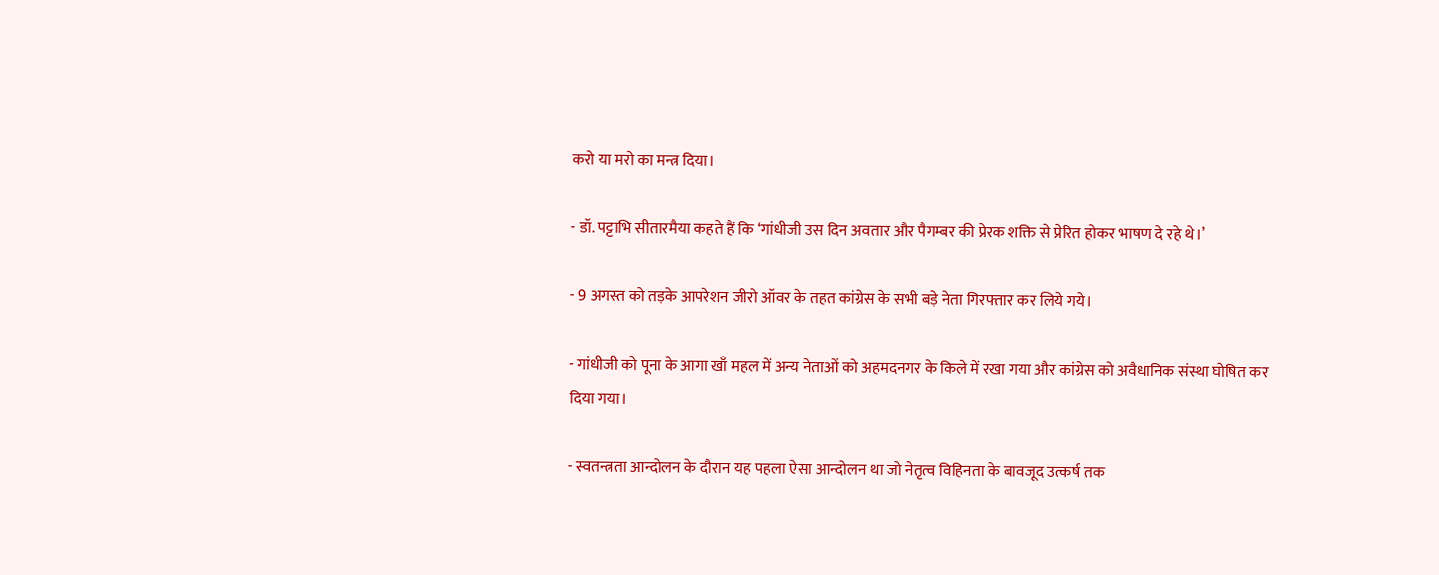करो या मरो का मन्त्र दिया।

- डॉ. पट्टाभि सीतारमैया कहते हैं कि ‘गांधीजी उस दिन अवतार और पैगम्बर की प्रेरक शक्ति से प्रेरित होकर भाषण दे रहे थे।’

- 9 अगस्त को तड़के आपरेशन जीरो ऑवर के तहत कांग्रेस के सभी बड़े नेता गिरफ्तार कर लिये गये।

- गांधीजी को पूना के आगा खाँ महल में अन्य नेताओं को अहमदनगर के किले में रखा गया और कांग्रेस को अवैधानिक संस्था घोषित कर दिया गया।

- स्वतन्त्रता आन्दोलन के दौरान यह पहला ऐसा आन्दोलन था जो नेतृत्व विहिनता के बावजूद उत्कर्ष तक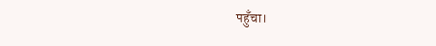पहुँचा।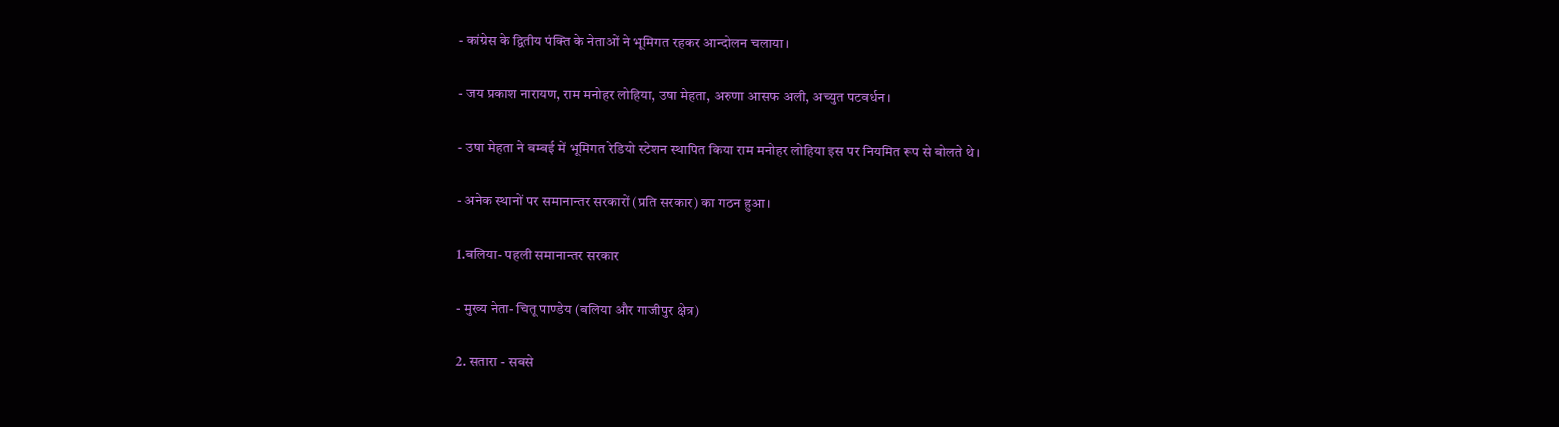- कांग्रेस के द्वितीय पंक्ति के नेताओं ने भूमिगत रहकर आन्दोलन चलाया।

- जय प्रकाश नारायण, राम मनोहर लोहिया, उषा मेहता, अरुणा आसफ अली, अच्युत पटवर्धन।

- उषा मेहता ने बम्बई में भूमिगत रेडियो स्टेशन स्थापित किया राम मनोहर लोहिया इस पर नियमित रूप से बोलते थे।

- अनेक स्थानों पर समानान्तर सरकारों (प्रति सरकार) का गठन हुआ।

1.बलिया- पहली समानान्तर सरकार

- मुख्य नेता- चितू पाण्डेय (बलिया और गाजीपुर क्षेत्र)

2. सतारा - सबसे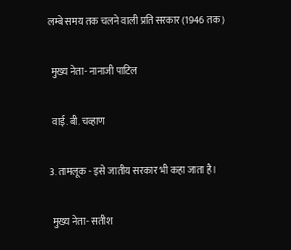लम्बे समय तक चलने वाली प्रति सरकार (1946 तक)

 मुख्य नेता- नानाजी पाटिल

 वाई. बी. चव्हाण

3. तामलूक - इसे जातीय सरकार भी कहा जाता है।

 मुख्य नेता- सतीश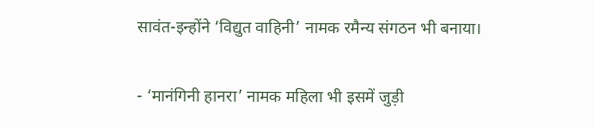सावंत-इन्होंने ‘विद्युत वाहिनी’ नामक रमैन्य संगठन भी बनाया।

- ‘मानंगिनी हानरा’ नामक महिला भी इसमें जुड़ी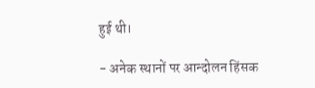हुई थी।

- अनेक स्थानों पर आन्दोलन हिंसक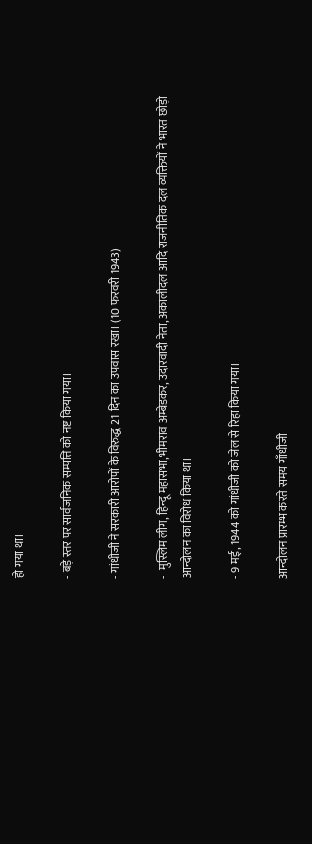हो गया था।

- बड़े स्तर पर सार्वजनिक सम्पत्ति को नष्ट किया गया।

- गांधीजी ने सरकारी आरोपों के विरुद्ध 21 दिन का उपवास रखा। (10 फरवरी 1943)

-  मुस्लिम लीग, हिन्दू महासभा,भीमराव अम्बेडकर, उदारवादी नेता, अकालीदल आदि राजनीतिक दल व्यक्तियों ने भारत छोड़ो आन्दोलन का विरोध किया था।

- 9 मई, 1944 को गांधीजी को जेल से रिहा किया गया।

आन्दोलन प्रारम्भ करते समय गाँधीजी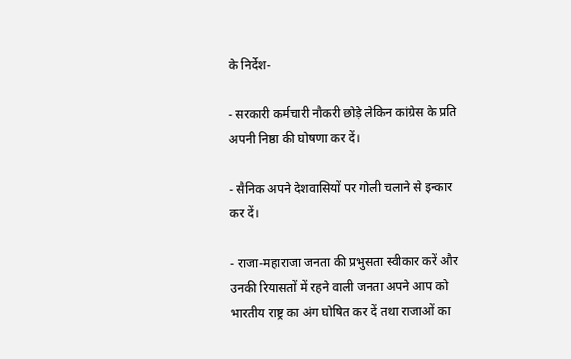के निर्देश-

- सरकारी कर्मचारी नौकरी छोड़े लेकिन कांग्रेस के प्रति अपनी निष्ठा की घोषणा कर दें।

- सैनिक अपने देशवासियों पर गोली चलाने से इन्कार कर दें।

- राजा-महाराजा जनता की प्रभुसता स्वीकार करें और उनकी रियासतों में रहने वाली जनता अपने आप को भारतीय राष्ट्र का अंग घोषित कर दें तथा राजाओं का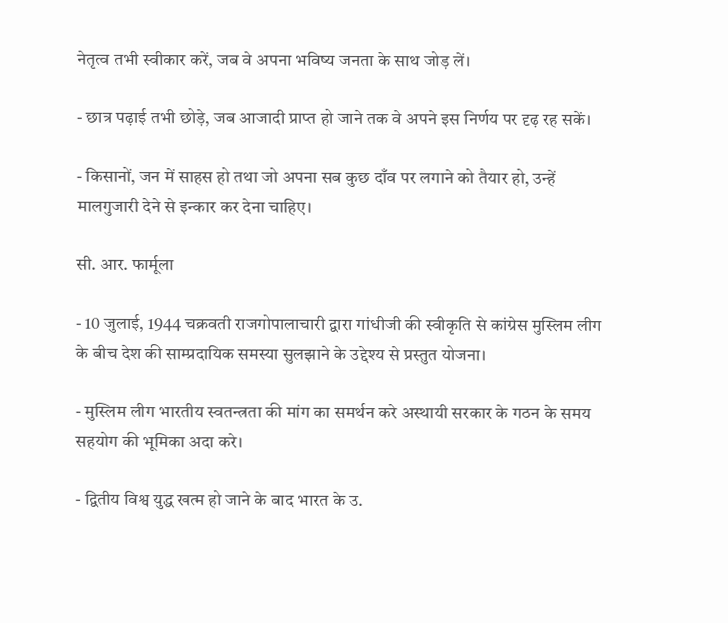नेतृत्व तभी स्वीकार करें, जब वे अपना भविष्य जनता के साथ जोड़ लें।

- छात्र पढ़ाई तभी छोड़े, जब आजादी प्राप्त हो जाने तक वे अपने इस निर्णय पर दृढ़ रह सकें।

- किसानों, जन में साहस हो तथा जो अपना सब कुछ दाँव पर लगाने को तैयार हो, उन्हें मालगुजारी देने से इन्कार कर देना चाहिए।

सी. आर. फार्मूला

- 10 जुलाई, 1944 चक्रवती राजगोपालाचारी द्वारा गांधीजी की स्वीकृति से कांग्रेस मुस्लिम लीग के बीच देश की साम्प्रदायिक समस्या सुलझाने के उद्देश्य से प्रस्तुत योजना।

- मुस्लिम लीग भारतीय स्वतन्त्रता की मांग का समर्थन करे अस्थायी सरकार के गठन के समय सहयोग की भूमिका अदा करे।

- द्वितीय विश्व युद्ध खत्म हो जाने के बाद भारत के उ.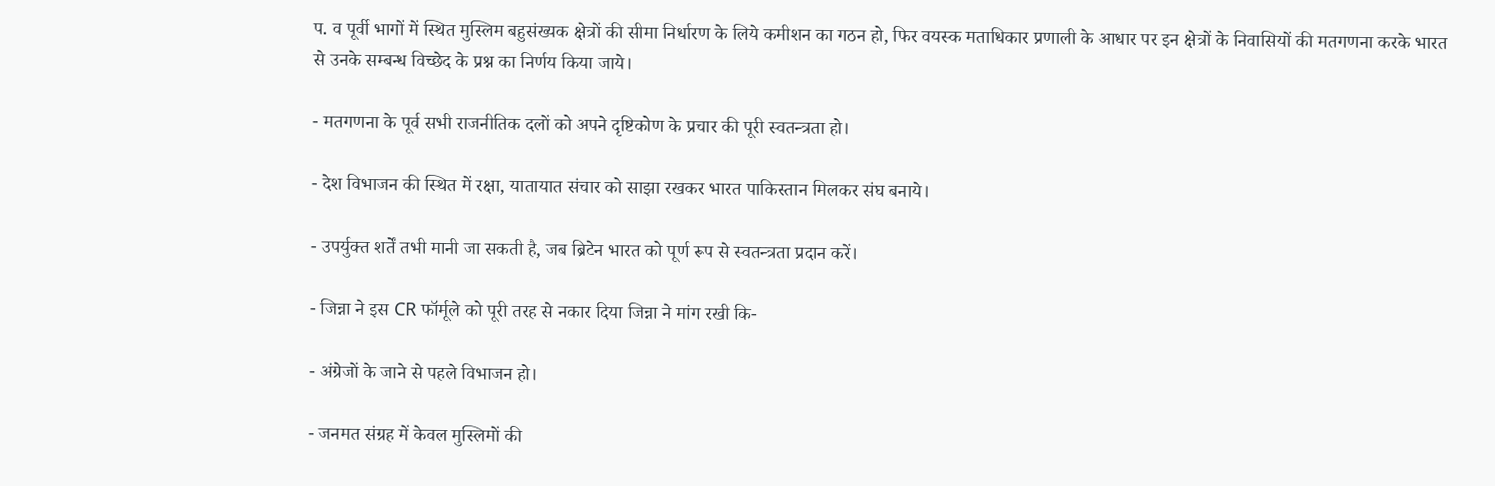प. व पूर्वी भागों में स्थित मुस्लिम बहुसंख्यक क्षेत्रों की सीमा निर्धारण के लिये कमीशन का गठन हो, फिर वयस्क मताधिकार प्रणाली के आधार पर इन क्षेत्रों के निवासियों की मतगणना करके भारत से उनके सम्बन्ध विच्छेद के प्रश्न का निर्णय किया जाये।

- मतगणना के पूर्व सभी राजनीतिक दलों को अपने दृष्टिकोण के प्रचार की पूरी स्वतन्त्रता हो।

- देश विभाजन की स्थित में रक्षा, यातायात संचार को साझा रखकर भारत पाकिस्तान मिलकर संघ बनाये।

- उपर्युक्त शर्तें तभी मानी जा सकती है, जब ब्रिटेन भारत को पूर्ण रूप से स्वतन्त्रता प्रदान करें।

- जिन्ना ने इस CR फॉर्मूले को पूरी तरह से नकार दिया जिन्ना ने मांग रखी कि-

- अंग्रेजों के जाने से पहले विभाजन हो।

- जनमत संग्रह में केवल मुस्लिमों की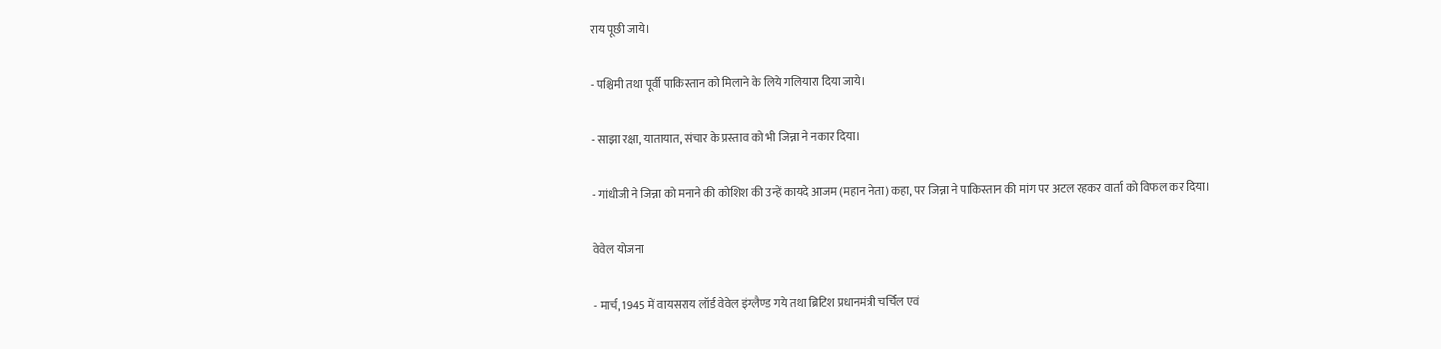राय पूछी जाये।

- पश्चिमी तथा पूर्वी पाकिस्तान को मिलाने के लिये गलियारा दिया जाये।

- साझा रक्षा, यातायात, संचार के प्रस्ताव को भी जिन्ना ने नकार दिया।

- गांधीजी ने जिन्ना को मनाने की कोशिश की उन्हें कायदे आजम (महान नेता) कहा, पर जिन्ना ने पाकिस्तान की मांग पर अटल रहकर वार्ता को विफल कर दिया।

वेवेल योजना

- मार्च, 1945 में वायसराय लॉर्ड वेवेल इंग्लैण्ड गये तथा ब्रिटिश प्रधानमंत्री चर्चिल एवं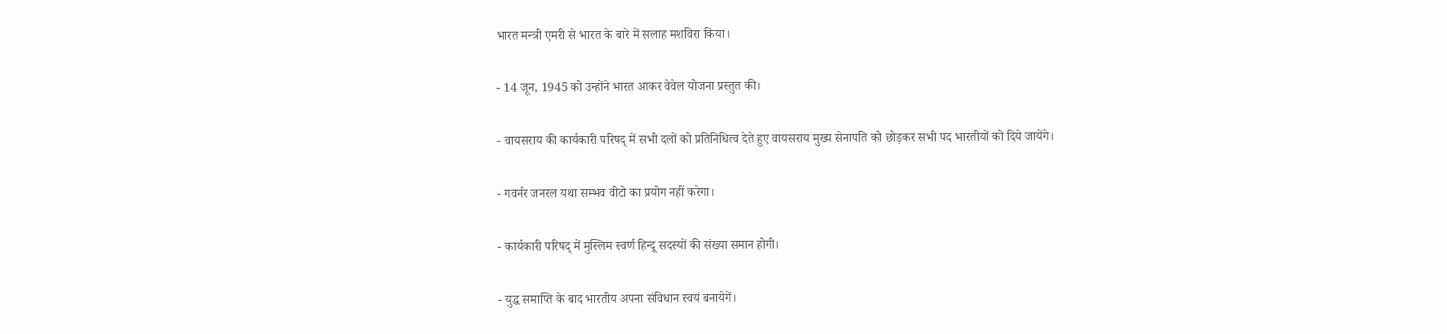भारत मन्त्री एमरी से भारत के बारे में सलाह मशविरा किया।

- 14 जून, 1945 को उन्होंने भारत आकर वेवेल योजना प्रस्तुत की।

- वायसराय की कार्यकारी परिषद् में सभी दलों को प्रतिनिधित्व देते हुए वायसराय मुख्य सेनापति को छोड़कर सभी पद भारतीयों को दिये जायेंगे।

- गवर्नर जनरल यथा सम्भव वीटो का प्रयोग नहीं करेगा।

- कार्यकारी परिषद् में मुस्लिम स्वर्ण हिन्दू सदस्यों की संख्या समान होगी।

- युद्ध समाप्ति के बाद भारतीय अपना संविधान स्वयं बनायेगें।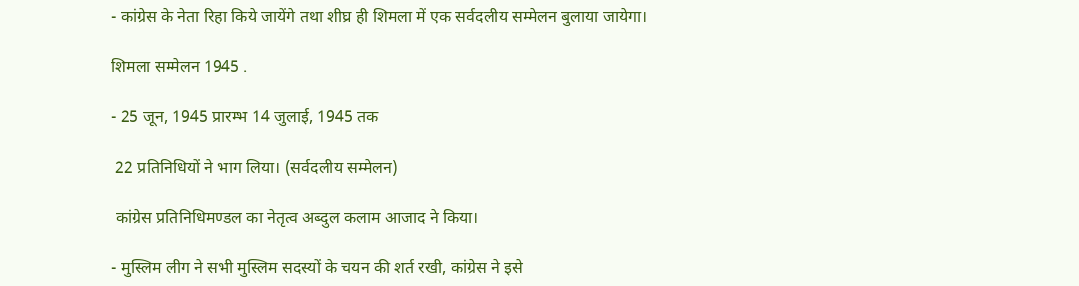- कांग्रेस के नेता रिहा किये जायेंगे तथा शीघ्र ही शिमला में एक सर्वदलीय सम्मेलन बुलाया जायेगा।

शिमला सम्मेलन 1945 .

- 25 जून, 1945 प्रारम्भ 14 जुलाई, 1945 तक

 22 प्रतिनिधियों ने भाग लिया। (सर्वदलीय सम्मेलन)

 कांग्रेस प्रतिनिधिमण्डल का नेतृत्व अब्दुल कलाम आजाद ने किया।

- मुस्लिम लीग ने सभी मुस्लिम सदस्यों के चयन की शर्त रखी, कांग्रेस ने इसे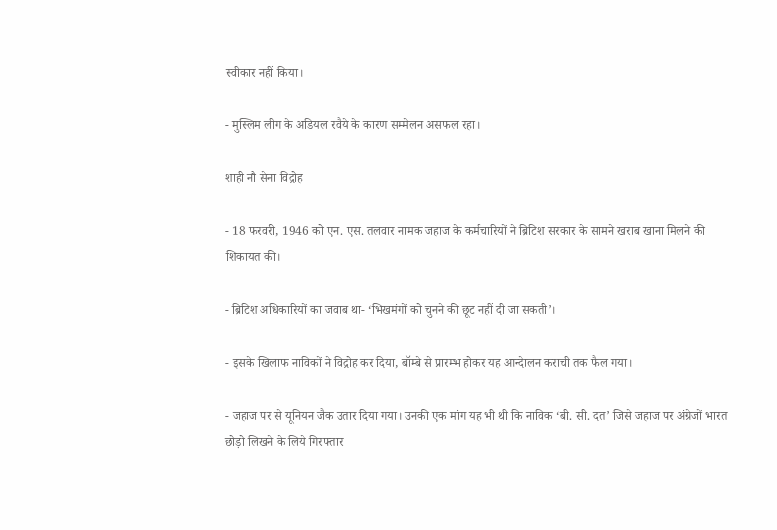स्वीकार नहीं किया।

- मुस्लिम लीग के अडियल रवैये के कारण सम्मेलन असफल रहा।

शाही नौ सेना विद्रोह

- 18 फरवरी, 1946 को एन. एस. तलवार नामक जहाज के कर्मचारियों ने ब्रिटिश सरकार के सामने खराब खाना मिलने की शिकायत की।

- ब्रिटिश अधिकारियों का जवाब था- ‘भिखमंगों को चुनने की छूट नहीं दी जा सकती’।

- इसके खिलाफ नाविकों ने विद्रोह कर दिया, बॉम्बे से प्रारम्भ होकर यह आन्देालन कराची तक फैल गया।

- जहाज पर से यूनियन जैक उतार दिया गया। उनकी एक मांग यह भी थी कि नाविक ‘बी. सी. दत’ जिसे जहाज पर अंग्रेजों भारत छोड़ो लिखने के लिये गिरफ्तार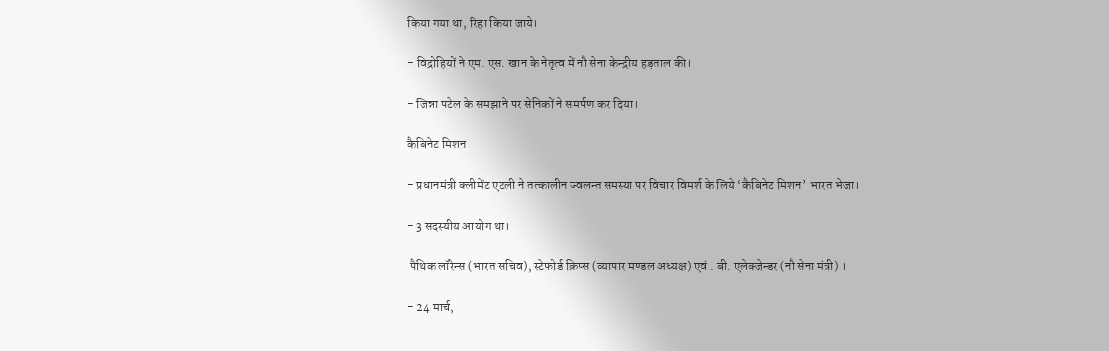किया गया था, रिहा किया जाये।

- विद्रोहियों ने एम. एस. खान के नेतृत्व में नौ सेना केन्द्रीय हड़ताल की।

- जिन्ना पटेल के समझाने पर सेनिकों ने समर्पण कर दिया।

कैबिनेट मिशन

- प्रधानमंत्री क्लीमेंट एटली ने तत्कालीन ज्वलन्त समस्या पर विचार विमर्श के लिये ‘कैबिनेट मिशन’ भारत भेजा।

- 3 सदस्यीय आयोग था।

 पैथिक लॉरेन्स (भारत सचिव), स्टेफोर्ड क्रिप्स (व्यापार मण्डल अध्यक्ष) एवं . बी. एलेक्जेन्डर (नौ सेना मंत्री) ।

- 24 मार्च,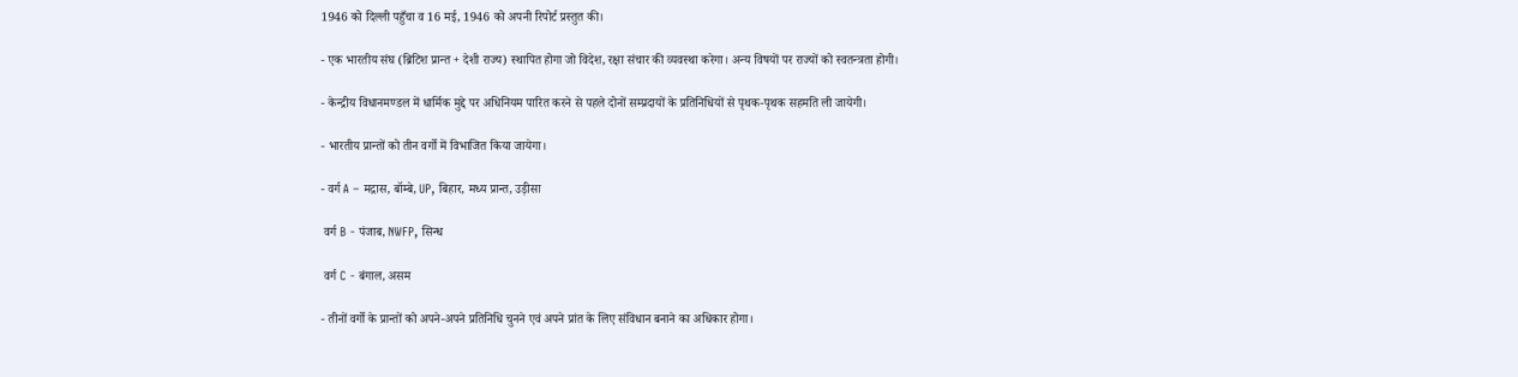1946 को दिल्ली पहुँचा व 16 मई, 1946 को अपनी रिपोर्ट प्रस्तुत की।

- एक भारतीय संघ (ब्रिटिश प्रान्त + देशी राज्य) स्थापित होगा जो विदेश, रक्षा संचार की व्यवस्था करेगा। अन्य विषयों पर राज्यों को स्वतन्त्रता होगी।

- केन्द्रीय विधानमण्डल में धार्मिक मुद्दे पर अधिनियम पारित करने से पहले दोनों सम्प्रदायों के प्रतिनिधियों से पृथक-पृथक सहमति ली जायेगी।

- भारतीय प्रान्तों को तीन वर्गो में विभाजित किया जायेगा।

- वर्ग A – मद्रास, बॉम्बे, UP, बिहार, मध्य प्रान्त, उड़ीसा

 वर्ग B - पंजाब, NWFP, सिन्ध

 वर्ग C - बंगाल, असम

- तीनों वर्गो के प्रान्तों को अपने-अपने प्रतिनिधि चुनने एवं अपने प्रांत के लिए संविधान बनाने का अधिकार होगा।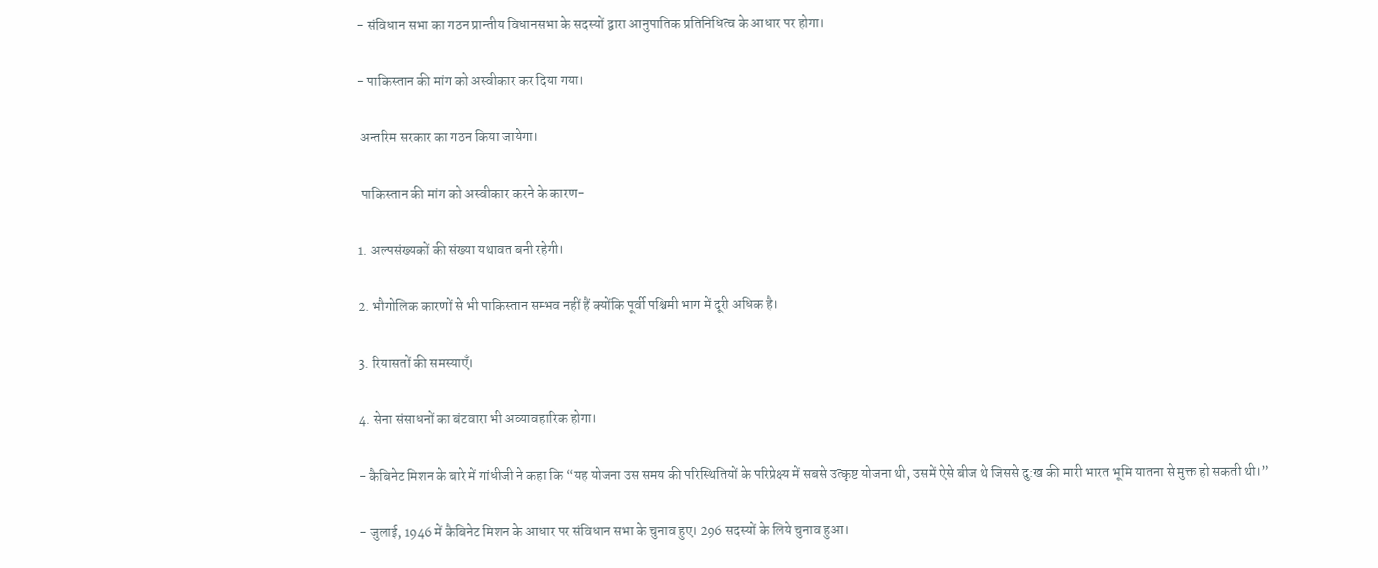- संविधान सभा का गठन प्रान्तीय विधानसभा के सदस्यों द्वारा आनुपातिक प्रतिनिधित्व के आधार पर होगा।

- पाकिस्तान की मांग को अस्वीकार कर दिया गया।

 अन्तरिम सरकार का गठन किया जायेगा।

 पाकिस्तान की मांग को अस्वीकार करने के कारण-

1. अल्पसंख्यकों की संख्या यथावत बनी रहेगी।

2. भौगोलिक कारणों से भी पाकिस्तान सम्भव नहीं हैं क्योंकि पूर्वी पश्चिमी भाग में दूरी अधिक है।

3. रियासतों की समस्याएँ।

4. सेना संसाधनों का बंटवारा भी अव्यावहारिक होगा।

- कैबिनेट मिशन के बारे में गांधीजी ने कहा कि “यह योजना उस समय की परिस्थितियों के परिप्रेक्ष्य में सबसे उत्कृष्ट योजना थी, उसमें ऐसे बीज थे जिससे दु:ख की मारी भारत भूमि यातना से मुक्त हो सकती थी।”

- जुलाई, 1946 में कैबिनेट मिशन के आधार पर संविधान सभा के चुनाव हुए। 296 सदस्यों के लिये चुनाव हुआ।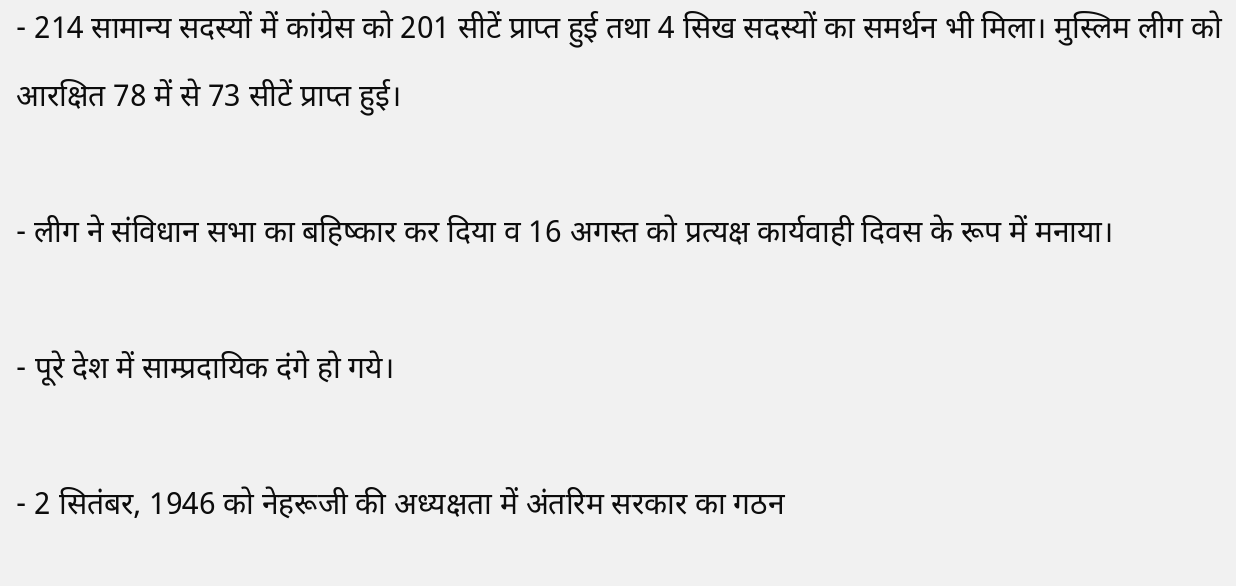- 214 सामान्य सदस्यों में कांग्रेस को 201 सीटें प्राप्त हुई तथा 4 सिख सदस्यों का समर्थन भी मिला। मुस्लिम लीग को आरक्षित 78 में से 73 सीटें प्राप्त हुई।

- लीग ने संविधान सभा का बहिष्कार कर दिया व 16 अगस्त को प्रत्यक्ष कार्यवाही दिवस के रूप में मनाया।

- पूरे देश में साम्प्रदायिक दंगे हो गये।

- 2 सितंबर, 1946 को नेहरूजी की अध्यक्षता में अंतरिम सरकार का गठन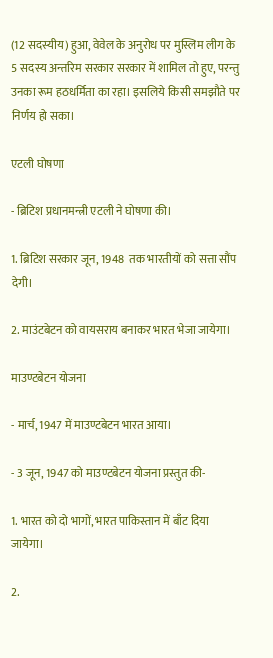(12 सदस्यीय) हुआ, वेवेल के अनुरोध पर मुस्लिम लीग के 5 सदस्य अन्तरिम सरकार सरकार में शामिल तो हुए, परन्तु उनका रूम हठधर्मिता का रहा। इसलिये किसी समझौते पर निर्णय हो सका।

एटली घोषणा

- ब्रिटिश प्रधानमन्त्री एटली ने घोषणा की।

1. ब्रिटिश सरकार जून, 1948  तक भारतीयों को सत्ता सौंप देगी।

2. माउंटबेटन को वायसराय बनाकर भारत भेजा जायेगा।

माउण्टबेटन योजना

- मार्च, 1947 में माउण्टबेटन भारत आया।

- 3 जून, 1947 को माउण्टबेटन योजना प्रस्तुत की-

1. भारत को दो भागों, भारत पाकिस्तान में बाँट दिया जायेगा।

2.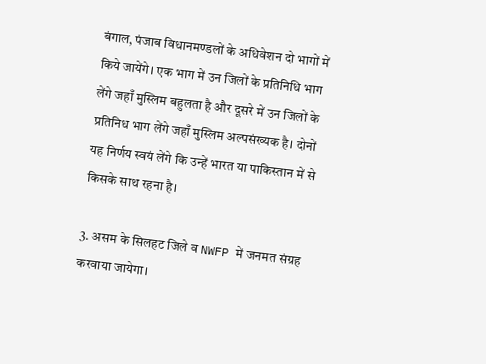बंगाल, पंजाब विधानमण्डलों के अधिवेशन दो भागों में किये जायेंगे। एक भाग में उन जिलों के प्रतिनिधि भाग लेंगे जहाँ मुस्लिम बहुलता है और दूसरे में उन जिलों के प्रतिनिध भाग लेंगे जहाँ मुस्लिम अल्पसंख्यक है। दोनों यह निर्णय स्वयं लेंगे कि उन्हें भारत या पाकिस्तान में से किसके साथ रहना है।

3. असम के सिलहट जिले व NWFP में जनमत संग्रह करवाया जायेगा।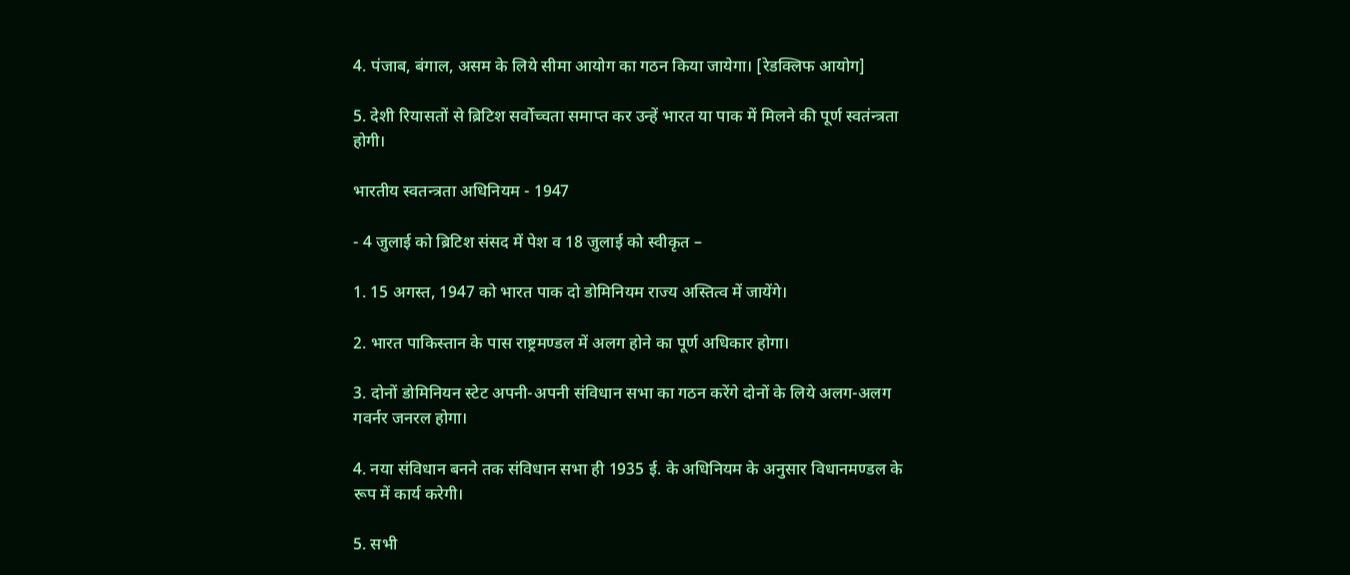4. पंजाब, बंगाल, असम के लिये सीमा आयोग का गठन किया जायेगा। [रेडक्लिफ आयोग]

5. देशी रियासतों से ब्रिटिश सर्वोच्चता समाप्त कर उन्हें भारत या पाक में मिलने की पूर्ण स्वतंन्त्रता होगी।

भारतीय स्वतन्त्रता अधिनियम - 1947

- 4 जुलाई को ब्रिटिश संसद में पेश व 18 जुलाई को स्वीकृत –

1. 15 अगस्त, 1947 को भारत पाक दो डोमिनियम राज्य अस्तित्व में जायेंगे।

2. भारत पाकिस्तान के पास राष्ट्रमण्डल में अलग होने का पूर्ण अधिकार होगा।

3. दोनों डोमिनियन स्टेट अपनी-अपनी संविधान सभा का गठन करेंगे दोनों के लिये अलग-अलग गवर्नर जनरल होगा।

4. नया संविधान बनने तक संविधान सभा ही 1935 ई. के अधिनियम के अनुसार विधानमण्डल के रूप में कार्य करेगी।

5. सभी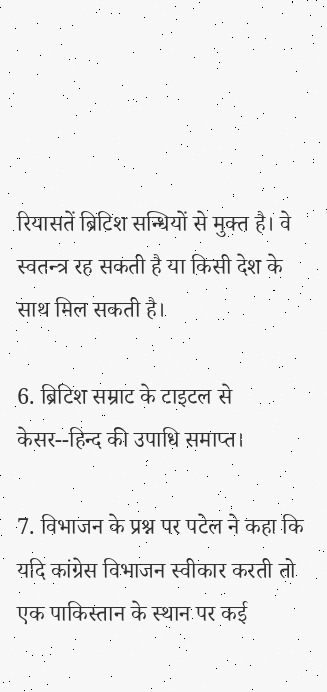रियासतें ब्रिटिश सन्धियों से मुक्त है। वे स्वतन्त्र रह सकती है या किसी देश के साथ मिल सकती है।

6. ब्रिटिश सम्राट के टाइटल से केसर--हिन्द की उपाधि समाप्त।

7. विभाजन के प्रश्न पर पटेल ने कहा कि यदि कांग्रेस विभाजन स्वीकार करती तो एक पाकिस्तान के स्थान पर कई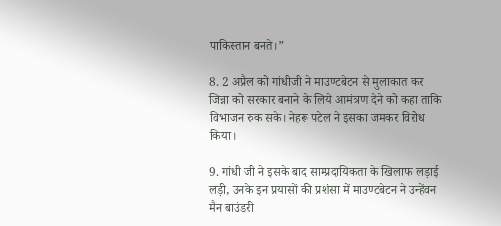पाकिस्तान बनते।”

8. 2 अप्रैल को गांधीजी ने माउण्टबेटन से मुलाकात कर जिन्ना को सरकार बनाने के लिये आमंत्रण देने को कहा ताकि विभाजन रुक सके। नेहरू पटेल ने इसका जमकर विरोध किया।

9. गांधी जी ने इसके बाद साम्प्रदायिकता के खिलाफ लड़ाई लड़ी, उनके इन प्रयासों की प्रशंसा में माउण्टबेटन ने उन्हेंवन मैन बाउंडरी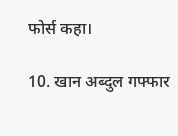फोर्स कहा।

10. खान अब्दुल गफ्फार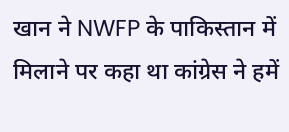खान ने NWFP के पाकिस्तान में मिलाने पर कहा था कांग्रेस ने हमें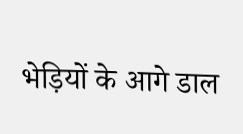भेड़ियों के आगे डाल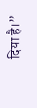दिया है।”